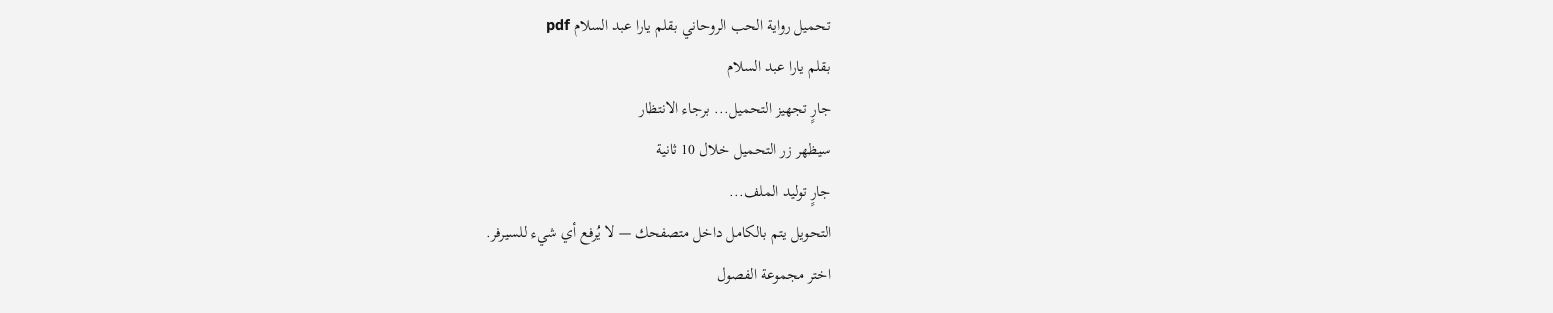تحميل رواية الحب الروحاني بقلم يارا عبد السلام pdf
بقلم يارا عبد السلام
جارٍ تجهيز التحميل... برجاء الانتظار
سيظهر زر التحميل خلال 10 ثانية
جارٍ توليد الملف...
التحويل يتم بالكامل داخل متصفحك — لا يُرفع أي شيء للسيرفر.
اختر مجموعة الفصول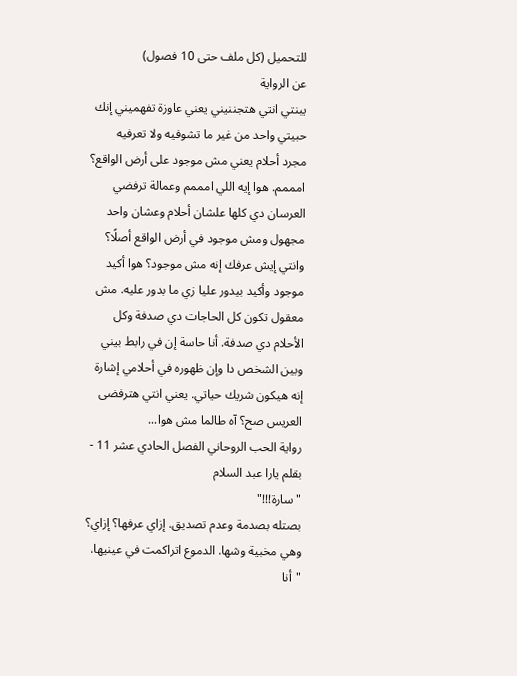للتحميل (كل ملف حتى 10 فصول)
عن الرواية
يبنتي انتي هتجننيني يعني عاوزة تفهميني إنك حبيتي واحد من غير ما تشوفيه ولا تعرفيه مجرد أحلام يعني مش موجود على أرض الواقع؟ امممم. هوا إيه اللي امممم وعمالة ترفضي العرسان دي كلها علشان أحلام وعشان واحد مجهول ومش موجود في أرض الواقع أصلًا؟ وانتي إيش عرفك إنه مش موجود؟ هوا أكيد موجود وأكيد بيدور عليا زي ما بدور عليه. مش معقول تكون كل الحاجات دي صدفة وكل الأحلام دي صدفة. أنا حاسة إن في رابط بيني وبين الشخص دا وإن ظهوره في أحلامي إشارة إنه هيكون شريك حياتي. يعني انتي هترفضى العريس صح؟ آه طالما مش هوا...
رواية الحب الروحاني الفصل الحادي عشر 11 - بقلم يارا عبد السلام
"سارة!!!"
بصتله بصدمة وعدم تصديق. إزاي عرفها؟ إزاي؟ وهي مخبية وشها. الدموع اتراكمت في عينيها.
"أنا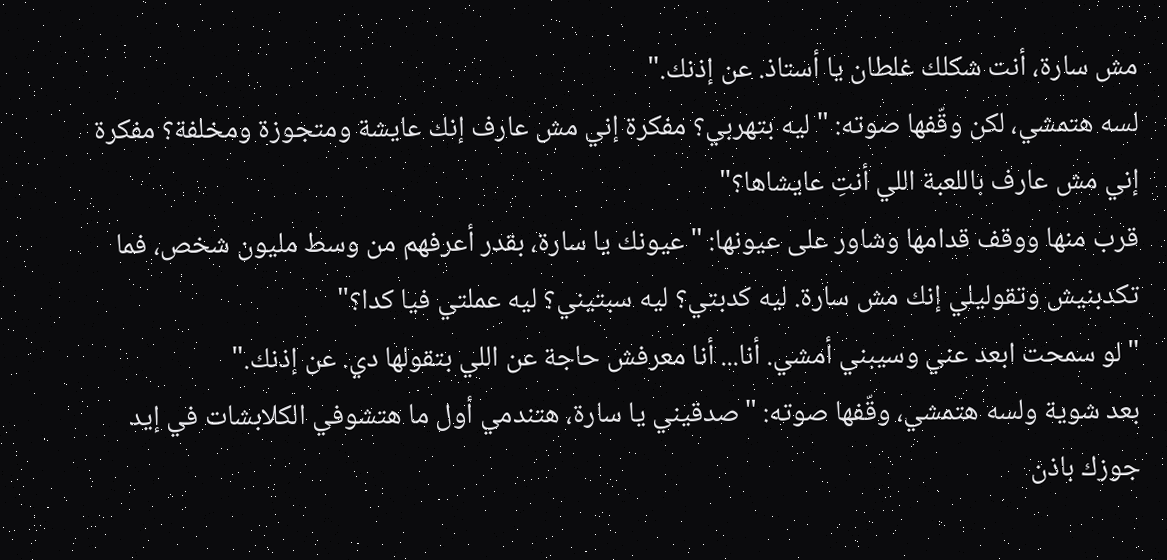مش سارة، أنت شكلك غلطان يا أستاذ. عن إذنك."
لسه هتمشي، لكن وقّفها صوته: "ليه بتهربي؟ مفكرة إني مش عارف إنك عايشة ومتجوزة ومخلفة؟ مفكرة إني مش عارف باللعبة اللي أنتِ عايشاها؟"
قرب منها ووقف قدامها وشاور على عيونها: "عيونك يا سارة، بقدر أعرفهم من وسط مليون شخص، فما تكدبنيش وتقوليلي إنك مش سارة. ليه كدبتي؟ ليه سبتيني؟ ليه عملتي فيا كدا؟"
"لو سمحت ابعد عني وسيبني أمشي. أنا... أنا معرفش حاجة عن اللي بتقولها دي. عن إذنك."
بعد شوية ولسه هتمشي، وقّفها صوته: "صدقيني يا سارة، هتندمي أول ما هتشوفي الكلابشات في إيد جوزك باذن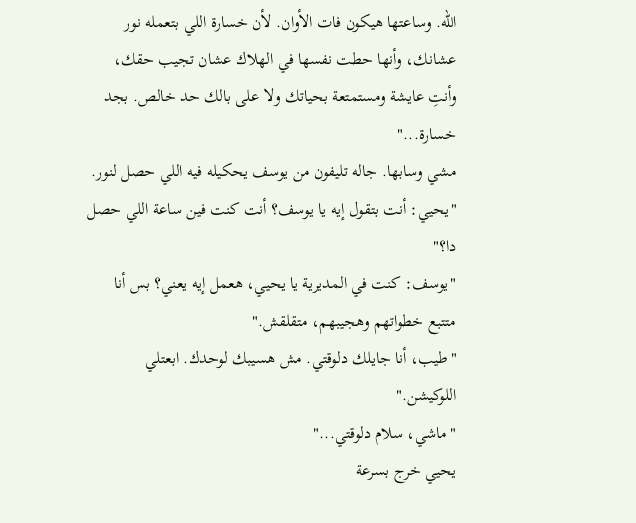الله. وساعتها هيكون فات الأوان. لأن خسارة اللي بتعمله نور عشانك، وأنها حطت نفسها في الهلاك عشان تجيب حقك، وأنتِ عايشة ومستمتعة بحياتك ولا على بالك حد خالص. بجد خسارة..."
مشي وسابها. جاله تليفون من يوسف يحكيله فيه اللي حصل لنور.
"يحيي: أنت بتقول إيه يا يوسف؟ أنت كنت فين ساعة اللي حصل دا؟"
"يوسف: كنت في المديرية يا يحيي، هعمل إيه يعني؟ بس أنا متتبع خطواتهم وهجيبهم، متقلقش."
"طيب، أنا جايلك دلوقتي. مش هسيبك لوحدك. ابعتلي اللوكيشن."
"ماشي، سلام دلوقتي..."
يحيي خرج بسرعة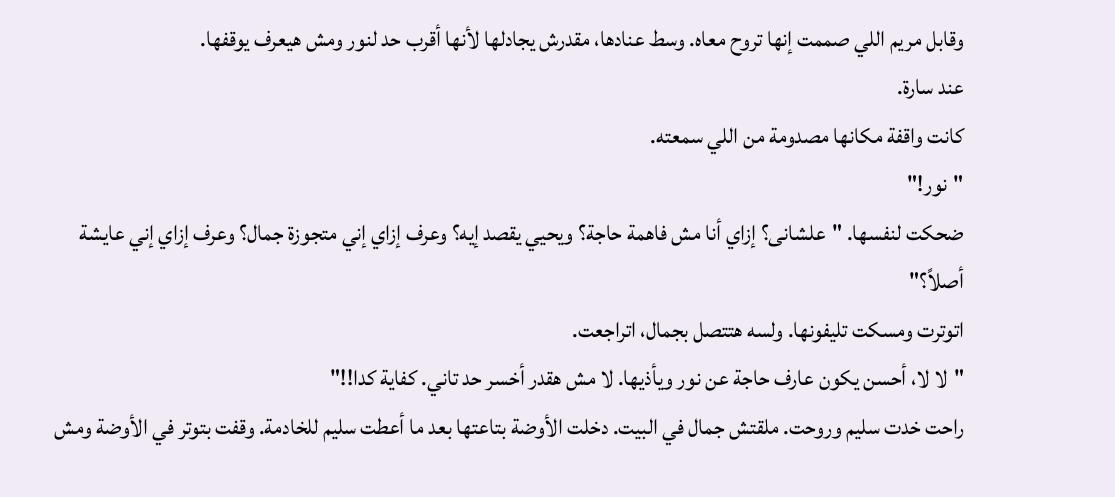وقابل مريم اللي صممت إنها تروح معاه. وسط عنادها، مقدرش يجادلها لأنها أقرب حد لنور ومش هيعرف يوقفها.
عند سارة.
كانت واقفة مكانها مصدومة من اللي سمعته.
"نور!"
ضحكت لنفسها. "علشانى؟ إزاي أنا مش فاهمة حاجة؟ ويحيي يقصد إيه؟ وعرف إزاي إني متجوزة جمال؟ وعرف إزاي إني عايشة أصلاً؟"
اتوترت ومسكت تليفونها. ولسه هتتصل بجمال، اتراجعت.
"لا لا، أحسن يكون عارف حاجة عن نور ويأذيها. لا مش هقدر أخسر حد تاني. كفاية كدا!!"
راحت خدت سليم وروحت. ملقتش جمال في البيت. دخلت الأوضة بتاعتها بعد ما أعطت سليم للخادمة. وقفت بتوتر في الأوضة ومش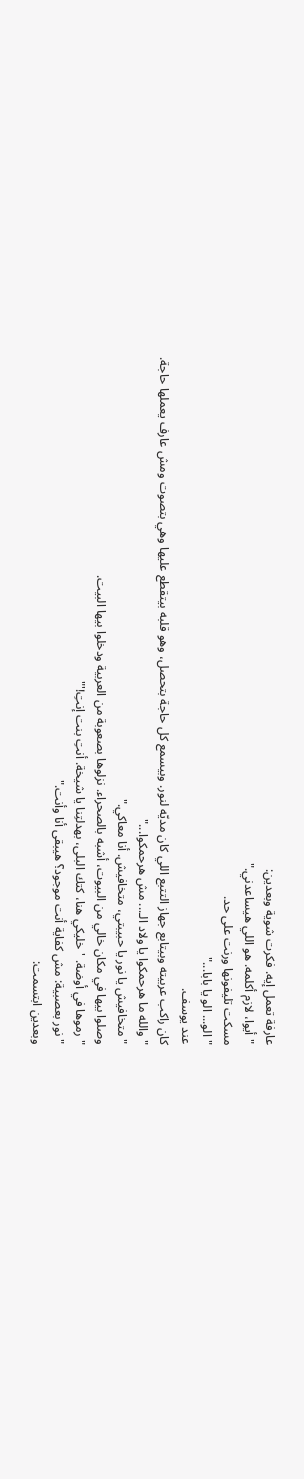عارفة تعمل إيه. فكرت شوية وبعدين:
"أيوا، لازم أكلمه. هو اللي هيساعدني."
مسكت تليفونها ورنت على حد.
"الو... الو يا بابا..."
عند يوسف.
كان راكب عربيته وبيتابع جهاز التتبع اللي كان مديّه لنور. وبيسمع كل حاجة بتحصل، وهو قلبه بيتقطع عليها وهي بتصوت ومش عارف يعملها حاجة.
"والله ما هرحمكوا يا ولاد الـ... مش هرحمكوا..."
"متخافيش يا نور يا حبيبتي، متخافيش. أنا معاكي."
وصلوا بيها في مكان خالي من البيوت، أشبه بالصحراء. نزلوها بصعوبة من العربية ودخلوا بيها البيت.
"رموها في أوضة. 'خليكي هنا، كتك البلى، بهدلتِنا يا شيخة. أنتِ بنت إنتِ!'"
"نور بعصبية: مش كفاية أنت موجود؟ هيبقى أنا وأنت."
وبعدين ابتسمت: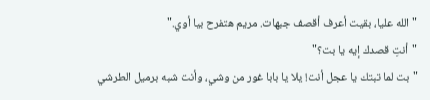"الله عليا، بقيت أعرف أقصف جبهات. مريم هتفرح بيا أوي."
"أنتِ قصدك إيه يا بت؟"
"بت لما تبتك يا عجل أنت! يلا يا بابا غور من وشي، وأنت شبه برميل الطرشي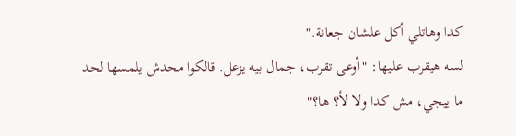كدا وهاتلي أكل علشان جعانة."
لسه هيقرب عليها: "أوعى تقرب، جمال بيه يزعل. قالكوا محدش يلمسها لحد ما ييجي، مش كدا ولا لأ؟ ها؟"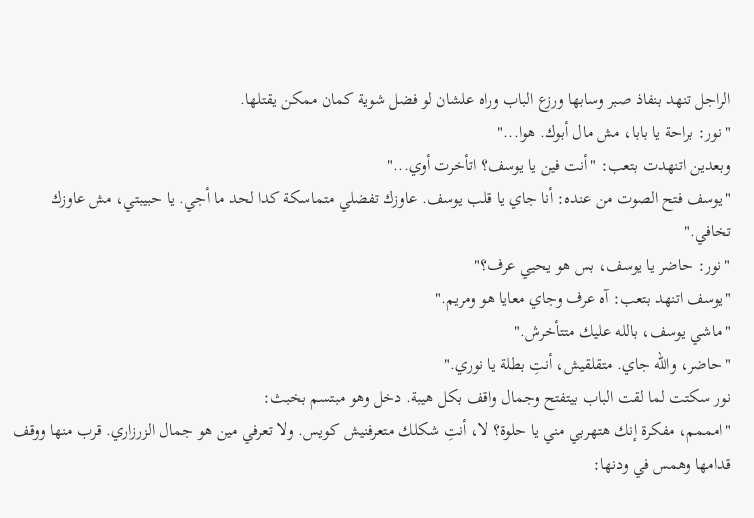الراجل تنهد بنفاذ صبر وسابها ورزع الباب وراه علشان لو فضل شوية كمان ممكن يقتلها.
"نور: براحة يا بابا، مش مال أبوك. هوا..."
وبعدين اتنهدت بتعب: "أنت فين يا يوسف؟ اتأخرت أوي..."
"يوسف فتح الصوت من عنده: أنا جاي يا قلب يوسف. عاوزك تفضلي متماسكة كدا لحد ما أجي. يا حبيبتي، مش عاوزك تخافي."
"نور: حاضر يا يوسف، بس هو يحيي عرف؟"
"يوسف اتنهد بتعب: آه عرف وجاي معايا هو ومريم."
"ماشي يوسف، بالله عليك متتأخرش."
"حاضر، والله جاي. متقلقيش، أنتِ بطلة يا نوري."
نور سكتت لما لقت الباب بيتفتح وجمال واقف بكل هيبة. دخل وهو مبتسم بخبث:
"امممم، مفكرة إنك هتهربي مني يا حلوة؟ لا، أنتِ شكلك متعرفنيش كويس. ولا تعرفي مين هو جمال الزرزاري. قرب منها ووقف قدامها وهمس في ودنها: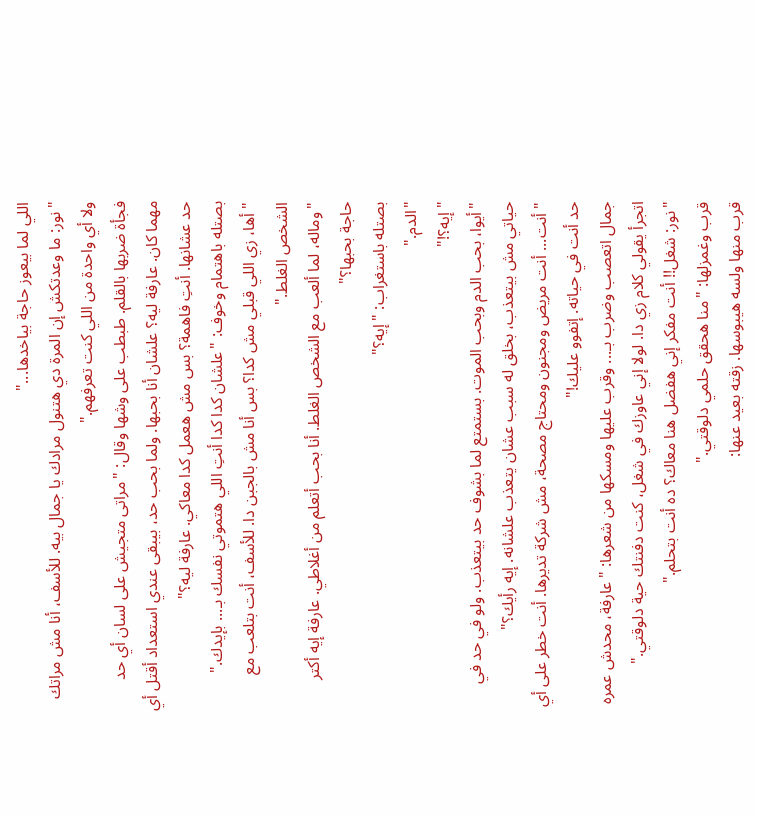اللي لما بيعوز حاجة بياخدها..."
"نور: ما وعدتكش إن المرة دي هتنول مرادك يا جمال بيه. للأسف، أنا مش مراتك ولا أي واحدة من اللي كنت تعرفهم."
فجأة ضربها بالقلم. طبطب على وشها وقال: "مراتى متجيش على لسان أي حد مهما كان. عارفة ليه؟ علشان أنا بحبها. ولما بحب حد، بيبقى عندي استعداد أقتل أي حد عشانها. أنتِ فاهمة؟ بس مش هعمل كدا معاكي. عارفة ليه؟"
بصتله باهتمام وخوف: "علشان كدا كدا أنتِ اللي هتموتي نفسك بـ... بإيدك."
"أها، زي اللي قبلي مش كدا؟ بس أنا مش بالجبن دا. للأسف، أنت بتلعب مع الشخص الغلط."
"وماله، لما ألعب مع الشخص الغلط. أنا بحب أتعلم من أغلاطي. عارفة إيه أكتر حاجة بحبها؟"
بصتله باستغراب: "إيه؟"
"الدم."
"إيه؟!"
"أيوا، بحب الدم وبحب الموت. بستمتع لما بشوف حد بيتعذب. ولو في حد في حياتي مش بيتعذب، بخلق له سبب عشان يتعذب علشانه. إيه رأيك؟"
"أنت... أنت مريض ومجنون ومحتاج مصحة، مش شركة تديرها. أنت خطر على أي حد أنت في حياته. إتفوو عليك!"
جمال اتعصب وضرب بـ... وقرب عليها ومسكها من شعرها: "عارفة، محدش عمره اتجرأ يقولي كلام زي دا. لولا إني عاوزك في شغل، كنت دفنتك حية دلوقتي."
"نور: شغل!! أنت مفكر إني هفضل هنا معاك؟ ده أنت بتحلم."
قرب وغمزلها: "منا هحقق حلمي دلوقتي."
قرب منها ولسه هيبوسها. زقته بعيد عنها: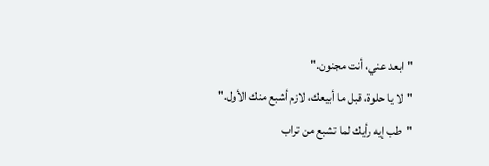"ابعد عني، أنت مجنون."
"لا يا حلوة، قبل ما أبيعك، لازم أشبع منك الأول."
"طب إيه رأيك لما تشبع من تراب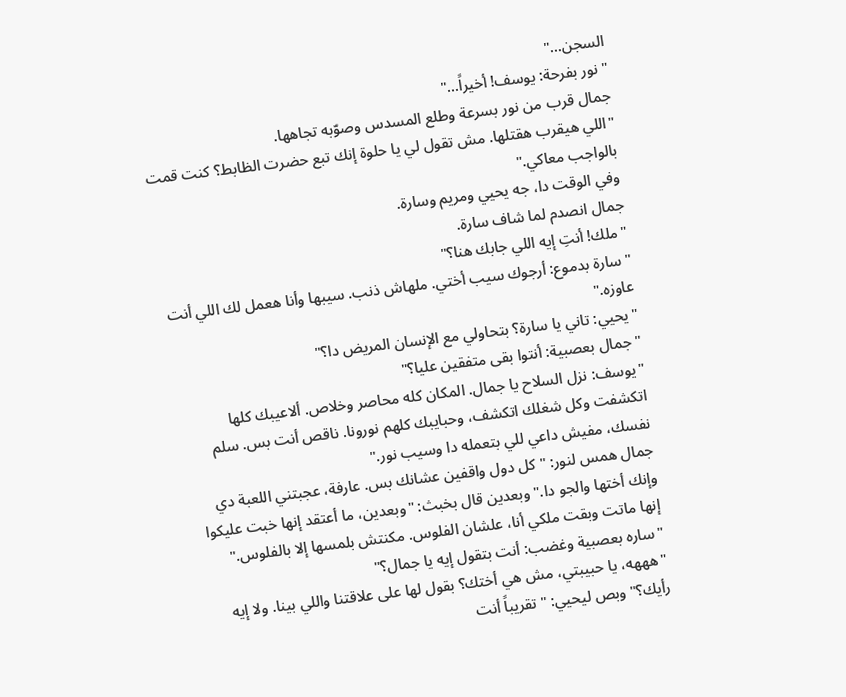السجن..."
"نور بفرحة: يوسف! أخيراً..."
جمال قرب من نور بسرعة وطلع المسدس وصوّبه تجاهها.
"اللي هيقرب هقتلها. مش تقول لي يا حلوة إنك تبع حضرت الظابط؟ كنت قمت بالواجب معاكي."
وفي الوقت دا، جه يحيي ومريم وسارة.
جمال انصدم لما شاف سارة.
"ملك! أنتِ إيه اللي جابك هنا؟"
"سارة بدموع: أرجوك سيب أختي. ملهاش ذنب. سيبها وأنا هعمل لك اللي أنت عاوزه."
"يحيي: تاني يا سارة؟ بتحاولي مع الإنسان المريض دا؟"
"جمال بعصبية: أنتوا بقى متفقين عليا؟"
"يوسف: نزل السلاح يا جمال. المكان كله محاصر وخلاص. ألاعيبك كلها اتكشفت وكل شغلك اتكشف، وحبايبك كلهم نورونا. ناقص أنت بس. سلم نفسك، مفيش داعي للي بتعمله دا وسيب نور."
جمال همس لنور: "كل دول واقفين عشانك بس. عارفة، عجبتني اللعبة دي وإنك أختها والجو دا." وبعدين قال بخبث: "وبعدين، ما أعتقد إنها خبت عليكوا إنها ماتت وبقت ملكي أنا، علشان الفلوس. مكنتش بلمسها إلا بالفلوس."
"ساره بعصبية وغضب: أنت بتقول إيه يا جمال؟"
"هههه، يا حبيبتي، مش هي أختك؟ بقول لها على علاقتنا واللي بينا. ولا إيه رأيك؟" وبص ليحيي: "تقريباً أنت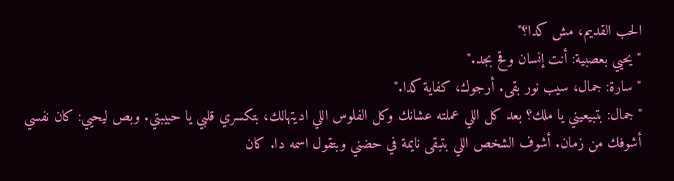الحب القديم، مش كدا؟"
"يحيي بعصبية: أنت إنسان وقح بجد."
"سارة: جمال، سيب نور بقى. أرجوك، كفاية كدا."
"جمال: بتبيعيني يا ملك؟ بعد كل اللي عملته عشانك وكل الفلوس اللي اديتهالك، بتكسري قلبي يا حبيبتي. وبص ليحيي: كان نفسي أشوفك من زمان. أشوف الشخص اللي بتبقى نايمة في حضني وبتقول اسمه دا. كان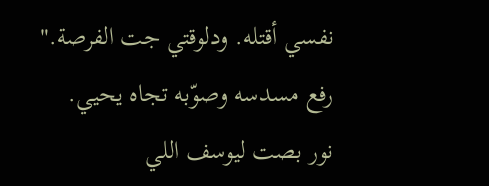نفسي أقتله. ودلوقتي جت الفرصة."
رفع مسدسه وصوّبه تجاه يحيي.
نور بصت ليوسف اللي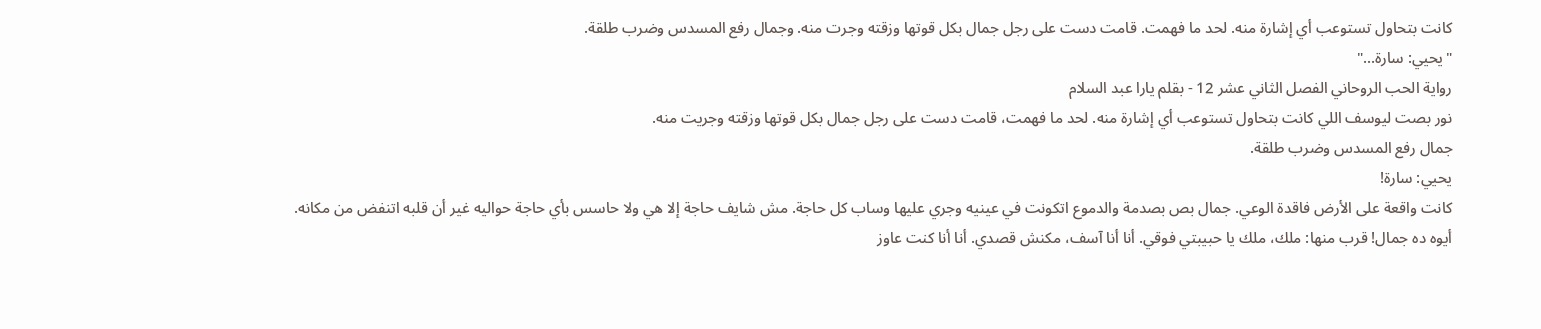كانت بتحاول تستوعب أي إشارة منه. لحد ما فهمت. قامت دست على رجل جمال بكل قوتها وزقته وجرت منه. وجمال رفع المسدس وضرب طلقة.
"يحيي: سارة..."
رواية الحب الروحاني الفصل الثاني عشر 12 - بقلم يارا عبد السلام
نور بصت ليوسف اللي كانت بتحاول تستوعب أي إشارة منه. لحد ما فهمت، قامت دست على رجل جمال بكل قوتها وزقته وجريت منه.
جمال رفع المسدس وضرب طلقة.
يحيي: سارة!
كانت واقعة على الأرض فاقدة الوعي. جمال بص بصدمة والدموع اتكونت في عينيه وجري عليها وساب كل حاجة. مش شايف حاجة إلا هي ولا حاسس بأي حاجة حواليه غير أن قلبه اتنفض من مكانه.
أيوه ده جمال! قرب منها: ملك، ملك يا حبيبتي فوقي. أنا أنا آسف، مكنش قصدي. أنا أنا كنت عاوز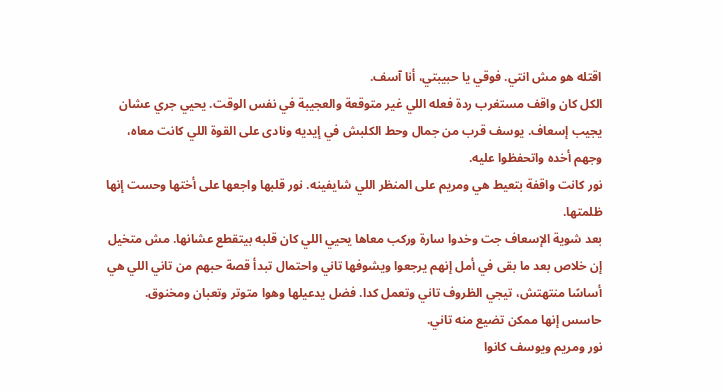اقتله هو مش انتي. فوقي يا حبيبتي، أنا آسف.
الكل كان واقف مستغرب ردة فعله اللي غير متوقعة والعجيبة في نفس الوقت. يحيي جري عشان يجيب إسعاف. يوسف قرب من جمال وحط الكلبش في إيديه ونادى على القوة اللي كانت معاه، وجهم أخده واتحفظوا عليه.
نور كانت واقفة بتعيط هي ومريم على المنظر اللي شايفينه. نور قلبها واجعها على أختها وحست إنها ظلمتها.
بعد شوية الإسعاف جت وخدوا سارة وركب معاها يحيي اللي كان قلبه بيتقطع عشانها. مش متخيل إن خلاص بعد ما بقى في أمل إنهم يرجعوا ويشوفها تاني واحتمال تبدأ قصة حبهم من تاني اللي هي أساسًا منتهتش، تيجي الظروف تاني وتعمل كدا. فضل يدعيلها وهوا متوتر وتعبان ومخنوق. حاسس إنها ممكن تضيع منه تاني.
نور ومريم ويوسف كانوا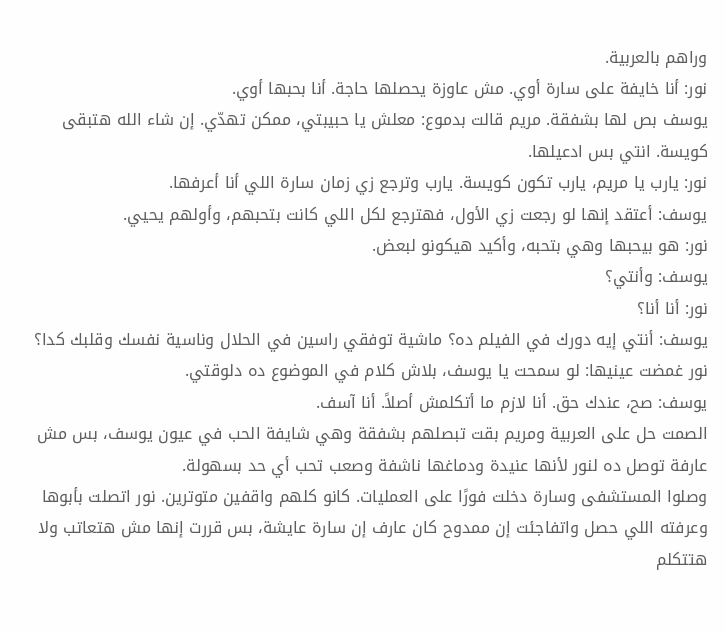وراهم بالعربية.
نور: أنا خايفة على سارة أوي. مش عاوزة يحصلها حاجة. أنا بحبها أوي.
يوسف بص لها بشفقة. مريم قالت بدموع: معلش يا حبيبتي، ممكن تهدّي. إن شاء الله هتبقى كويسة. انتي بس ادعيلها.
نور: يارب يا مريم، يارب تكون كويسة. يارب وترجع زي زمان سارة اللي أنا أعرفها.
يوسف: أعتقد إنها لو رجعت زي الأول، فهترجع لكل اللي كانت بتحبهم، وأولهم يحيي.
نور: هو بيحبها وهي بتحبه، وأكيد هيكونو لبعض.
يوسف: وأنتي؟
نور: أنا أنا؟
يوسف: أنتي إيه دورك في الفيلم ده؟ ماشية توفقي راسين في الحلال وناسية نفسك وقلبك كدا؟
نور غمضت عينيها: لو سمحت يا يوسف، بلاش كلام في الموضوع ده دلوقتي.
يوسف: صح، عندك حق. أنا لازم ما أتكلمش أصلاً. أنا آسف.
الصمت حل على العربية ومريم بقت تبصلهم بشفقة وهي شايفة الحب في عيون يوسف، بس مش عارفة توصل ده لنور لأنها عنيدة ودماغها ناشفة وصعب تحب أي حد بسهولة.
وصلوا المستشفى وسارة دخلت فورًا على العمليات. كانو كلهم واقفين متوترين. نور اتصلت بأبوها وعرفته اللي حصل واتفاجئت إن ممدوح كان عارف إن سارة عايشة، بس قررت إنها مش هتعاتب ولا هتتكلم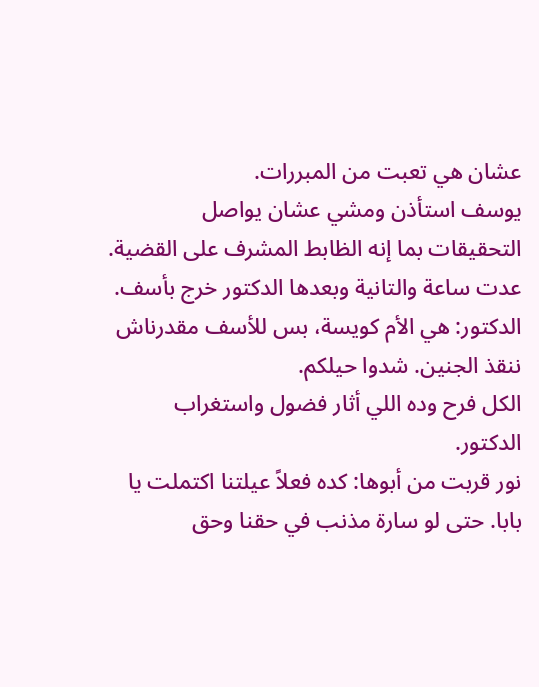عشان هي تعبت من المبررات.
يوسف استأذن ومشي عشان يواصل التحقيقات بما إنه الظابط المشرف على القضية.
عدت ساعة والتانية وبعدها الدكتور خرج بأسف.
الدكتور: هي الأم كويسة، بس للأسف مقدرناش ننقذ الجنين. شدوا حيلكم.
الكل فرح وده اللي أثار فضول واستغراب الدكتور.
نور قربت من أبوها: كده فعلاً عيلتنا اكتملت يا بابا. حتى لو سارة مذنب في حقنا وحق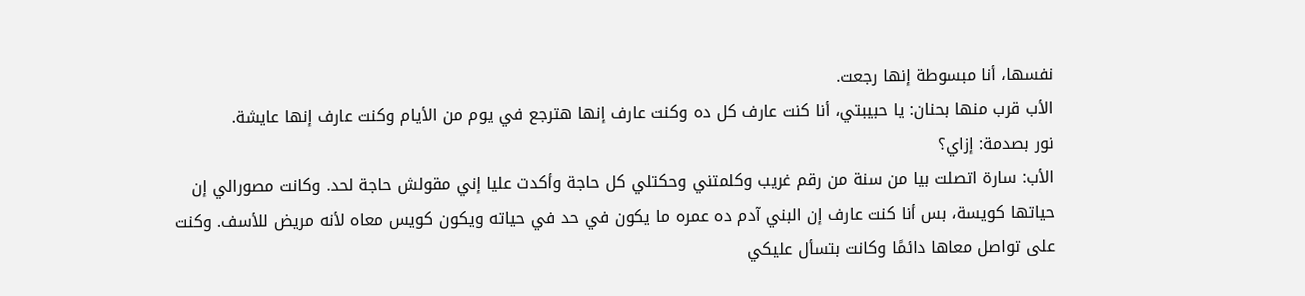نفسها، أنا مبسوطة إنها رجعت.
الأب قرب منها بحنان: يا حبيبتي، أنا كنت عارف كل ده وكنت عارف إنها هترجع في يوم من الأيام وكنت عارف إنها عايشة.
نور بصدمة: إزاي؟
الأب: سارة اتصلت بيا من سنة من رقم غريب وكلمتني وحكتلي كل حاجة وأكدت عليا إني مقولش حاجة لحد. وكانت مصورالي إن حياتها كويسة، بس أنا كنت عارف إن البني آدم ده عمره ما يكون في حد في حياته ويكون كويس معاه لأنه مريض للأسف. وكنت على تواصل معاها دائمًا وكانت بتسأل عليكي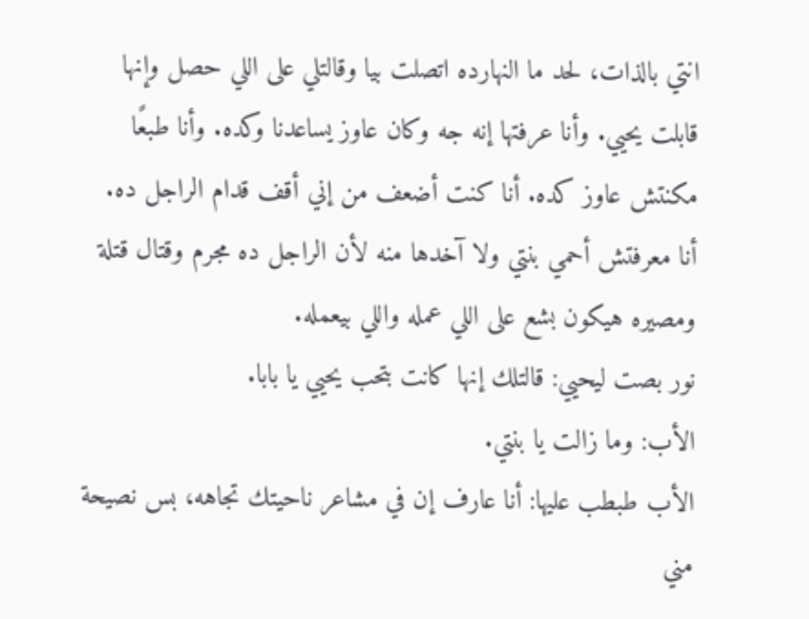انتي بالذات، لحد ما النهارده اتصلت بيا وقالتلي على اللي حصل وإنها قابلت يحيي. وأنا عرفتها إنه جه وكان عاوز يساعدنا وكده. وأنا طبعًا مكنتش عاوز كده. أنا كنت أضعف من إني أقف قدام الراجل ده. أنا معرفتش أحمي بنتي ولا آخدها منه لأن الراجل ده مجرم وقتال قتلة ومصيره هيكون بشع على اللي عمله واللي بيعمله.
نور بصت ليحيي: قالتلك إنها كانت بتحب يحيي يا بابا.
الأب: وما زالت يا بنتي.
الأب طبطب عليها: أنا عارف إن في مشاعر ناحيتك تجاهه، بس نصيحة مني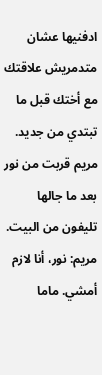ادفنيها عشان متدمريش علاقتك مع أختك قبل ما تبتدي من جديد.
مريم قربت من نور بعد ما جالها تليفون من البيت.
مريم: نور، أنا لازم أمشي. ماما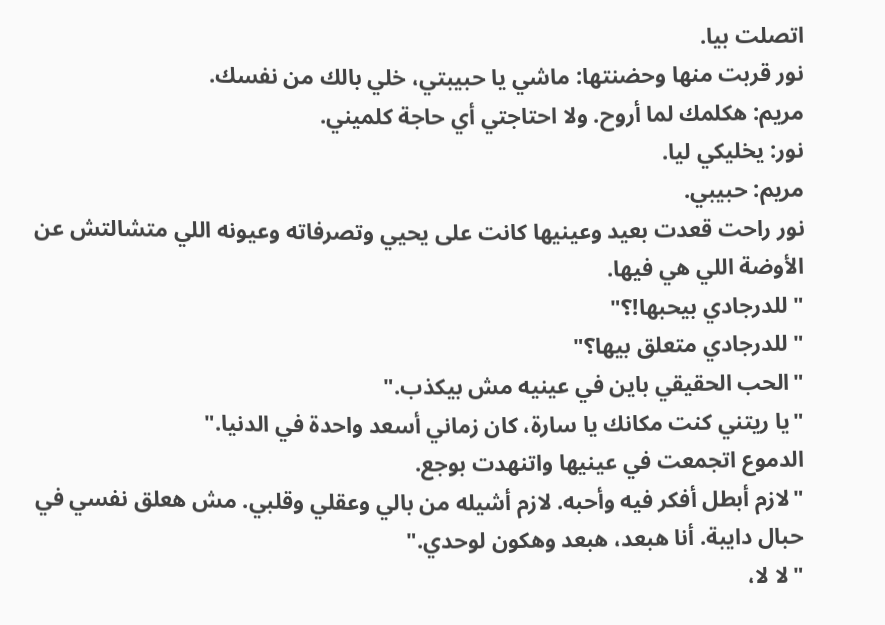اتصلت بيا.
نور قربت منها وحضنتها: ماشي يا حبيبتي، خلي بالك من نفسك.
مريم: هكلمك لما أروح. ولا احتاجتي أي حاجة كلميني.
نور: يخليكي ليا.
مريم: حبيبي.
نور راحت قعدت بعيد وعينيها كانت على يحيي وتصرفاته وعيونه اللي متشالتش عن الأوضة اللي هي فيها.
"للدرجادي بيحبها!؟"
"للدرجادي متعلق بيها؟"
"الحب الحقيقي باين في عينيه مش بيكذب."
"يا ريتني كنت مكانك يا سارة، كان زماني أسعد واحدة في الدنيا."
الدموع اتجمعت في عينيها واتنهدت بوجع.
"لازم أبطل أفكر فيه وأحبه. لازم أشيله من بالي وعقلي وقلبي. مش هعلق نفسي في حبال دايبة. أنا هبعد، هبعد وهكون لوحدي."
"لا لا،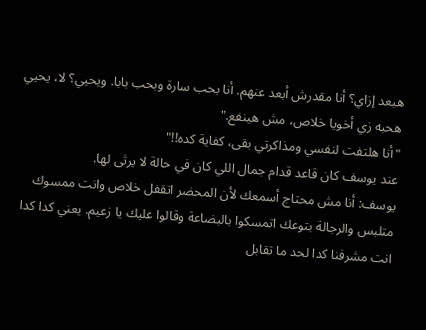هبعد إزاي؟ أنا مقدرش أبعد عنهم. أنا بحب سارة وبحب بابا. ويحيي؟ لا، يحيي هحبه زي أخويا خلاص، مش هينفع."
"أنا هلتفت لنفسي ومذاكرتي بقى، كفاية كده!!"
عند يوسف كان قاعد قدام جمال اللي كان في حالة لا يرثى لها.
يوسف: أنا مش محتاج أسمعك لأن المحضر اتقفل خلاص وانت ممسوك متلبس والرجالة بتوعك اتمسكوا بالبضاعة وقالوا عليك يا زعيم. يعني كدا كدا انت مشرفنا كدا لحد ما تقابل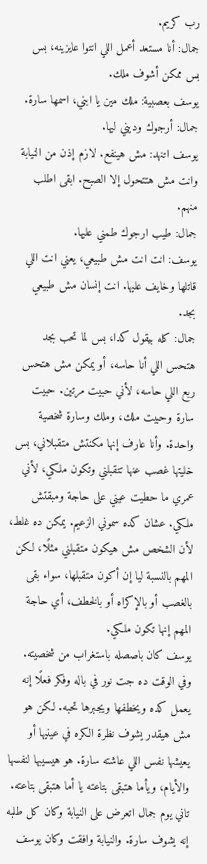رب كريم.
جمال: أنا مستعد أعمل اللي انتوا عايزينه، بس بس ممكن أشوف ملك.
يوسف بعصبية: ملك مين يا ابني، اسمها سارة.
جمال: أرجوك وديني ليها.
يوسف اتنهد: مش هينفع. لازم إذن من النيابة وانت مش هتتحول إلا الصبح. ابقى اطلب منهم.
جمال: طيب ارجوك طمني عليها.
يوسف: انت انت مش طبيعي، يعني انت اللي قاتلها وخايف عليها. انت إنسان مش طبيعي بجد.
جمال: كله بيقول كدا، بس لما تحب بجد هتحس اللي أنا حاسه، أو يمكن مش هتحس ربع اللي حاسه، لأني حبيت مرتين. حبيت سارة وحبيت ملك، وملك وسارة شخصية واحدة. وأنا عارف إنها مكنتش متقبلاني، بس خليتها غصب عنها تتقبلني وتكون ملكي، لأني عمري ما حطيت عيني على حاجة ومبقتش ملكي. عشان كده سموني الزعيم. يمكن ده غلط، لأن الشخص مش هيكون متقبلني مثلًا، لكن المهم بالنسبة ليا إن أكون متقبلها، سواء بقى بالغصب أو بالإكراه أو بالخطف، أي حاجة المهم إنها تكون ملكي.
يوسف كان باصصله باستغراب من شخصيته. وفي الوقت ده جت نور في باله وفكر فعلًا إنه يعمل كده ويخطفها ويجبرها تحبه. لكن هو مش هيقدر يشوف نظرة الكره في عينيها أو يعيشها نفس اللي عاشته سارة. هو هيسيبها لنفسها والأيام، ويأما هتبقى بتاعته يا أما هتبقى بتاعته.
تاني يوم جمال اتعرض على النيابة وكان كل طلبه إنه يشوف سارة. والنيابة وافقت وكان يوسف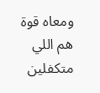ومعاه قوة هم اللي متكفلين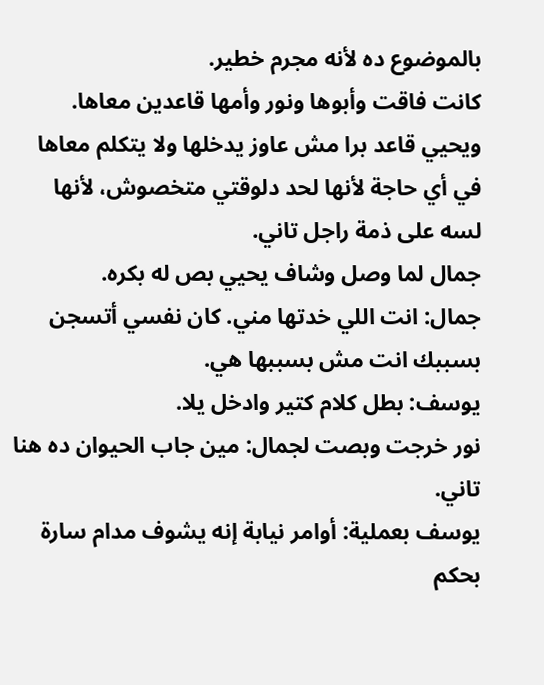بالموضوع ده لأنه مجرم خطير.
كانت فاقت وأبوها ونور وأمها قاعدين معاها. ويحيي قاعد برا مش عاوز يدخلها ولا يتكلم معاها في أي حاجة لأنها لحد دلوقتي متخصوش، لأنها لسه على ذمة راجل تاني.
جمال لما وصل وشاف يحيي بص له بكره.
جمال: انت اللي خدتها مني. كان نفسي أتسجن بسببك انت مش بسببها هي.
يوسف: بطل كلام كتير وادخل يلا.
نور خرجت وبصت لجمال: مين جاب الحيوان ده هنا تاني.
يوسف بعملية: أوامر نيابة إنه يشوف مدام سارة بحكم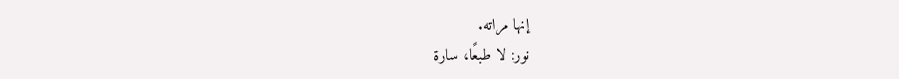إنها مراته.
نور: لا طبعًا، سارة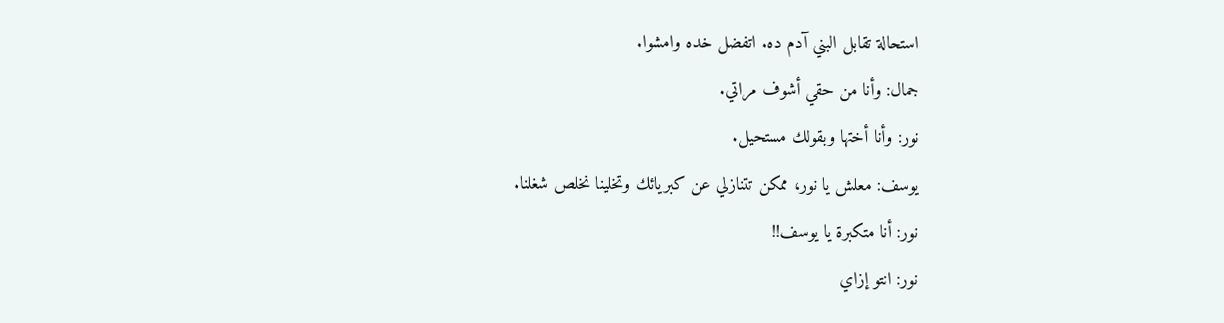استحالة تقابل البني آدم ده. اتفضل خده وامشوا.
جمال: وأنا من حقي أشوف مراتي.
نور: وأنا أختها وبقولك مستحيل.
يوسف: معلش يا نور، ممكن تتنازلي عن كبريائك وتخلينا نخلص شغلنا.
نور: أنا متكبرة يا يوسف!!
نور: انتو إزاي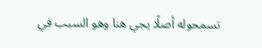تسمحوله أصلًا يجي هنا وهو السبب في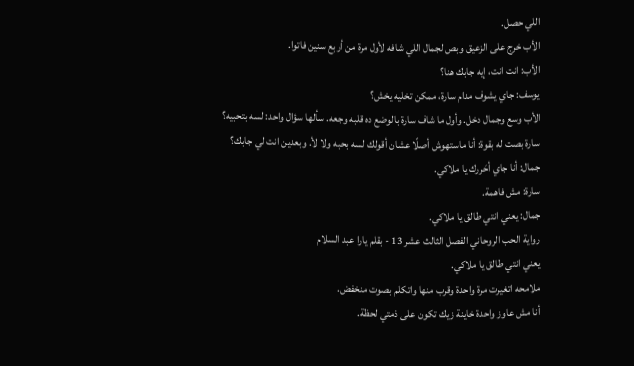اللي حصل.
الأب خرج على الزعيق وبص لجمال اللي شافه لأول مرة من أربع سنين فاتوا.
الأب: انت انت، إيه جابك هنا؟
يوسف: جاي يشوف مدام سارة، ممكن تخليه يخش؟
الأب وسع وجمال دخل. وأول ما شاف سارة بالوضع ده قلبه وجعه. سألها سؤال واحد: لسه بتحبيه؟
سارة بصت له بقوة: أنا ماستهوش أصلًا عشان أقولك لسه بحبه ولا لأ. وبعدين انت لي جابك؟
جمال: أنا جاي أحَررك يا ملاكي.
سارة: مش فاهمة.
جمال: يعني انتي طالق يا ملاكي.
رواية الحب الروحاني الفصل الثالث عشر 13 - بقلم يارا عبد السلام
يعني انتي طالق يا ملاكي.
ملامحه اتغيرت مرة واحدة وقرب منها واتكلم بصوت منخفض.
أنا مش عاوز واحدة خاينة زيك تكون على ذمتي لحظة.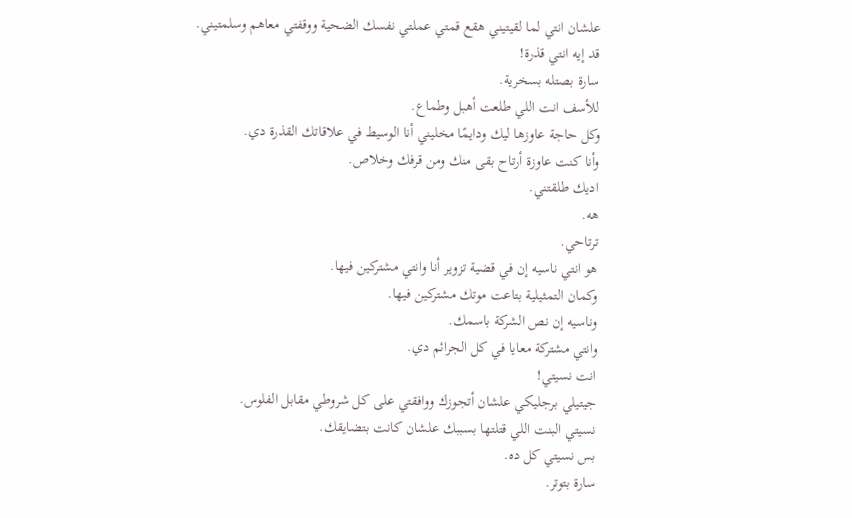علشان انتي لما لقيتيني هقع قمتي عملتي نفسك الضحية ووقفتي معاهم وسلمتيني.
قد إيه انتي قذرة!
سارة بصتله بسخرية.
للأسف انت اللي طلعت أهبل وطماع.
وكل حاجة عاوزها ليك ودايمًا مخليني أنا الوسيط في علاقاتك القذرة دي.
وأنا كنت عاوزة أرتاح بقى منك ومن قرفك وخلاص.
اديك طلقتني.
هه.
ترتاحي.
هو انتي ناسيه إن في قضية تزوير أنا وانتي مشتركين فيها.
وكمان التمثيلية بتاعت موتك مشتركين فيها.
وناسيه إن نص الشركة باسمك.
وانتي مشتركة معايا في كل الجرائم دي.
انت نسيتي!
جيتيلي برجليكي علشان أتجوزك ووافقتي على كل شروطي مقابل الفلوس.
نسيتي البنت اللي قتلتها بسببك علشان كانت بتضايقك.
بس نسيتي كل ده.
سارة بتوتر.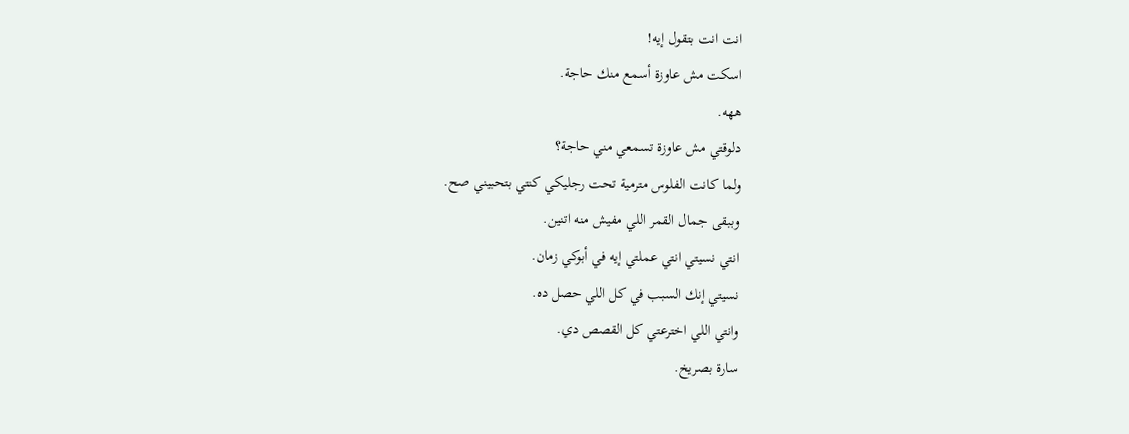انت انت بتقول إيه!
اسكت مش عاوزة أسمع منك حاجة.
ههه.
دلوقتي مش عاوزة تسمعي مني حاجة؟
ولما كانت الفلوس مترمية تحت رجليكي كنتي بتحبيني صح.
وببقى جمال القمر اللي مفيش منه اتنين.
انتي نسيتي انتي عملتي إيه في أبوكي زمان.
نسيتي إنك السبب في كل اللي حصل ده.
وانتي اللي اخترعتي كل القصص دي.
سارة بصريخ.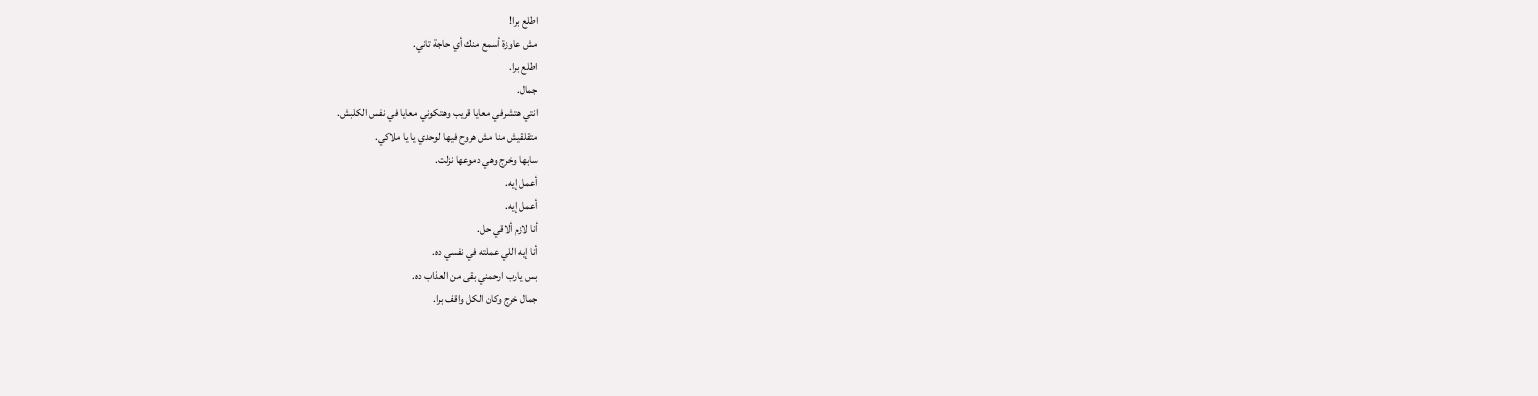اطلع برا!
مش عاوزة أسمع منك أي حاجة تاني.
اطلع برا.
جمال.
انتي هتشرفي معايا قريب وهتكوني معايا في نفس الكلبش.
متقلقيش منا مش هروح فيها لوحدي يا يا ملاكي.
سابها وخرج وهي دموعها نزلت.
أعمل إيه.
أعمل إيه.
أنا لازم ألاقي حل.
أنا إيه اللي عملته في نفسي ده.
بس يارب ارحمني بقى من العذاب ده.
جمال خرج وكان الكل واقف برا.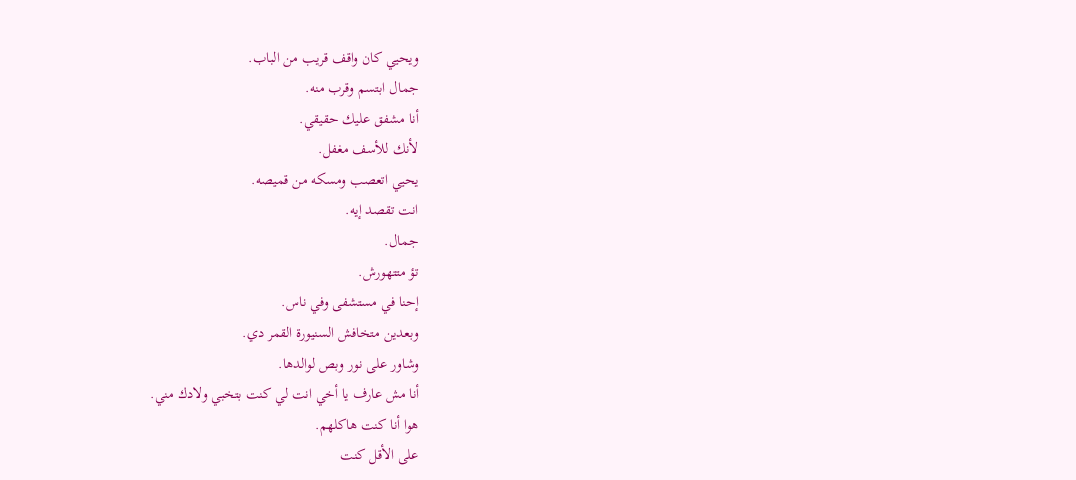ويحيي كان واقف قريب من الباب.
جمال ابتسم وقرب منه.
أنا مشفق عليك حقيقي.
لأنك للأسف مغفل.
يحيي اتعصب ومسكه من قميصه.
انت تقصد إيه.
جمال.
تؤ متتهورش.
إحنا في مستشفى وفي ناس.
وبعدين متخافش السنيورة القمر دي.
وشاور على نور وبص لوالدها.
أنا مش عارف يا أخي انت لي كنت بتخبي ولادك مني.
هوا أنا كنت هاكلهم.
على الأقل كنت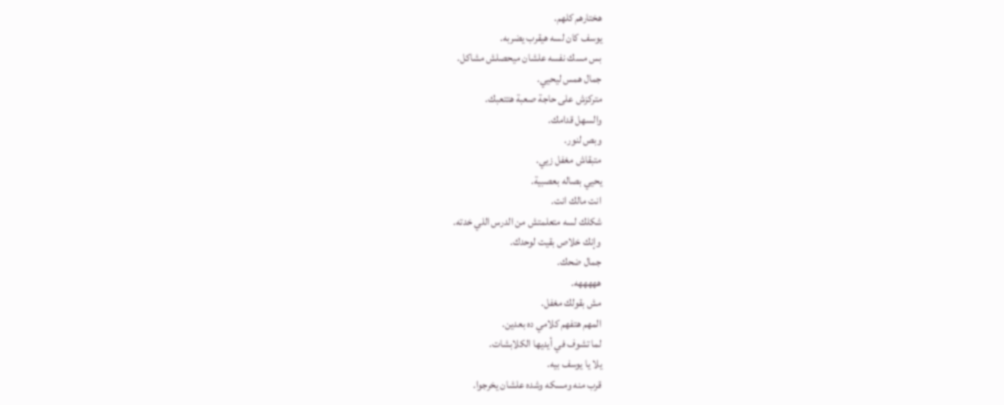هختارهم كلهم.
يوسف كان لسه هيقرب يضربه.
بس مسك نفسه علشان ميحصلش مشاكل.
جمال همس ليحيي.
متركزش على حاجة صعبة هتتعبك.
والسهل قدامك.
وبص لنور.
متبقاش مغفل زيي.
يحيي بصاله بعصبية.
انت مالك انت.
شكلك لسه متعلمتش من الدرس اللي خدته.
وإنك خلاص بقيت لوحدك.
جمال ضحك.
هههههه.
مش بقولك مغفل.
المهم هتفهم كلامي ده بعدين.
لما تشوف في أيديها الكلابشات.
يلا يا يوسف بيه.
قرب منه ومسكه وشده علشان يخرجوا.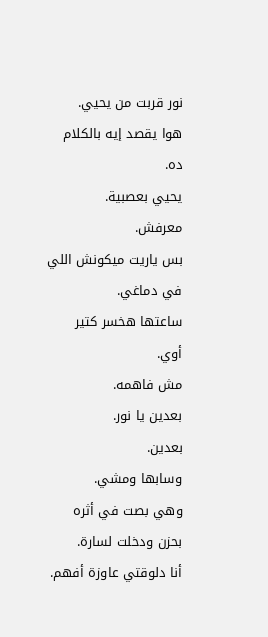نور قربت من يحيي.
هوا يقصد إيه بالكلام ده.
يحيي بعصبية.
معرفش.
بس ياريت ميكونش اللي في دماغي.
ساعتها هخسر كتير أوي.
مش فاهمه.
بعدين يا نور.
بعدين.
وسابها ومشي.
وهي بصت في أثره بحزن ودخلت لسارة.
أنا دلوقتي عاوزة أفهم.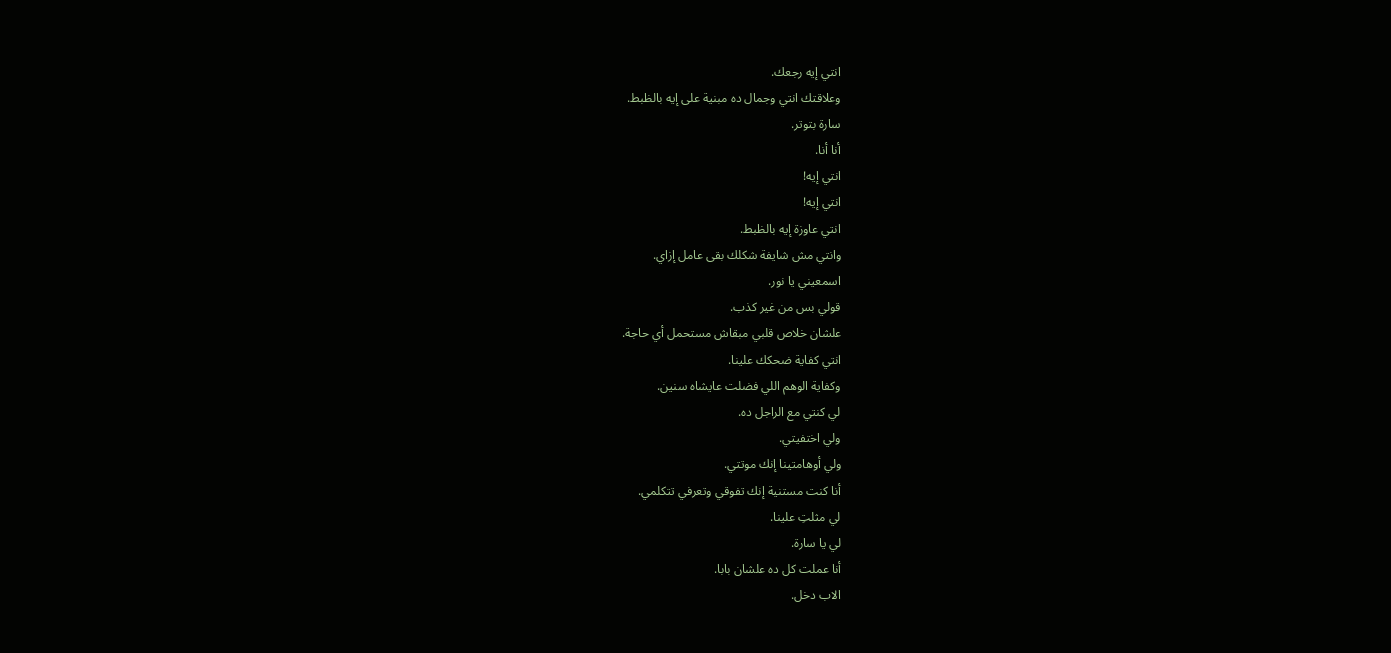انتي إيه رجعك.
وعلاقتك انتي وجمال ده مبنية على إيه بالظبط.
سارة بتوتر.
أنا أنا.
انتي إيه!
انتي إيه!
انتي عاوزة إيه بالظبط.
وانتي مش شايفة شكلك بقى عامل إزاي.
اسمعيني يا نور.
قولي بس من غير كذب.
علشان خلاص قلبي مبقاش مستحمل أي حاجة.
انتي كفاية ضحكك علينا.
وكفاية الوهم اللي فضلت عايشاه سنين.
لي كنتي مع الراجل ده.
ولي اختفيتي.
ولي أوهامتينا إنك موتتي.
أنا كنت مستنية إنك تفوقي وتعرفي تتكلمي.
لي مثلتِ علينا.
لي يا سارة.
أنا عملت كل ده علشان بابا.
الاب دخل.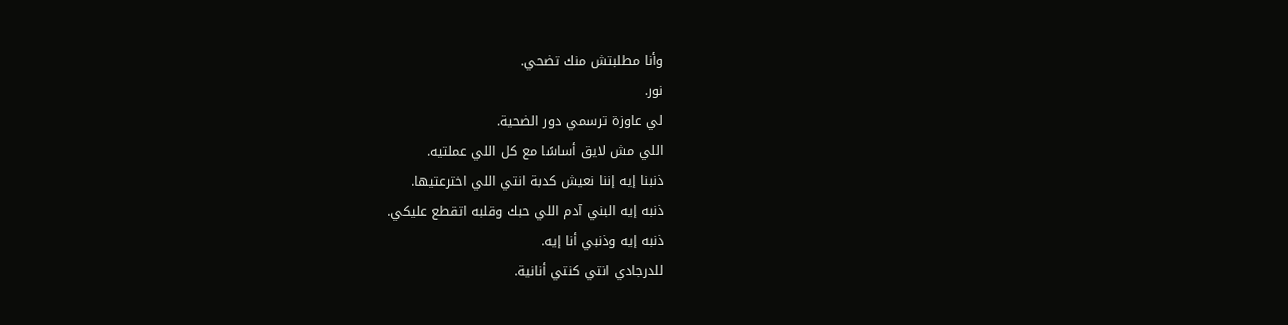وأنا مطلبتش منك تضحي.
نور.
لي عاوزة ترسمي دور الضحية.
اللي مش لايق أساسًا مع كل اللي عملتيه.
ذنبنا إيه إننا نعيش كدبة انتي اللي اخترعتيها.
ذنبه إيه البني آدم اللي حبك وقلبه اتقطع عليكي.
ذنبه إيه وذنبي أنا إيه.
للدرجادي انتي كنتي أنانية.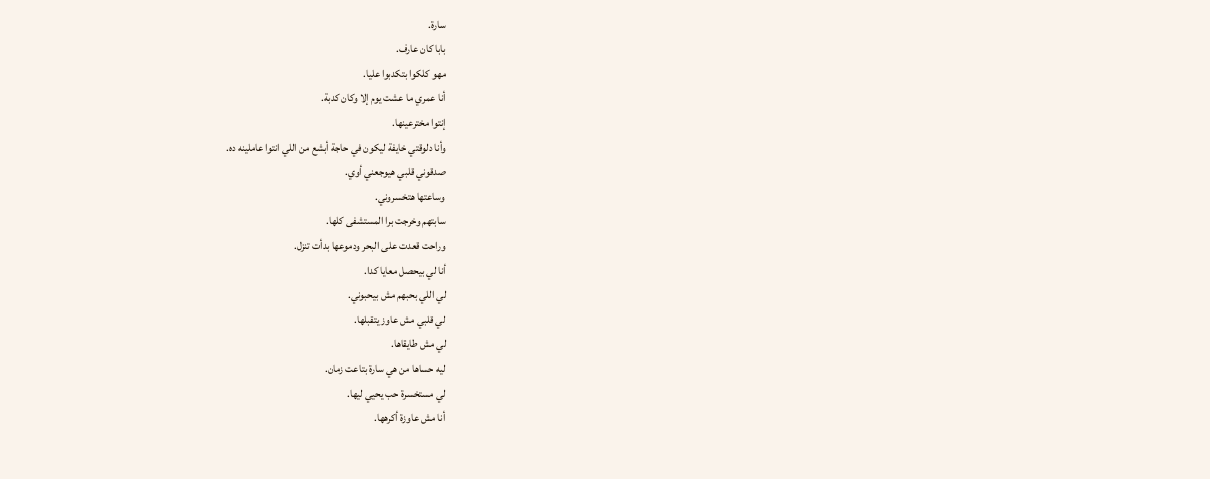سارة.
بابا كان عارف.
مهو كلكوا بتكدبوا عليا.
أنا عمري ما عشت يوم إلا وكان كدبة.
إنتوا مخترعينها.
وأنا دلوقتي خايفة ليكون في حاجة أبشع من اللي انتوا عاملينه ده.
صدقوني قلبي هيوجعني أوي.
وساعتها هتخسروني.
سابتهم وخرجت برا المستشفى كلها.
وراحت قعدت على البحر ودموعها بدأت تنزل.
أنا لي بيحصل معايا كدا.
لي اللي بحبهم مش بيحبوني.
لي قلبي مش عاوز يتقبلها.
لي مش طايقاها.
ليه حساها من هي سارة بتاعت زمان.
لي مستخسرة حب يحيي ليها.
أنا مش عاوزة أكرهها.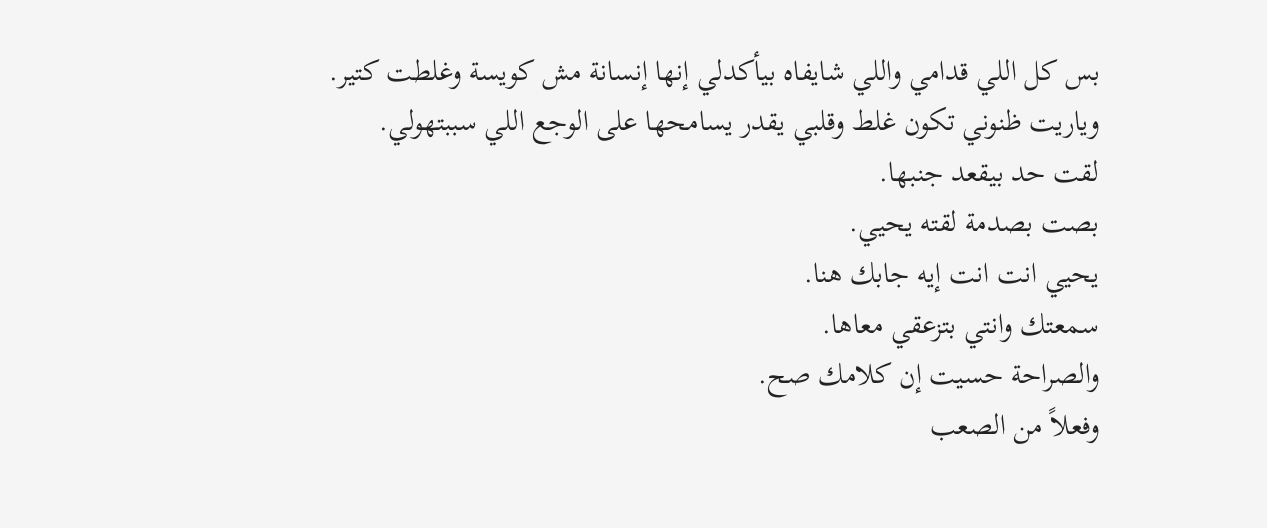بس كل اللي قدامي واللي شايفاه بيأكدلي إنها إنسانة مش كويسة وغلطت كتير.
وياريت ظنوني تكون غلط وقلبي يقدر يسامحها على الوجع اللي سببتهولي.
لقت حد بيقعد جنبها.
بصت بصدمة لقته يحيي.
يحيي انت انت إيه جابك هنا.
سمعتك وانتي بتزعقي معاها.
والصراحة حسيت إن كلامك صح.
وفعلاً من الصعب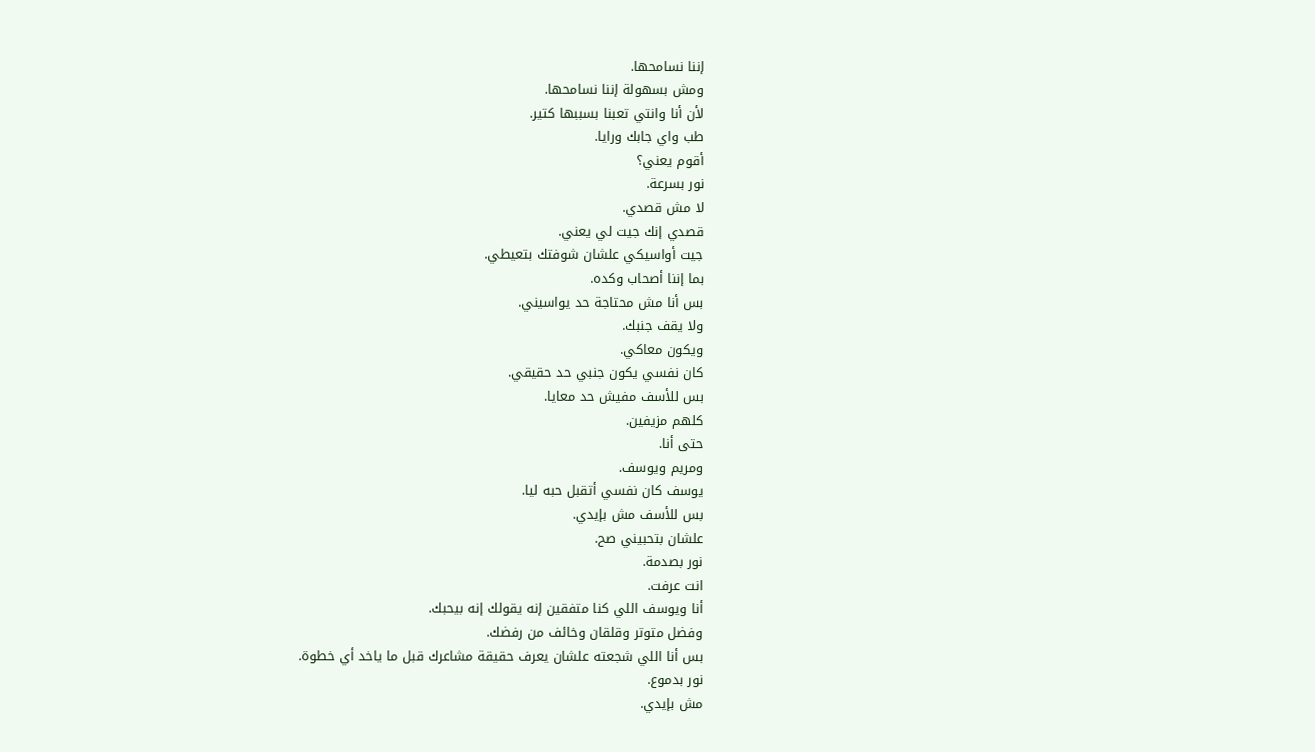إننا نسامحها.
ومش بسهولة إننا نسامحها.
لأن أنا وانتي تعبنا بسببها كتير.
طب واي جابك ورايا.
أقوم يعني؟
نور بسرعة.
لا مش قصدي.
قصدي إنك جيت لي يعني.
جيت أواسيكي علشان شوفتك بتعيطي.
بما إننا أصحاب وكده.
بس أنا مش محتاجة حد يواسيني.
ولا يقف جنبك.
ويكون معاكي.
كان نفسي يكون جنبي حد حقيقي.
بس للأسف مفيش حد معايا.
كلهم مزيفين.
حتى أنا.
ومريم ويوسف.
يوسف كان نفسي أتقبل حبه ليا.
بس للأسف مش بإيدي.
علشان بتحبيني صح.
نور بصدمة.
انت عرفت.
أنا ويوسف اللي كنا متفقين إنه يقولك إنه بيحبك.
وفضل متوتر وقلقان وخائف من رفضك.
بس أنا اللي شجعته علشان يعرف حقيقة مشاعرك قبل ما ياخد أي خطوة.
نور بدموع.
مش بإيدي.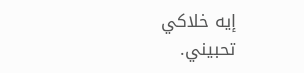إيه خلاكي تحبيني.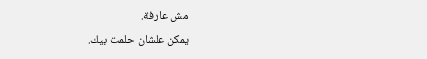مش عارفة.
يمكن علشان حلمت بيك.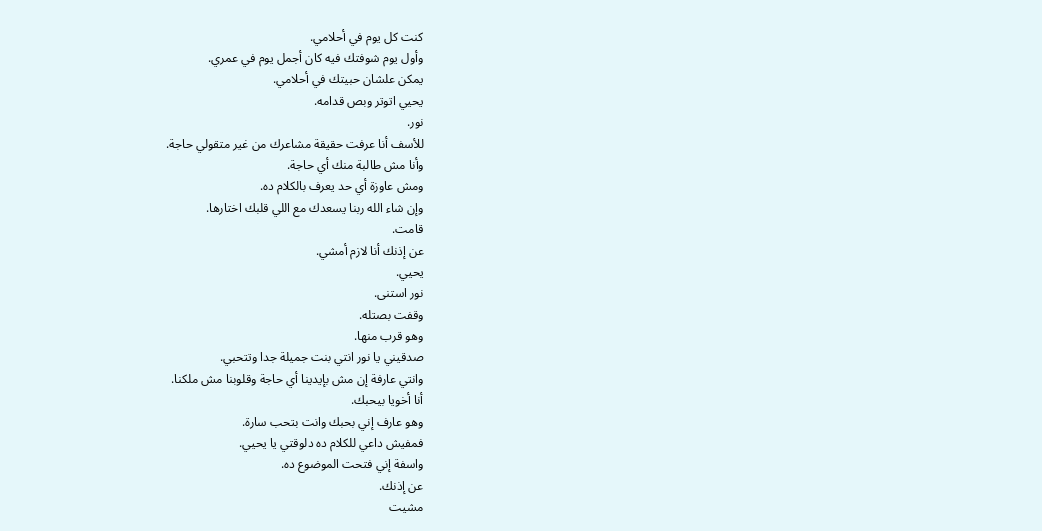كنت كل يوم في أحلامي.
وأول يوم شوفتك فيه كان أجمل يوم في عمري.
يمكن علشان حبيتك في أحلامي.
يحيي اتوتر وبص قدامه.
نور.
للأسف أنا عرفت حقيقة مشاعرك من غير متقولي حاجة.
وأنا مش طالبة منك أي حاجة.
ومش عاوزة أي حد يعرف بالكلام ده.
وإن شاء الله ربنا يسعدك مع اللي قلبك اختارها.
قامت.
عن إذنك أنا لازم أمشي.
يحيي.
نور استنى.
وقفت بصتله.
وهو قرب منها.
صدقيني يا نور انتي بنت جميلة جدا وتتحبي.
وانتي عارفة إن مش بإيدينا أي حاجة وقلوبنا مش ملكنا.
أنا أخويا بيحبك.
وهو عارف إني بحبك وانت بتحب سارة.
فمفيش داعي للكلام ده دلوقتي يا يحيي.
واسفة إني فتحت الموضوع ده.
عن إذنك.
مشيت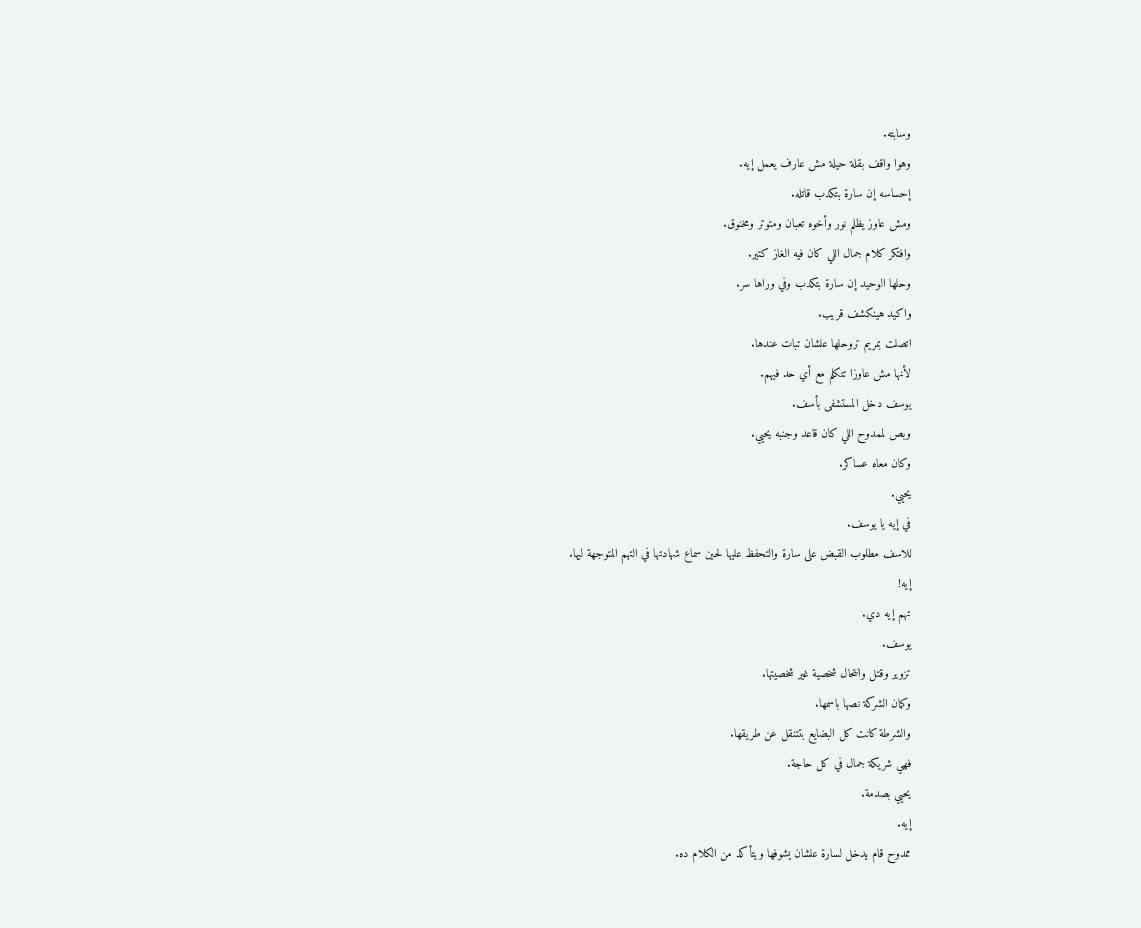وسابته.
وهوا واقف بقلة حيلة مش عارف يعمل إيه.
إحساسه إن سارة بتكدب قاتله.
ومش عاوز يظلم نور وأخوه تعبان ومتوتر ومخنوق.
وافتكر كلام جمال اللي كان فيه الغاز كتير.
وحلها الوحيد إن سارة بتكدب وفي وراها سر.
واكيد هينكشف قريب.
اتصلت بمريم تروحلها علشان تبات عندها.
لأنها مش عاوزا تتكلم مع أي حد فيهم.
يوسف دخل المستشفى بأسف.
وبص لممدوح اللي كان قاعد وجنبه يحيي.
وكان معاه عساكر.
يحيي.
في إيه يا يوسف.
للاسف مطلوب القبض على سارة والتحفظ عليها لحين سماع شهادتها في التهم المتوجهة ليها.
إيه!
تهم إيه دي.
يوسف.
تزوير وقتل وانتحال شخصية غير شخصيتها.
وكمان الشركة نصها باسمها.
والشرطة كانت كل البضايع بتتنقل عن طريقها.
فهي شريكة جمال في كل حاجة.
يحيي بصدمة.
إيه.
ممدوح قام يدخل لسارة علشان يشوفها ويتأكد من الكلام ده.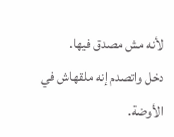لأنه مش مصدق فيها.
دخل واتصدم إنه ملقهاش في الأوضة.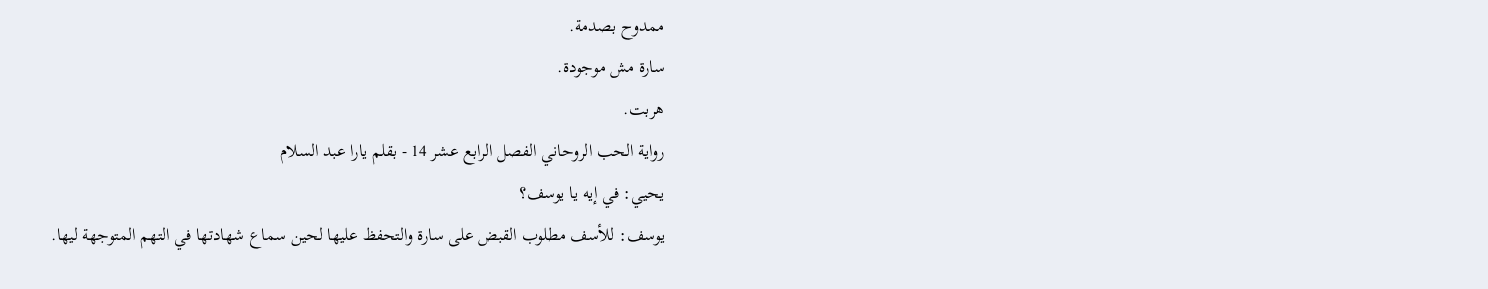ممدوح بصدمة.
سارة مش موجودة.
هربت.
رواية الحب الروحاني الفصل الرابع عشر 14 - بقلم يارا عبد السلام
يحيي: في إيه يا يوسف؟
يوسف: للأسف مطلوب القبض على سارة والتحفظ عليها لحين سماع شهادتها في التهم المتوجهة ليها.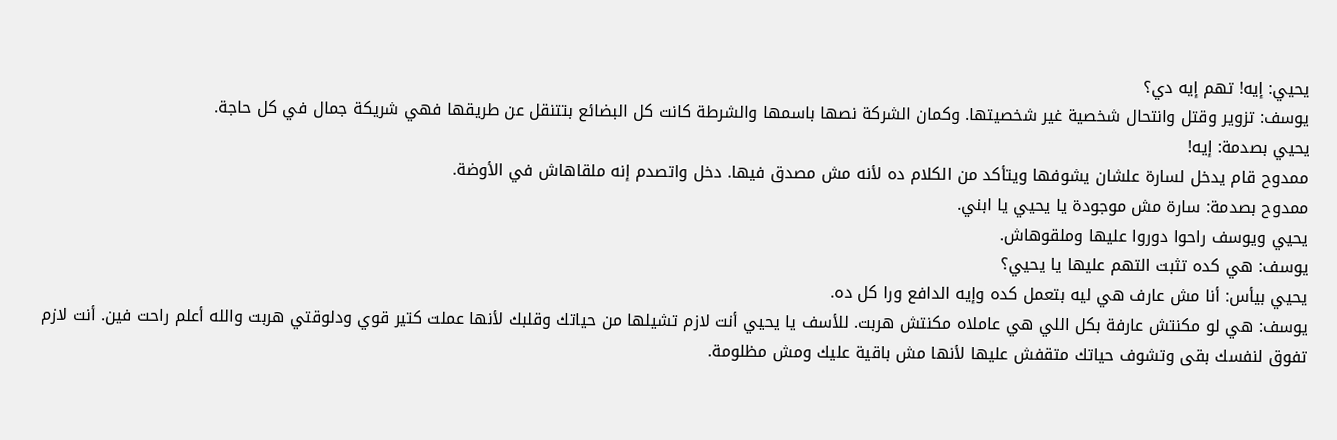يحيي: إيه! تهم إيه دي؟
يوسف: تزوير وقتل وانتحال شخصية غير شخصيتها. وكمان الشركة نصها باسمها والشرطة كانت كل البضائع بتتنقل عن طريقها فهي شريكة جمال في كل حاجة.
يحيي بصدمة: إيه!
ممدوح قام يدخل لسارة علشان يشوفها ويتأكد من الكلام ده لأنه مش مصدق فيها. دخل واتصدم إنه ملقاهاش في الأوضة.
ممدوح بصدمة: سارة مش موجودة يا يحيي يا ابني.
يحيي ويوسف راحوا دوروا عليها وملقوهاش.
يوسف: هي كده تثبت التهم عليها يا يحيي؟
يحيي بيأس: أنا مش عارف هي ليه بتعمل كده وإيه الدافع ورا كل ده.
يوسف: هي لو مكنتش عارفة بكل اللي هي عاملاه مكنتش هربت. للأسف يا يحيي أنت لازم تشيلها من حياتك وقلبك لأنها عملت كتير قوي ودلوقتي هربت والله أعلم راحت فين. أنت لازم تفوق لنفسك بقى وتشوف حياتك متقفش عليها لأنها مش باقية عليك ومش مظلومة.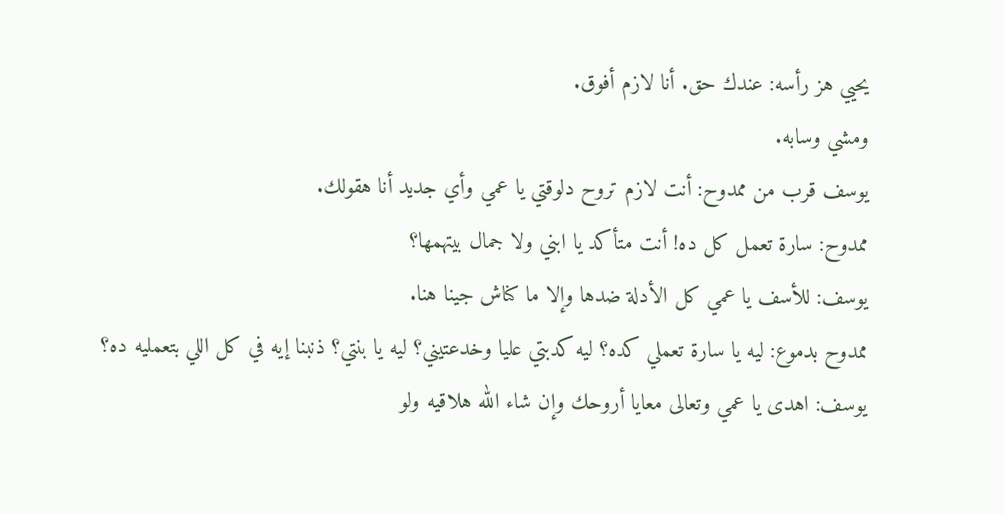يحيي هز رأسه: عندك حق. أنا لازم أفوق.
ومشي وسابه.
يوسف قرب من ممدوح: أنت لازم تروح دلوقتي يا عمي وأي جديد أنا هقولك.
ممدوح: سارة تعمل كل ده! أنت متأكد يا ابني ولا جمال بيتهمها؟
يوسف: للأسف يا عمي كل الأدلة ضدها وإلا ما كناش جينا هنا.
ممدوح بدموع: ليه يا سارة تعملي كده؟ ليه كدبتي عليا وخدعتيني؟ ليه يا بنتي؟ ذنبنا إيه في كل اللي بتعمليه ده؟
يوسف: اهدى يا عمي وتعالى معايا أروحك وإن شاء الله هلاقيه ولو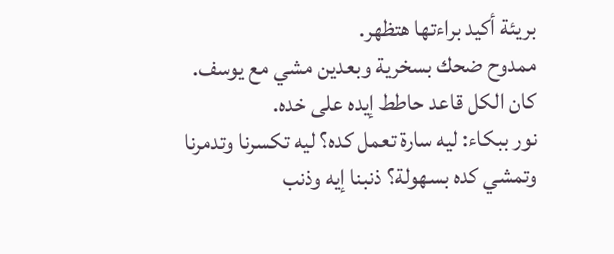بريئة أكيد براءتها هتظهر.
ممدوح ضحك بسخرية وبعدين مشي مع يوسف.
كان الكل قاعد حاطط إيده على خده.
نور ببكاء: ليه سارة تعمل كده؟ ليه تكسرنا وتدمرنا وتمشي كده بسهولة؟ ذنبنا إيه وذنب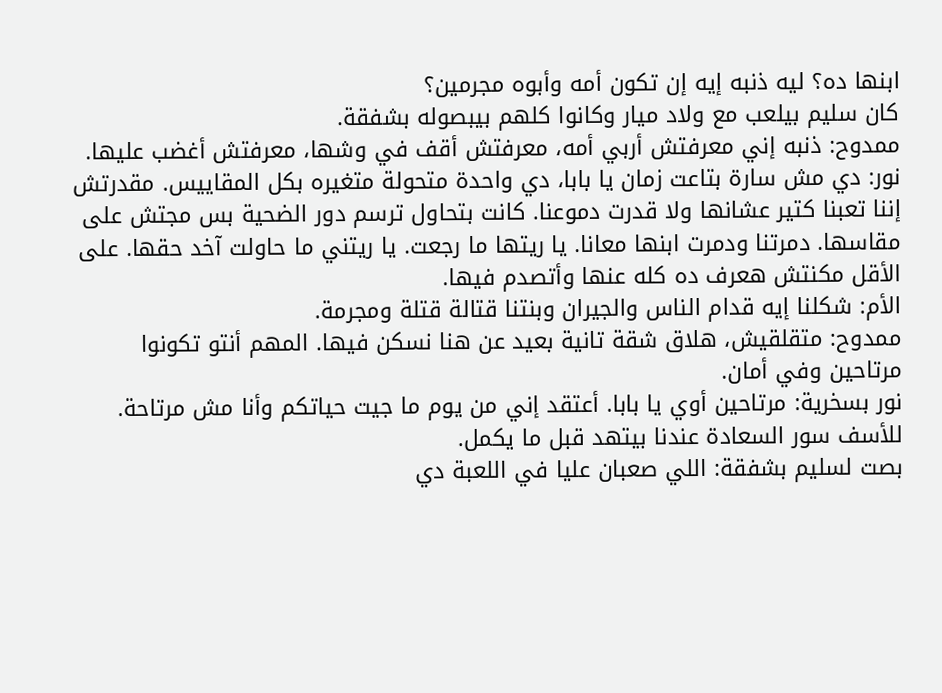ابنها ده؟ ليه ذنبه إيه إن تكون أمه وأبوه مجرمين؟
كان سليم بيلعب مع ولاد ميار وكانوا كلهم بيبصوله بشفقة.
ممدوح: ذنبه إني معرفتش أربي أمه، معرفتش أقف في وشها، معرفتش أغضب عليها.
نور: دي مش سارة بتاعت زمان يا بابا، دي واحدة متحولة متغيره بكل المقاييس. مقدرتش إننا تعبنا كتير عشانها ولا قدرت دموعنا. كانت بتحاول ترسم دور الضحية بس مجتش على مقاسها. دمرتنا ودمرت ابنها معانا. يا ريتها ما رجعت. يا ريتني ما حاولت آخد حقها. على الأقل مكنتش هعرف ده كله عنها وأتصدم فيها.
الأم: شكلنا إيه قدام الناس والجيران وبنتنا قتالة قتلة ومجرمة.
ممدوح: متقلقيش، هلاق شقة تانية بعيد عن هنا نسكن فيها. المهم أنتو تكونوا مرتاحين وفي أمان.
نور بسخرية: مرتاحين أوي يا بابا. أعتقد إني من يوم ما جيت حياتكم وأنا مش مرتاحة. للأسف سور السعادة عندنا بيتهد قبل ما يكمل.
بصت لسليم بشفقة: اللي صعبان عليا في اللعبة دي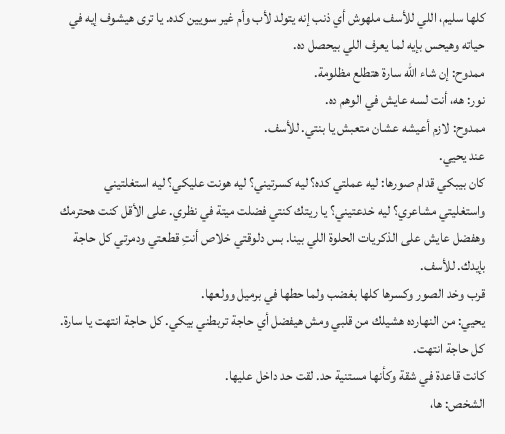كلها سليم، اللي للأسف ملهوش أي ذنب إنه يتولد لأب وأم غير سويين كده. يا ترى هيشوف إيه في حياته وهيحس بإيه لما يعرف اللي بيحصل ده.
ممدوح: إن شاء الله سارة هتطلع مظلومة.
نور: هه، أنت لسه عايش في الوهم ده.
ممدوح: لازم أعيشه عشان متعبش يا بنتي. للأسف.
عند يحيي.
كان بيبكي قدام صورها: ليه عملتي كده؟ ليه كسرتيني؟ ليه هونت عليكي؟ ليه استغلتيني واستغليتي مشاعري؟ ليه خدعتيني؟ يا ريتك كنتي فضلت ميتة في نظري. على الأقل كنت هحترمك وهفضل عايش على الذكريات الحلوة اللي بينا. بس دلوقتي خلاص أنتِ قطعتي ودمرتي كل حاجة بإيدك. للأسف.
قرب وخد الصور وكسرها كلها بغضب ولما حطها في برميل وولعها.
يحيي: من النهارده هشيلك من قلبي ومش هيفضل أي حاجة تربطني بيكي. كل حاجة انتهت يا سارة. كل حاجة انتهت.
كانت قاعدة في شقة وكأنها مستنية حد. لقت حد داخل عليها.
الشخص: ها،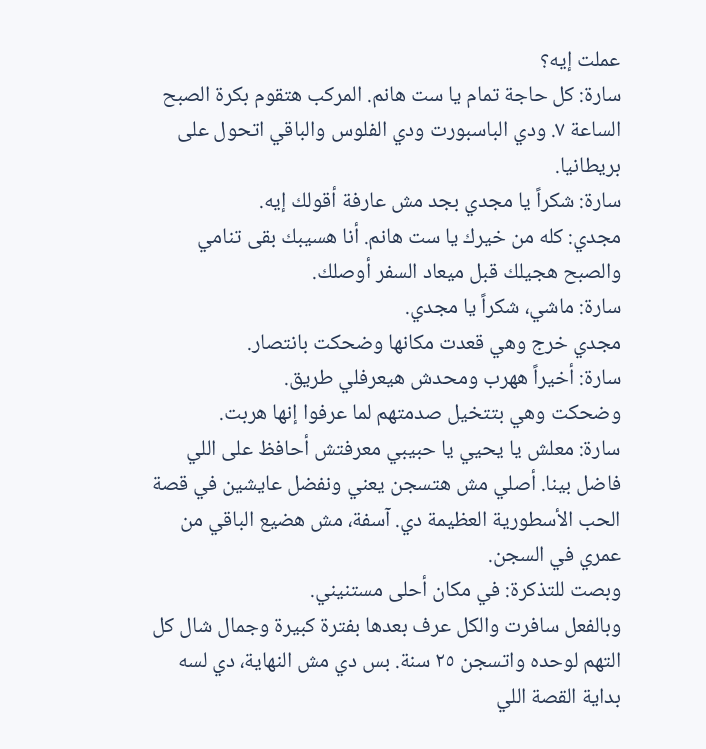عملت إيه؟
سارة: كل حاجة تمام يا ست هانم. المركب هتقوم بكرة الصبح الساعة ٧. ودي الباسبورت ودي الفلوس والباقي اتحول على بريطانيا.
سارة: شكراً يا مجدي بجد مش عارفة أقولك إيه.
مجدي: كله من خيرك يا ست هانم. أنا هسيبك بقى تنامي والصبح هجيلك قبل ميعاد السفر أوصلك.
سارة: ماشي، شكراً يا مجدي.
مجدي خرج وهي قعدت مكانها وضحكت بانتصار.
سارة: أخيراً ههرب ومحدش هيعرفلي طريق.
وضحكت وهي بتتخيل صدمتهم لما عرفوا إنها هربت.
سارة: معلش يا يحيي يا حبيبي معرفتش أحافظ على اللي فاضل بينا. أصلي مش هتسجن يعني ونفضل عايشين في قصة الحب الأسطورية العظيمة دي. آسفة، مش هضيع الباقي من عمري في السجن.
وبصت للتذكرة: في مكان أحلى مستنيني.
وبالفعل سافرت والكل عرف بعدها بفترة كبيرة وجمال شال كل التهم لوحده واتسجن ٢٥ سنة. بس دي مش النهاية، دي لسه بداية القصة اللي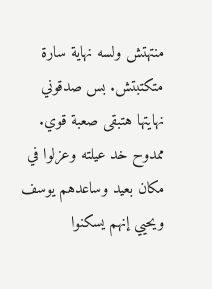منتهتش ولسه نهاية سارة متكتبتش. بس صدقوني نهايتها هتبقى صعبة قوي.
ممدوح خد عيلته وعزلوا في مكان بعيد وساعدهم يوسف ويحيي إنهم يسكنوا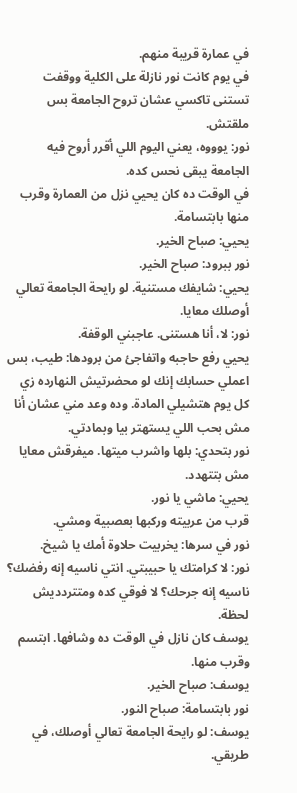في عمارة قريبة منهم.
في يوم كانت نور نازلة على الكلية ووقفت تستنى تاكسي عشان تروح الجامعة بس ملقتش.
نور: يوووه، يعني اليوم اللي أقرر أروح فيه الجامعة يبقى نحس كده.
في الوقت ده كان يحيي نزل من العمارة وقرب منها بابتسامة.
يحيي: صباح الخير.
نور ببرود: صباح الخير.
يحيي: شايفك مستنية. لو رايحة الجامعة تعالي أوصلك معايا.
نور: لا، أنا هستنى. عاجبني الوقفة.
يحيي رفع حاجبه واتفاجئ من برودها: طيب، بس اعملي حسابك إنك لو محضرتيش النهارده زي كل يوم هتشيلي المادة. وده وعد مني عشان أنا مش بحب اللي يستهتر بيا وبمادتي.
نور بتحدي: بلها واشرب ميتها. ميفرقش معايا مش بتتهدد.
يحيي: ماشي يا نور.
قرب من عربيته وركبها بعصبية ومشي.
نور في سرها: يخربيت حلاوة أمك يا شيخ.
نور: لا كرامتك يا حبيبتي. انتي ناسيه إنه رفضك؟ ناسيه إنه جرحك؟ لا فوقي كده ومتتردديش لحظة.
يوسف كان نازل في الوقت ده وشافها. ابتسم وقرب منها.
يوسف: صباح الخير.
نور بابتسامة: صباح النور.
يوسف: لو رايحة الجامعة تعالي أوصلك، في طريقي.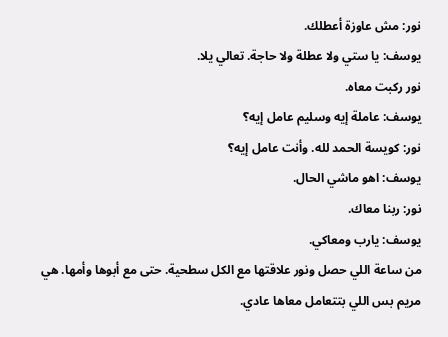نور: مش عاوزة أعطلك.
يوسف: يا ستي ولا عطلة ولا حاجة. تعالي يلا.
نور ركبت معاه.
يوسف: عاملة إيه وسليم عامل إيه؟
نور: كويسة الحمد لله. وأنت عامل إيه؟
يوسف: اهو ماشي الحال.
نور: ربنا معاك.
يوسف: يارب ومعاكي.
من ساعة اللي حصل ونور علاقتها مع الكل سطحية. حتى مع أبوها وأمها. هي مريم بس اللي بتتعامل معاها عادي.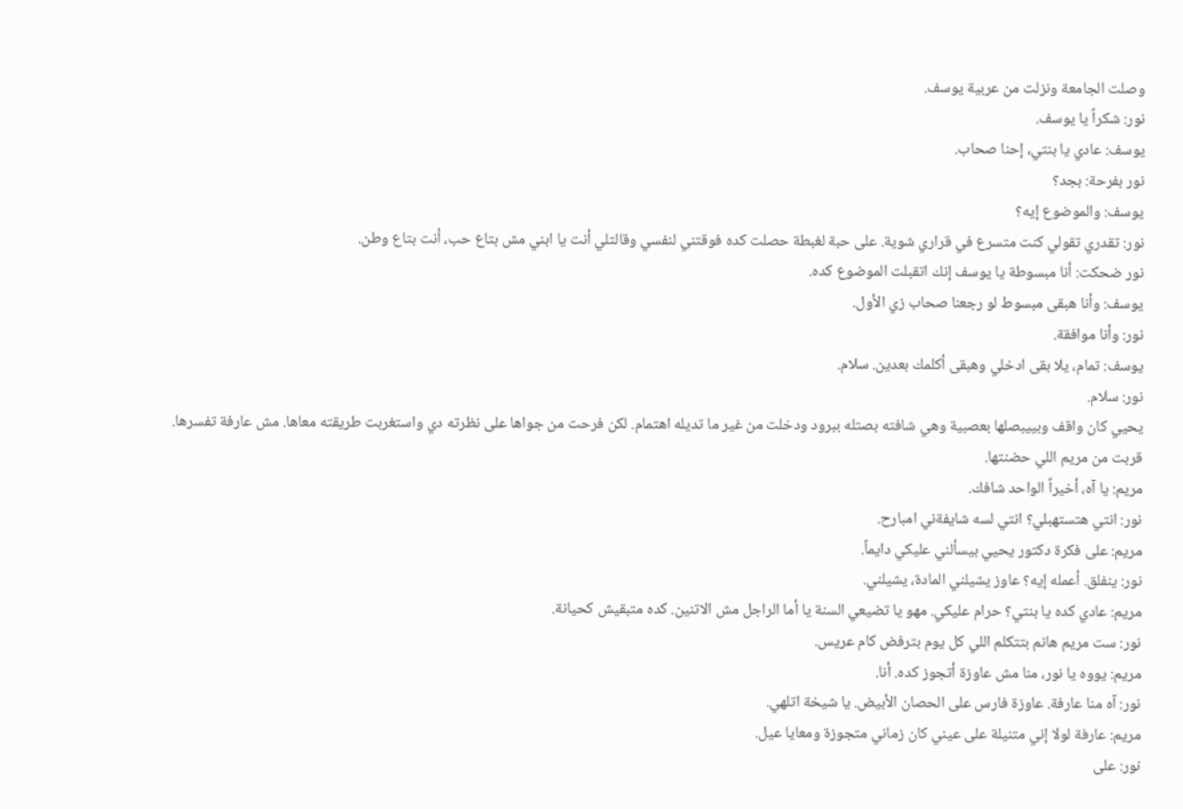وصلت الجامعة ونزلت من عربية يوسف.
نور: شكراً يا يوسف.
يوسف: عادي يا بنتي، إحنا صحاب.
نور بفرحة: بجد؟
يوسف: والموضوع إيه؟
نور: تقدري تقولي كنت متسرع في قراري شوية. على حبة لغبطة حصلت كده فوقتني لنفسي وقالتلي أنت يا ابني مش بتاع حب، أنت بتاع وطن.
نور ضحكت: أنا مبسوطة يا يوسف إنك اتقبلت الموضوع كده.
يوسف: وأنا هبقى مبسوط لو رجعنا صحاب زي الأول.
نور: وأنا موافقة.
يوسف: تمام، يلا بقى ادخلي وهبقى أكلمك بعدين. سلام.
نور: سلام.
يحيي كان واقف وبييبصلها بعصبية وهي شافته بصتله ببرود ودخلت من غير ما تديله اهتمام. لكن فرحت من جواها على نظرته دي واستغربت طريقته معاها. مش عارفة تفسرها.
قربت من مريم اللي حضنتها.
مريم: يا آه، أخيراً الواحد شافك.
نور: انتي هتستهبلي؟ انتي لسه شايفةني امبارح.
مريم: على فكرة دكتور يحيي بيسألني عليكي دايماً.
نور: ينفلق. أعمله إيه؟ عاوز يشيلني المادة، يشيلني.
مريم: عادي كده يا بنتي؟ حرام عليكي. مهو يا تضيعي السنة يا أما الراجل مش الاتنين. كده متبقيش كحيانة.
نور: ست مريم هانم بتتكلم اللي كل يوم بترفض كام عريس.
مريم: يووه يا نور، منا مش عاوزة أتجوز كده. أنا.
نور: آه منا عارفة. عاوزة فارس على الحصان الأبيض. يا شيخة اتلهي.
مريم: عارفة لولا إني متنيلة على عيني كان زماني متجوزة ومعايا عيل.
نور: على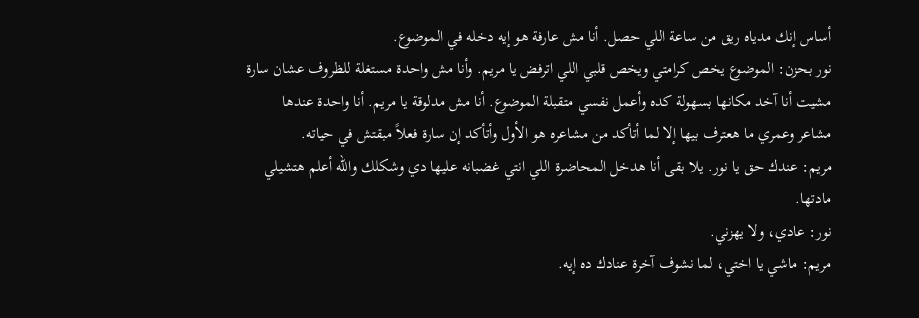أساس إنك مدياه ريق من ساعة اللي حصل. أنا مش عارفة هو إيه دخله في الموضوع.
نور بحزن: الموضوع يخص كرامتي ويخص قلبي اللي اترفض يا مريم. وأنا مش واحدة مستغلة للظروف عشان سارة مشيت أنا آخد مكانها بسهولة كده وأعمل نفسي متقبلة الموضوع. أنا مش مدلوقة يا مريم. أنا واحدة عندها مشاعر وعمري ما هعترف بيها إلا لما أتأكد من مشاعره هو الأول وأتأكد إن سارة فعلاً مبقتش في حياته.
مريم: عندك حق يا نور. يلا بقى أنا هدخل المحاضرة اللي انتي غضبانه عليها دي وشكلك والله أعلم هتشيلي مادتها.
نور: عادي، ولا يهزني.
مريم: ماشي يا اختي، لما نشوف آخرة عنادك ده إيه.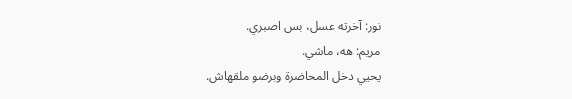نور: آخرته عسل، بس اصبري.
مريم: هه، ماشي.
يحيي دخل المحاضرة وبرضو ملقهاش.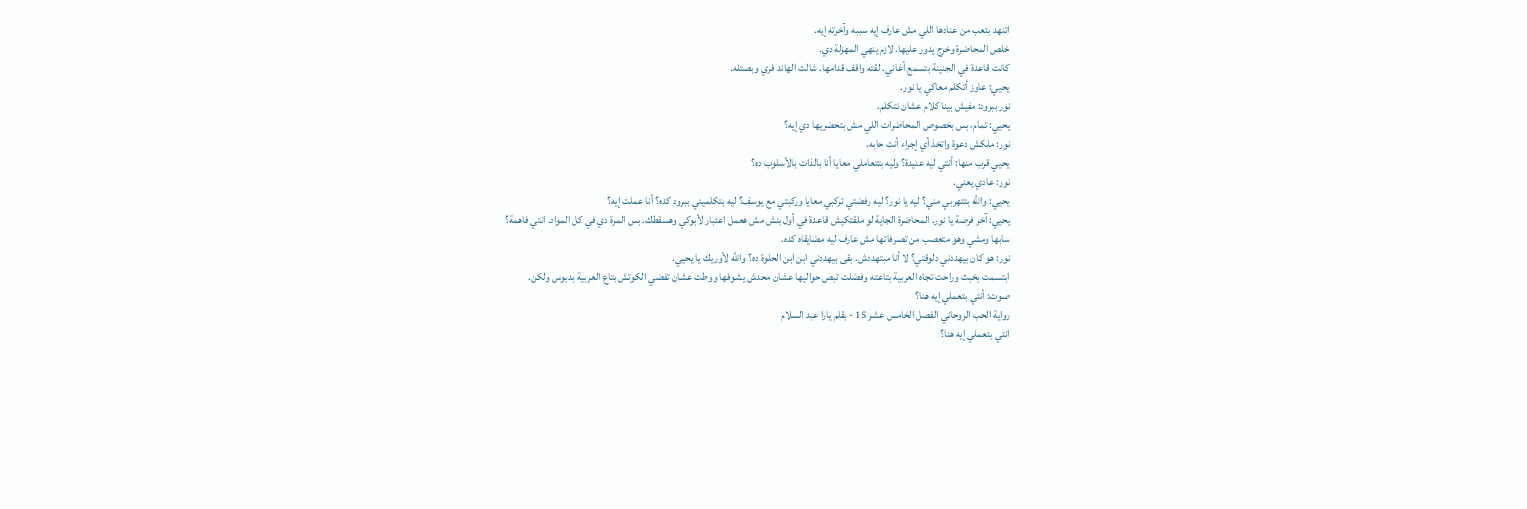اتنهد بتعب من عنادها اللي مش عارف إيه سببه وآخرته إيه.
خلص المحاضرة وخرج يدور عليها. لازم ينهي المهزلة دي.
كانت قاعدة في الجنينة بتسمع أغاني. لقته واقف قدامها. شالت الهاند فري وبصتله.
يحيي: عاوز أتكلم معاكي يا نور.
نور ببرود: مفيش بينا كلام عشان نتكلم.
يحيي: تمام، بس بخصوص المحاضرات اللي مش بتحضريها دي إيه؟
نور: ملكش دعوة واتخذ أي إجراء أنت حابه.
يحيي قرب منها: أنتي ليه عنيدة؟ وليه بتتعاملي معايا أنا بالذات بالأسلوب ده؟
نور: عادي يعني.
يحيي: والله بتتهربي مني؟ ليه يا نور؟ ليه رفضتي تركبي معايا وركبتي مع يوسف؟ ليه بتكلميني ببرود كده؟ أنا عملت إيه؟
يحيي: آخر فرصة يا نور. المحاضرة الجاية لو ملقتكيش قاعدة في أول بنش مش هعمل اعتبار لأبوكي وهسقطك. بس المرة دي في كل المواد. انتي فاهمة؟
سابها ومشي وهو متعصب من تصرفاتها مش عارف ليه مضايقاه كده.
نور: هو كان بيهددني دلوقتي؟ لا أنا مبتهددش. بقى بيهددني ابن ابن الحلوة ده؟ والله لأوريك يا يحيي.
ابتسمت بخبث وراحت تجاه العربية بتاعته وفضلت تبص حواليها عشان محدش يشوفها ووطت عشان تفضي الكوتش بتاع العربية بدبوس ولكن.
صوت: أنتي بتعملي إيه هنا؟
رواية الحب الروحاني الفصل الخامس عشر 15 - بقلم يارا عبد السلام
انتي بتعملي إيه هنا؟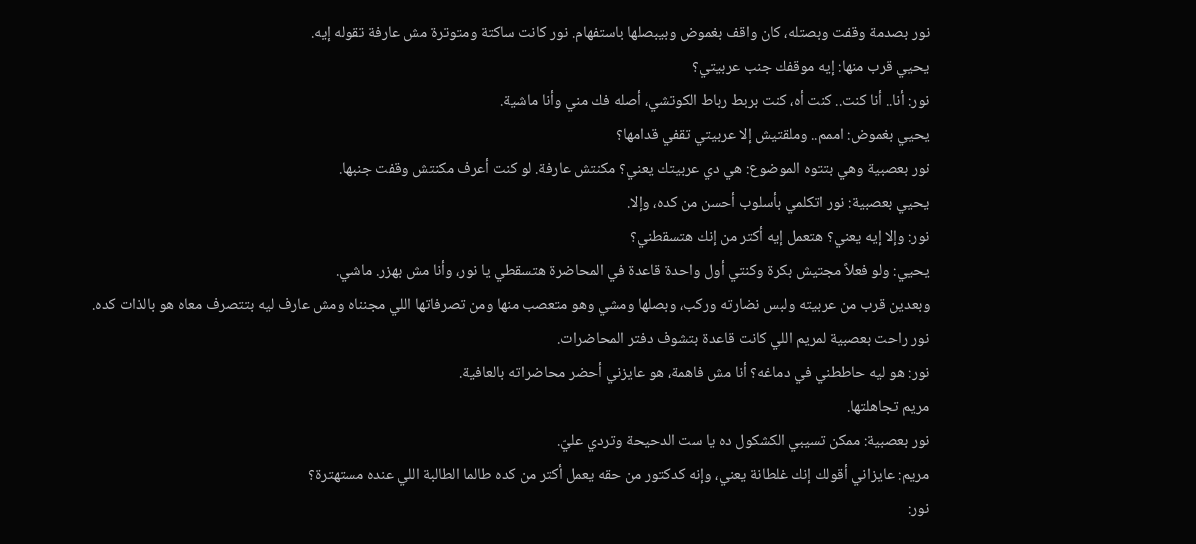نور بصدمة وقفت وبصتله، كان واقف بغموض وبيبصلها باستفهام. نور كانت ساكتة ومتوترة مش عارفة تقوله إيه.
يحيي قرب منها: إيه موقفك جنب عربيتي؟
نور: أنا.. أنا كنت.. كنت أه، كنت بربط رباط الكوتشي، أصله فك مني وأنا ماشية.
يحيي بغموض: اممم.. وملقتيش إلا عربيتي تقفي قدامها؟
نور بعصبية وهي بتتوه الموضوع: هي دي عربيتك يعني؟ مكنتش عارفة. لو كنت أعرف مكنتش وقفت جنبها.
يحيي بعصبية: نور اتكلمي بأسلوب أحسن من كده، وإلا.
نور: وإلا إيه يعني؟ هتعمل إيه أكتر من إنك هتسقطني؟
يحيي: ولو فعلاً مجتيش بكرة وكنتي أول واحدة قاعدة في المحاضرة هتسقطي يا نور، وأنا مش بهزر. ماشي.
وبعدين قرب من عربيته ولبس نضارته وركب، وبصلها ومشي وهو متعصب منها ومن تصرفاتها اللي مجنناه ومش عارف ليه بتتصرف معاه هو بالذات كده.
نور راحت بعصبية لمريم اللي كانت قاعدة بتشوف دفتر المحاضرات.
نور: هو ليه حاططني في دماغه؟ أنا مش فاهمة، هو عايزني أحضر محاضراته بالعافية.
مريم تجاهلتها.
نور بعصبية: ممكن تسيبي الكشكول ده يا ست الدحيحة وتردي عليّ.
مريم: عايزاني أقولك إنك غلطانة يعني، وإنه كدكتور من حقه يعمل أكتر من كده طالما الطالبة اللي عنده مستهترة؟
نور: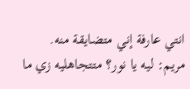انتي عارفة إني متضايقة منه.
مريم: ليه يا نور؟ متتجاهليه زي ما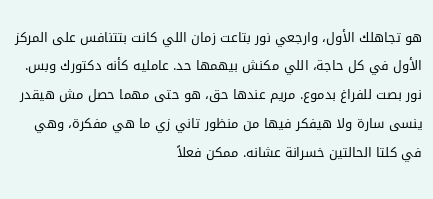هو تجاهلك الأول، وارجعي نور بتاعت زمان اللي كانت بتتنافس على المركز الأول في كل حاجة، اللي مكنش بيهمها حد. عامليه كأنه دكتورك وبس.
نور بصت للفراغ بدموع. مريم عندها حق، هو حتى مهما حصل مش هيقدر ينسى سارة ولا هيفكر فيها من منظور تاني زي ما هي مفكرة، وهي في كلتا الحالتين خسرانة عشانه. ممكن فعلاً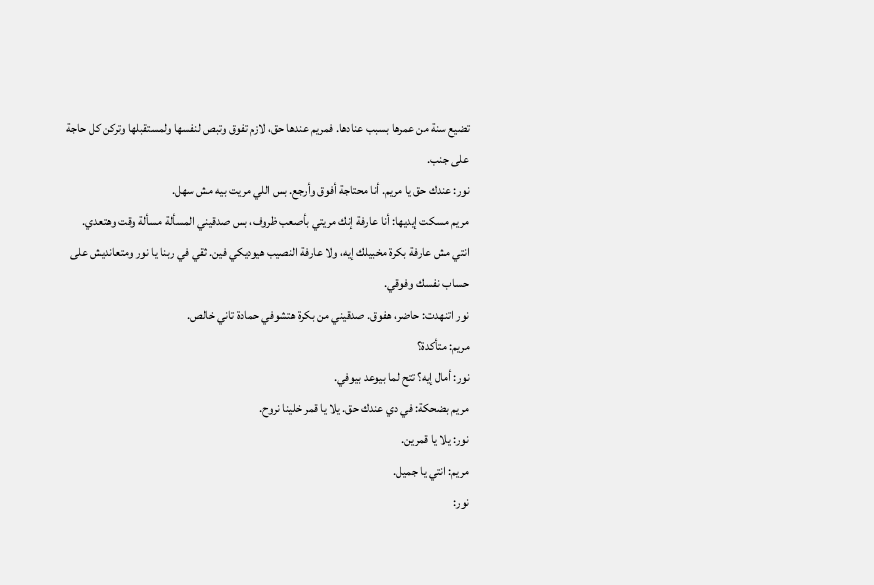تضيع سنة من عمرها بسبب عنادها. فمريم عندها حق، لازم تفوق وتبص لنفسها ولمستقبلها وتركن كل حاجة على جنب.
نور: عندك حق يا مريم. أنا محتاجة أفوق وأرجع. بس اللي مريت بيه مش سهل.
مريم مسكت إيديها: أنا عارفة إنك مريتي بأصعب ظروف، بس صدقيني المسألة مسألة وقت وهتعدي. انتي مش عارفة بكرة مخبيلك إيه، ولا عارفة النصيب هيوديكي فين. ثقي في ربنا يا نور ومتعانديش على حساب نفسك وفوقي.
نور اتنهدت: حاضر، هفوق. صدقيني من بكرة هتشوفي حمادة تاني خالص.
مريم: متأكدة؟
نور: أمال إيه؟ تتح لما بيوعد بيوفي.
مريم بضحكة: في دي عندك حق. يلا يا قمر خلينا نروح.
نور: يلا يا قمرين.
مريم: انتي يا جميل.
نور: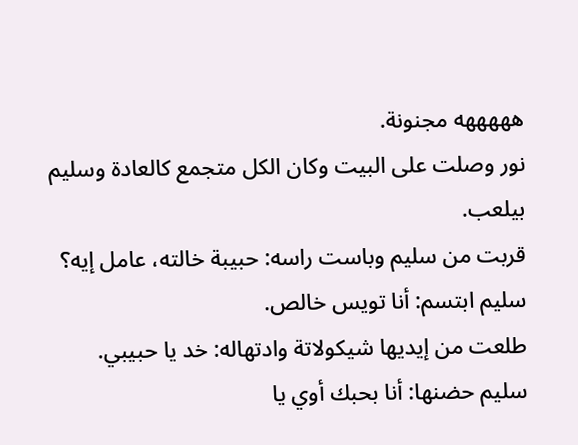هههههه مجنونة.
نور وصلت على البيت وكان الكل متجمع كالعادة وسليم بيلعب.
قربت من سليم وباست راسه: حبيبة خالته، عامل إيه؟
سليم ابتسم: أنا تويس خالص.
طلعت من إيديها شيكولاتة وادتهاله: خد يا حبيبي.
سليم حضنها: أنا بحبك أوي يا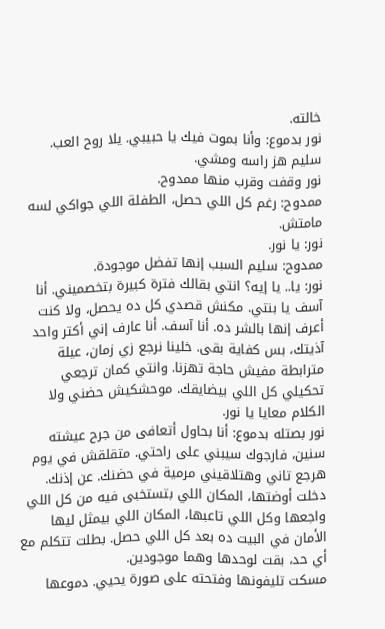خالته.
نور بدموع: وأنا بموت فيك يا حبيبي. يلا روح العب.
سليم هز راسه ومشي.
نور وقفت وقرب منها ممدوح.
ممدوح: رغم كل اللي حصل، الطفلة اللي جواكي لسه مامتش.
نور: يا نور.
ممدوح: سليم السبب إنها تفضل موجودة.
نور: يا.. يا إيه؟ انتي بقالك فترة كبيرة بتخصميني. أنا آسف يا بنتي. مكنش قصدي كل ده يحصل، ولا كنت أعرف إنها بالشر ده. أنا آسف. أنا عارف إني أكتر واحد آذيتك، بس كفاية بقى. خلينا نرجع زي زمان، عيلة مترابطة مفيش حاجة تهزنا. وانتي كمان ترجعي تحكيلي كل اللي بيضايقك. موحشكيش حضني ولا الكلام معايا يا نور.
نور بصتله بدموع: أنا بحاول أتعافى من جرح عيشته سنين، فارجوك سيبني على راحتي. متقلقش في يوم هرجع تاني وهتلاقيني مرمية في حضنك. عن إذنك.
دخلت أوضتها، المكان اللي بتستخبى فيه من كل اللي واجعها وكل اللي تاعبها، المكان اللي بيمثل ليها الأمان في البيت ده بعد كل اللي حصل. بطلت تتكلم مع أي حد، بقت لوحدها وهما موجودين.
مسكت تليفونها وفتحته على صورة يحيي. دموعها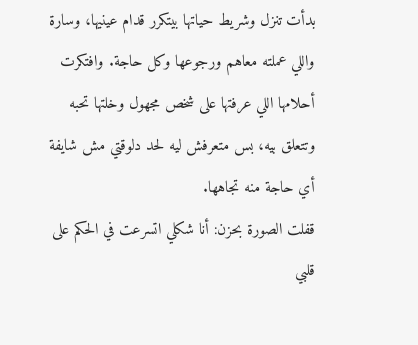بدأت تنزل وشريط حياتها بيتكرر قدام عينيها، وسارة واللي عملته معاهم ورجوعها وكل حاجة. وافتكرت أحلامها اللي عرفتها على شخص مجهول وخلتها تحبه وتتعلق بيه، بس متعرفش ليه لحد دلوقتي مش شايفة أي حاجة منه تجاهها.
قفلت الصورة بحزن: أنا شكلي اتسرعت في الحكم على قلبي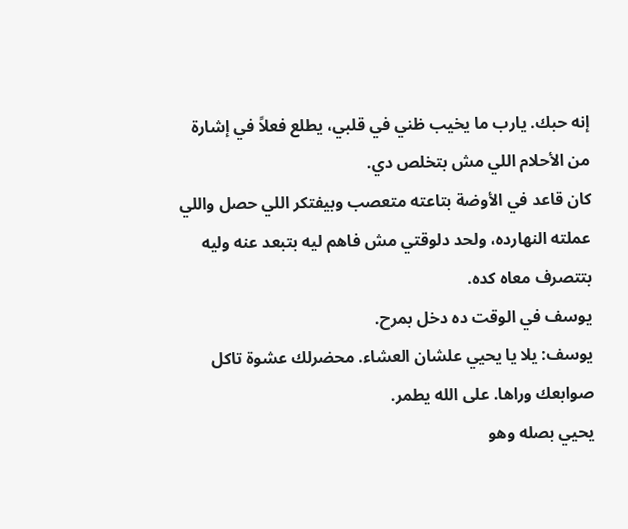إنه حبك. يارب ما يخيب ظني في قلبي، يطلع فعلاً في إشارة من الأحلام اللي مش بتخلص دي.
كان قاعد في الأوضة بتاعته متعصب وبيفتكر اللي حصل واللي عملته النهارده، ولحد دلوقتي مش فاهم ليه بتبعد عنه وليه بتتصرف معاه كده.
يوسف في الوقت ده دخل بمرح.
يوسف: يلا يا يحيي علشان العشاء. محضرلك عشوة تاكل صوابعك وراها. على الله يطمر.
يحيي بصله وهو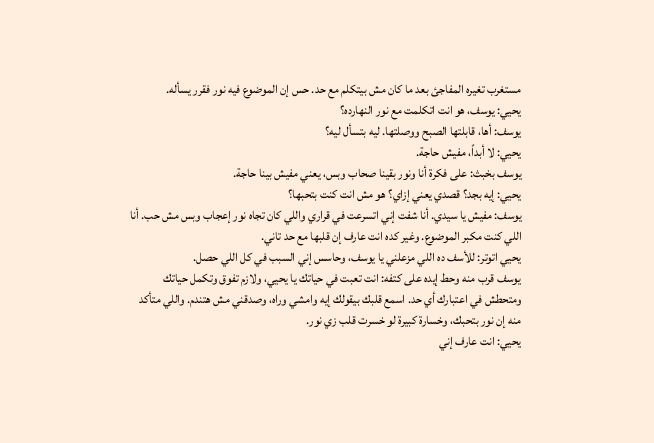مستغرب تغيره المفاجئ بعد ما كان مش بيتكلم مع حد. حس إن الموضوع فيه نور فقرر يسأله.
يحيي: يوسف، هو انت اتكلمت مع نور النهارده؟
يوسف: أها، قابلتها الصبح ووصلتها. ليه بتسأل ليه؟
يحيي: لا أبداً، مفيش حاجة.
يوسف بخبث: على فكرة أنا ونور بقينا صحاب وبس، يعني مفيش بينا حاجة.
يحيي: إيه بجد؟ قصدي يعني إزاي؟ هو مش انت كنت بتحبها؟
يوسف: مفيش يا سيدي. أنا شفت إني اتسرعت في قراري واللي كان تجاه نور إعجاب وبس مش حب. أنا اللي كنت مكبر الموضوع. وغير كده انت عارف إن قلبها مع حد تاني.
يحيي اتوتر: للأسف ده اللي مزعلني يا يوسف، وحاسس إني السبب في كل اللي حصل.
يوسف قرب منه وحط إيده على كتفه: انت تعبت في حياتك يا يحيي، ولازم تفوق وتكمل حياتك ومتحطش في اعتبارك أي حد. اسمع قلبك بيقولك إيه وامشي وراه، وصدقني مش هتندم. واللي متأكد منه إن نور بتحبك، وخسارة كبيرة لو خسرت قلب زي نور.
يحيي: انت عارف إني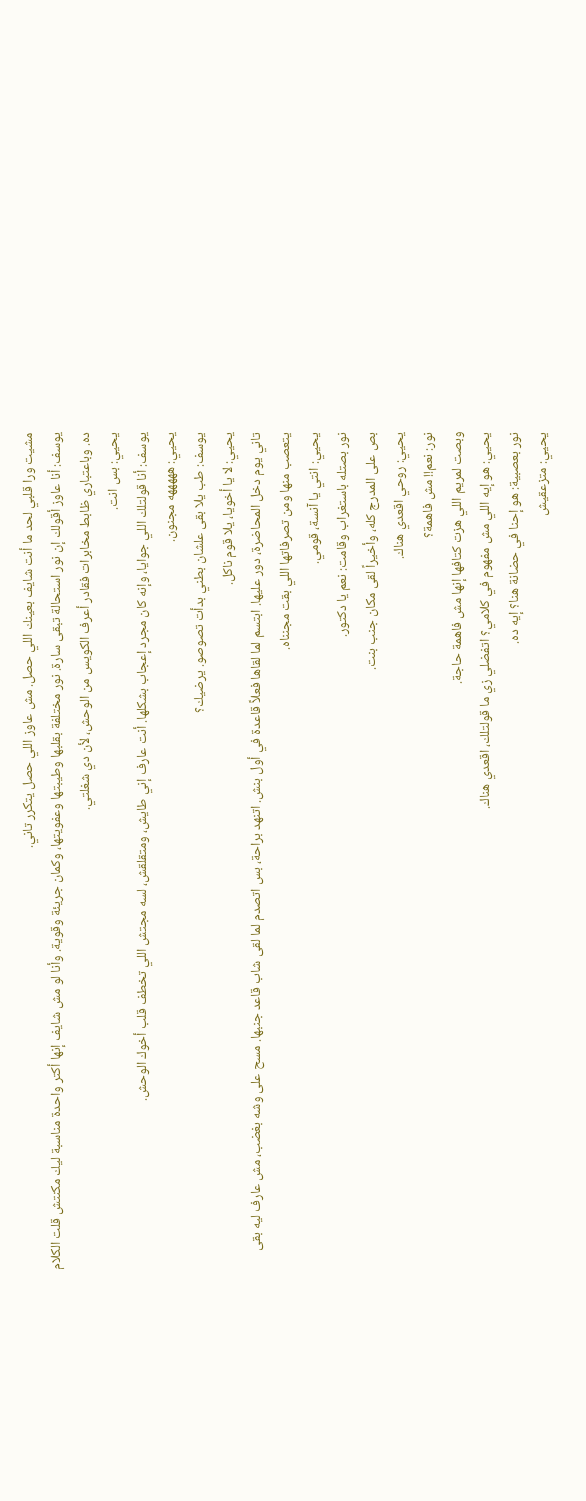مشيت ورا قلبي لحد ما أنت شايف بعينك اللي حصل. مش عاوز اللي حصل يتكرر تاني.
يوسف: أنا عاوز أقولك إن نور استحالة تبقى سارة. نور مختلفة بقلبها وطيبتها وعفويتها، وكمان جريئة وقوية. وأنا لو مش شايف إنها أكتر واحدة مناسبة ليك مكنتش قلت الكلام ده. وباعتباري ظابط مخابرات فقادر أعرف الكويس من الوحش، لأن دي شغلتي.
يحيي: بس انت.
يوسف: أنا قولتلك اللي جوايا، وإنه كان مجرد إعجاب بشكلها. أنت عارف إني طايش، ومتقلقش، لسه مجتش اللي تخطف قلب أخوك الوحش.
يحيي: هههههه مجنون.
يوسف: طب يلا بقى علشان بطني بدأت تصوصو. يرضيك؟
يحيي: لا يا أخويا، يلا قوم ناكل.
تاني يوم دخل المحاضرة، دور عليها. ابتسم لما لقاها فعلاً قاعدة في أول بنش. اتنهد براحة، بس اتصدم لما لقى شاب قاعد جنبها. مسح على وشه بغضب، مش عارف ليه بقى يتعصب منها ومن تصرفاتها اللي بقت مجنناه.
يحيي: انتي يا آنسة، قومي.
نور بصتله باستغراب وقامت: نعم يا دكتور.
بص على المدرج كله، وأخيراً لقى مكان جنب بنت.
يحيي: روحي اقعدي هناك.
نور: نعم!! مش فاهمة؟
وبصت لمريم اللي هزت كتافها إنها مش فاهمة حاجة.
يحيي: هو إيه اللي مش مفهوم في كلامي؟ اتفضلي زي ما قولتلك، اقعدي هناك.
نور بعصبية: هو إحنا في حضانة هنا؟ إيه ده.
يحيي: متزعقيش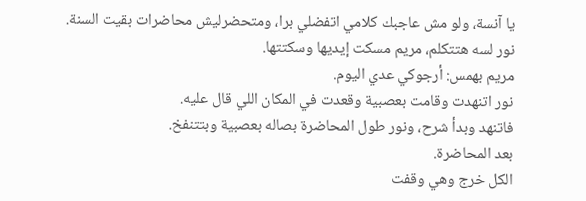يا آنسة، ولو مش عاجبك كلامي اتفضلي برا، ومتحضرليش محاضرات بقيت السنة.
نور لسه هتتكلم، مريم مسكت إيديها وسكتتها.
مريم بهمس: أرجوكي عدي اليوم.
نور اتنهدت وقامت بعصبية وقعدت في المكان اللي قال عليه.
فاتنهد وبدأ شرح، ونور طول المحاضرة بصاله بعصبية وبتتنفخ.
بعد المحاضرة.
الكل خرج وهي وقفت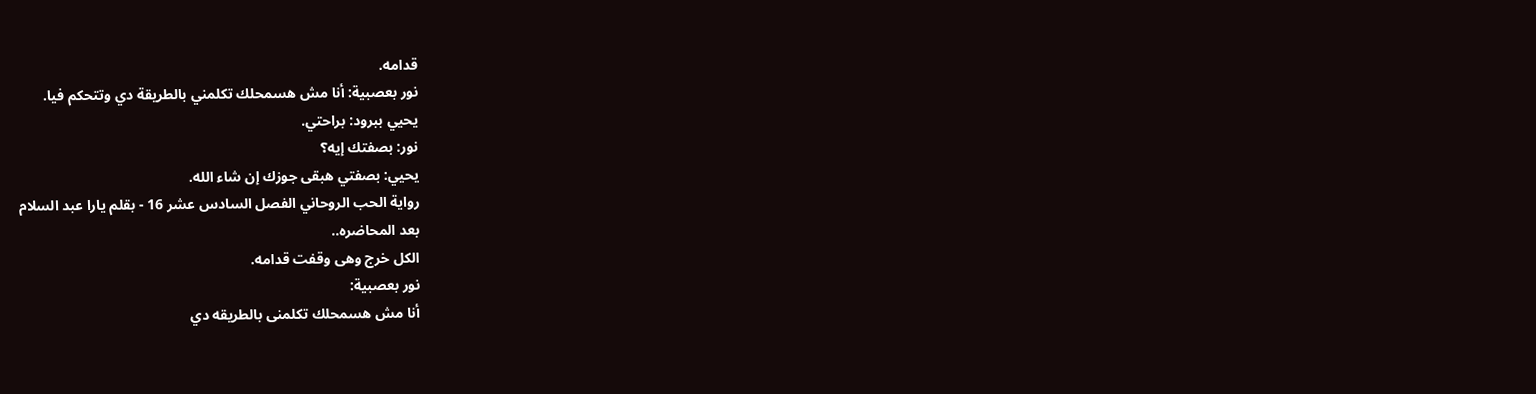قدامه.
نور بعصبية: أنا مش هسمحلك تكلمني بالطريقة دي وتتحكم فيا.
يحيي ببرود: براحتي.
نور: بصفتك إيه؟
يحيي: بصفتي هبقى جوزك إن شاء الله.
رواية الحب الروحاني الفصل السادس عشر 16 - بقلم يارا عبد السلام
بعد المحاضره..
الكل خرج وهى وقفت قدامه.
نور بعصبية:
أنا مش هسمحلك تكلمنى بالطريقه دي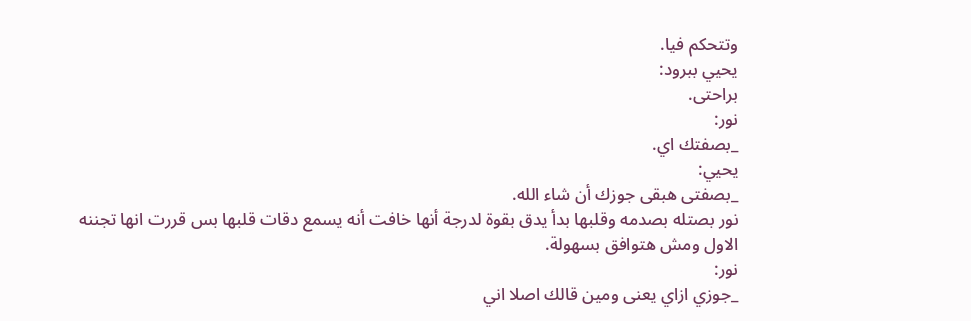وتتحكم فيا.
يحيي ببرود:
براحتى.
نور:
_بصفتك اي.
يحيي:
_بصفتى هبقى جوزك أن شاء الله.
نور بصتله بصدمه وقلبها بدأ يدق بقوة لدرجة أنها خافت أنه يسمع دقات قلبها بس قررت انها تجننه الاول ومش هتوافق بسهولة.
نور:
_جوزي ازاي يعنى ومين قالك اصلا اني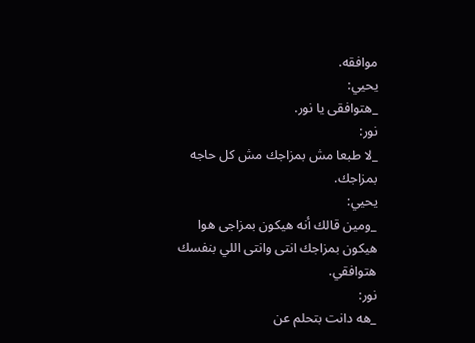موافقه.
يحيي:
_هتوافقى يا نور.
نور:
_لا طبعا مش بمزاجك مش كل حاجه بمزاجك.
يحيي:
_ومين قالك أنه هيكون بمزاجى هوا هيكون بمزاجك انتى وانتى اللي بنفسك هتوافقي.
نور:
_هه دانت بتحلم عن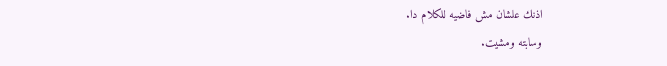اذنك علشان مش فاضيه للكلام دا.
وسابته ومشيت.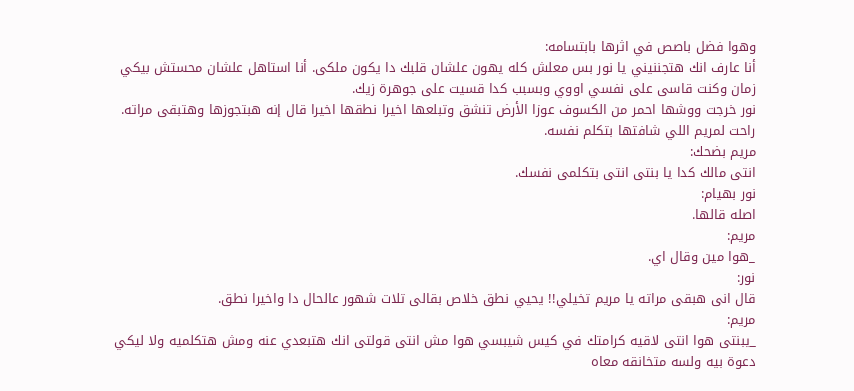وهوا فضل باصص في اثرها بابتسامه:
أنا عارف انك هتجننيني يا نور بس معلش كله يهون علشان قلبك دا يكون ملكى. أنا استاهل علشان محستش بيكي زمان وكنت قاسى على نفسي اووي وبسبب كدا قسيت على جوهرة زيك.
نور خرجت ووشها احمر من الكسوف عوزا الأرض تنشق وتبلعها اخيرا نطقها اخيرا قال إنه هبتجوزها وهتبقى مراته.
راحت لمريم اللي شافتها بتكلم نفسه.
مريم بضحك:
انتى مالك كدا يا بنتى انتى بتكلمى نفسك.
نور بهيام:
اصله قالها.
مريم:
_هوا مين وقال اي.
نور:
قال انى هبقى مراته يا مريم تخيلي!! يحيي نطق خلاص بقالى تلات شهور عالحال دا واخيرا نطق.
مريم:
_يبنتى هوا انتى لاقيه كرامتك في كيس شيبسي هوا مش انتى قولتى انك هتبعدي عنه ومش هتكلميه ولا ليكي دعوة بيه ولسه متخانقه معاه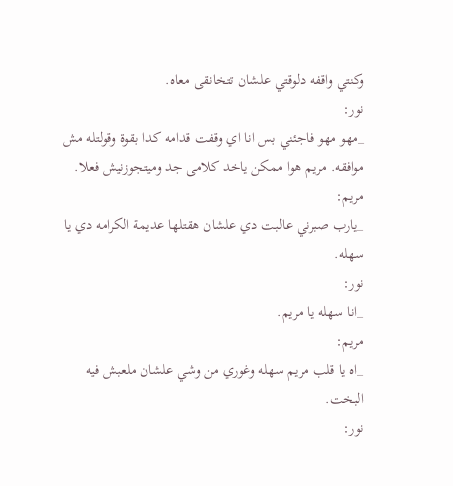وكنتي واقفه دلوقتي علشان تتخانقى معاه.
نور:
_مهو مهو فاجئني بس انا اي وقفت قدامه كدا بقوة وقولتله مش موافقه. مريم هوا ممكن ياخد كلامى جد وميتجوزنيش فعلا.
مريم:
_يارب صبرني عالبت دي علشان هقتلها عديمة الكرامه دي يا سهله.
نور:
_انا سهله يا مريم.
مريم:
_اه يا قلب مريم سهله وغوري من وشي علشان ملعبش فيه البخت.
نور: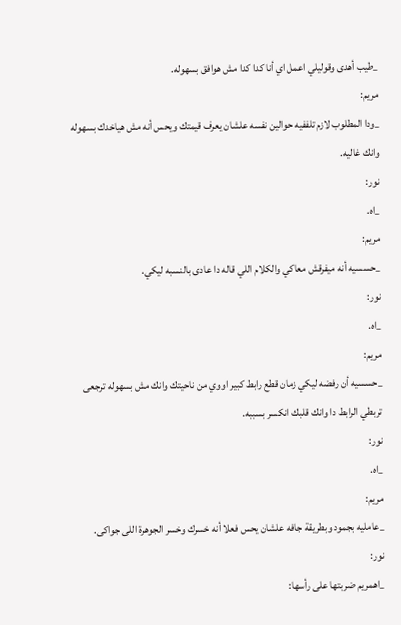_طيب أهدى وقوليلي اعمل اي أنا كدا كدا مش هوافق بسهوله.
مريم:
_ودا المطلوب لازم تلففيه حوالين نفسه علشان يعرف قيمتك ويحس أنه مش هياخدك بسهوله وانك غاليه.
نور:
_اه.
مريم:
_حسسيه أنه ميفرقش معاكي والكلام اللي قاله دا عادى بالنسبه ليكي.
نور:
_اه.
مريم:
_حسسيه أن رفضه ليكي زمان قطع رابط كبير اووي من ناحيتك وانك مش بسهوله ترجعى تربطي الرابط دا وانك قلبك انكسر بسببه.
نور:
_اه.
مريم:
_عامليه بجمود وبطريقة جافه علشان يحس فعلا أنه خسرك وخسر الجوهرة اللى جواكى.
نور:
_اهمريم ضربتها على رأسها: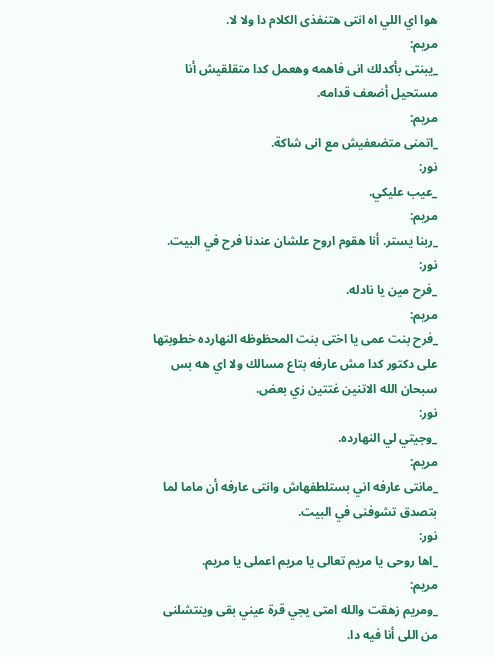هوا اي اللي اه انتى هتنفذى الكلام دا ولا لا.
مريم:
_يبنتى بأكدلك انى فاهمه وهعمل كدا متقلقيش أنا مستحيل أضعف قدامه.
مريم:
_اتمنى متضعفيش مع انى شاكة.
نور:
_عيب عليكي.
مريم:
_ربنا يستر. أنا هقوم اروح علشان عندنا فرح في البيت.
نور:
_فرح مين يا نادله.
مريم:
_فرح بنت عمى يا اختى بنت المحظوظه النهارده خطوبتها على دكتور كدا مش عارفه بتاع مسالك ولا اي هه بس سبحان الله الاتنين غتتين زي بعض.
نور:
_وجيتي لي النهارده.
مريم:
_مانتى عارفه اني بستلطفهاش وانتى عارفه أن ماما لما بتصدق تشوفنى في البيت.
نور:
_اها روحى يا مريم تعالى يا مريم اعملى يا مريم.
مريم:
_ومريم زهقت والله امتى يجي قرة عيني بقى وينتشلنى من اللى أنا فيه دا.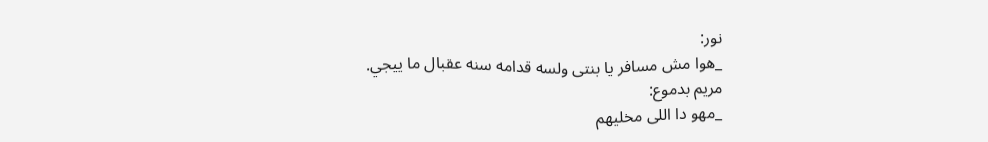نور:
_هوا مش مسافر يا بنتى ولسه قدامه سنه عقبال ما ييجي.
مريم بدموع:
_مهو دا اللى مخليهم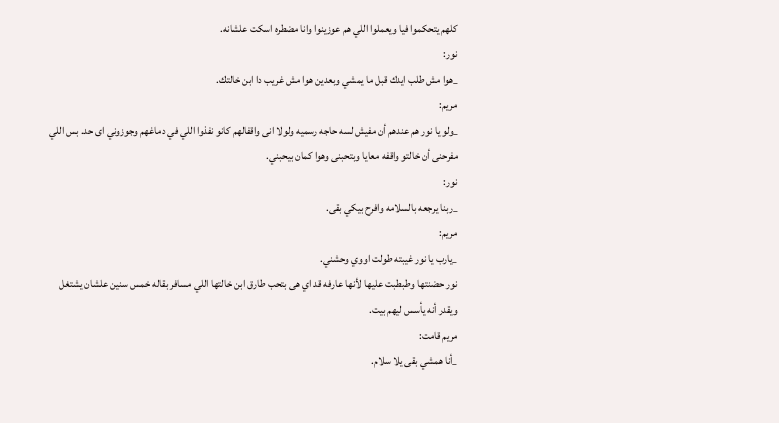كلهم يتحكموا فيا ويعملوا اللي هم عوزينوا وانا مضطره اسكت علشانه.
نور:
_هوا مش طلب ايدك قبل ما يمشي وبعدين هوا مش غريب دا ابن خالتك.
مريم:
_ولو يا نور هم عندهم أن مفيش لسه حاجه رسميه ولولا انى واقفالهم كانو نفذوا اللي في دماغهم وجوزوني اى حد. بس اللي مفرحنى أن خالتو واقفه معايا وبتحبنى وهوا كمان بيحبني.
نور:
_ربنا يرجعه بالسلامه وافرح بيكي بقى.
مريم:
_يارب يا نور غيبته طولت اووي وحشني.
نور حضنتها وطبطبت عليها لأنها عارفه قد اي هى بتحب طارق ابن خالتها اللي مسافر بقاله خمس سنين علشان يشتغل ويقدر أنه يأسس ليهم بيت.
مريم قامت:
_أنا همشي بقى يلا سلام.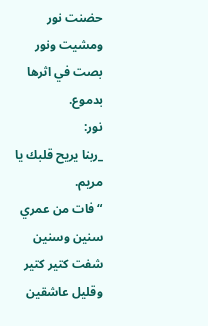حضنت نور ومشيت ونور بصت في اثرها بدموع.
نور:
_ربنا يريح قلبك يا مريم.
“فات من عمري سنين وسنين شفت كتير كتير وقليل عاشقين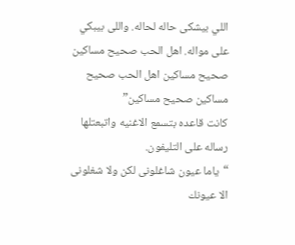اللي بيشكى حاله لحاله. واللى بيبكي على مواله. اهل الحب صحيح مساكين صحيح مساكين اهل الحب صحيح مساكين صحيح مساكين”
كانت قاعده بتسمع الاغنيه واتبعتلها رساله على التليفون.
“ياما عيون شاغلونى لكن ولا شغلونى الا عيونك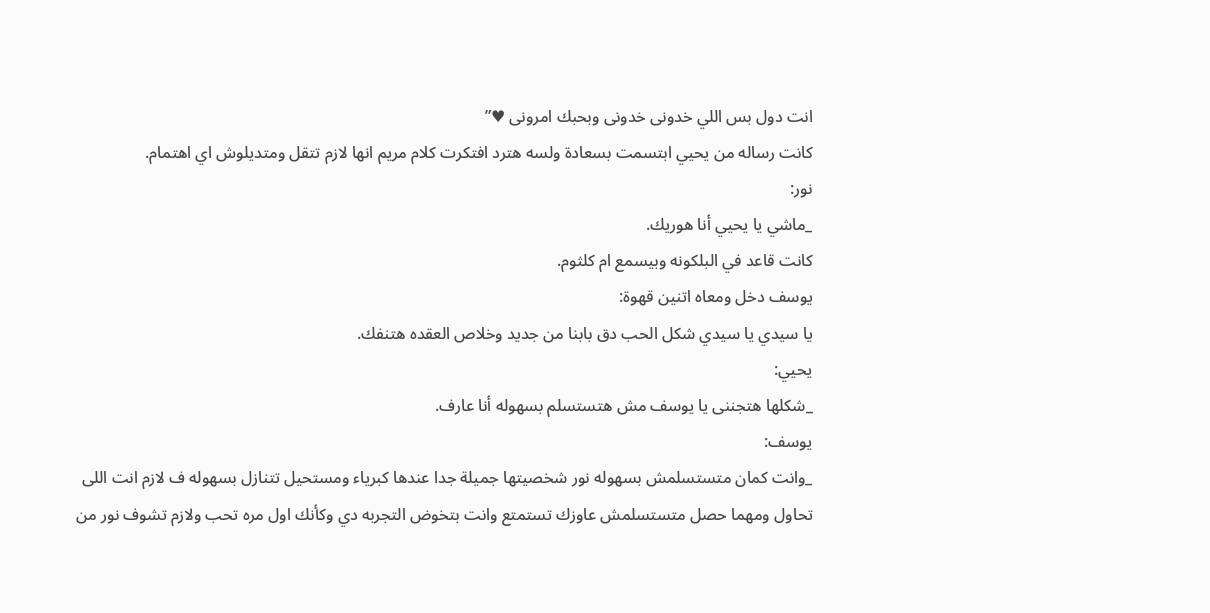انت دول بس اللي خدونى خدونى وبحبك امرونى ♥”
كانت رساله من يحيي ابتسمت بسعادة ولسه هترد افتكرت كلام مريم انها لازم تتقل ومتديلوش اي اهتمام.
نور:
_ماشي يا يحيي أنا هوريك.
كانت قاعد في البلكونه وبيسمع ام كلثوم.
يوسف دخل ومعاه اتنين قهوة:
يا سيدي يا سيدي شكل الحب دق بابنا من جديد وخلاص العقده هتنفك.
يحيي:
_شكلها هتجننى يا يوسف مش هتستسلم بسهوله أنا عارف.
يوسف:
_وانت كمان متستسلمش بسهوله نور شخصيتها جميلة جدا عندها كبرياء ومستحيل تتنازل بسهوله ف لازم انت اللى تحاول ومهما حصل متستسلمش عاوزك تستمتع وانت بتخوض التجربه دي وكأنك اول مره تحب ولازم تشوف نور من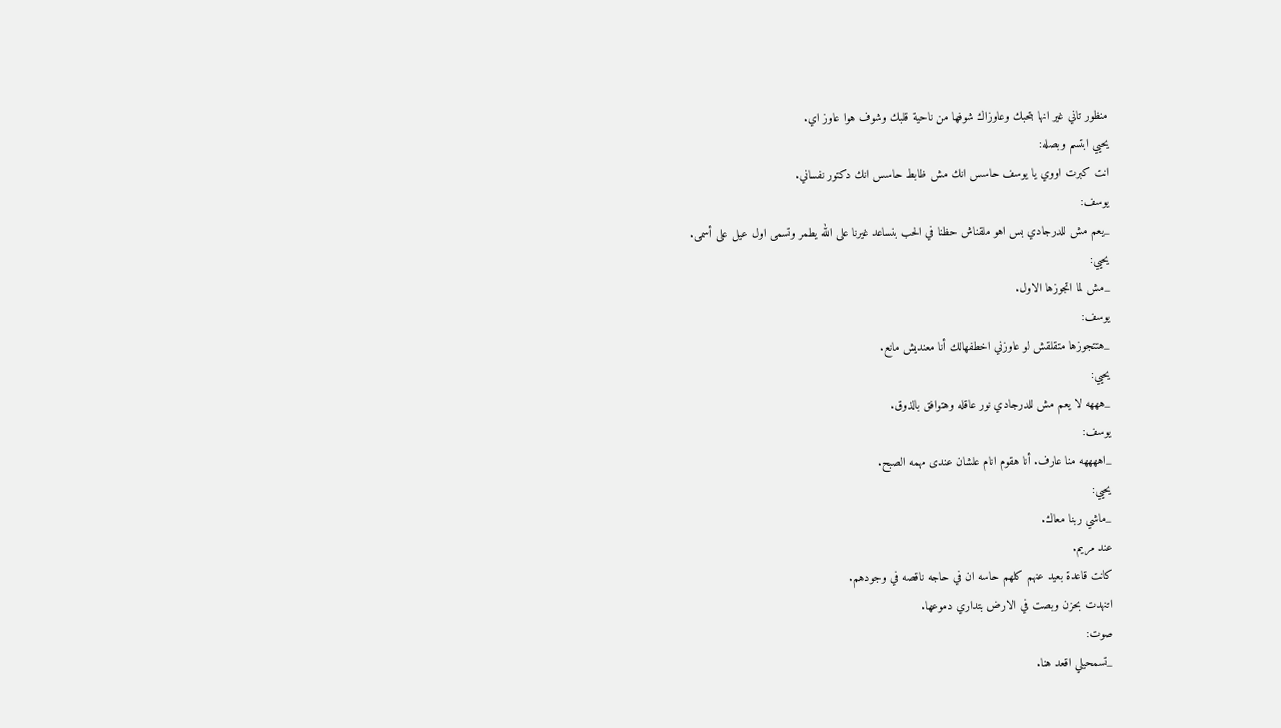منظور تاني غير انها بتحبك وعاوزاك شوفها من ناحية قلبك وشوف هوا عاوز اي.
يحيي ابتسم وبصله:
انت كبرت اووي يا يوسف حاسس انك مش ظابط حاسس انك دكتور نفساني.
يوسف:
_يعم مش للدرجادي بس اهو ملقناش حظنا في الحب بنساعد غيرنا على الله يطمر وتسمى اول عيل على أسمى.
يحيي:
_مش لما اتجوزها الاول.
يوسف:
_هتتجوزها متقلقش لو عاوزني اخطفهالك أنا معنديش مانع.
يحيي:
_هههه لا يعم مش للدرجادي نور عاقله وهتوافق بالذوق.
يوسف:
_اههههه منا عارف. أنا هقوم انام علشان عندى مهمه الصبح.
يحيي:
_ماشي ربنا معاك.
عند مريم.
كانت قاعدة بعيد عنهم كلهم حاسه ان في حاجه ناقصه في وجودهم.
اتنهدت بحزن وبصت في الارض بتداري دموعها.
صوت:
_تسمحيلي اقعد هنا.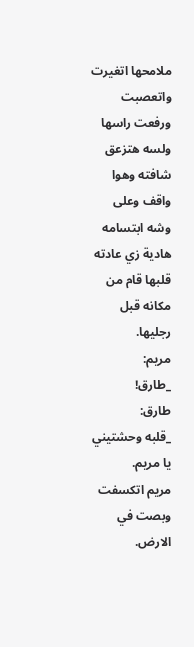ملامحها اتغيرت واتعصبت ورفعت راسها ولسه هتزعق شافته وهوا واقف وعلى وشه ابتسامه هادية زي عادته قلبها قام من مكانه قبل رجليها.
مريم:
_طارق!
طارق:
_قلبه وحشتيني يا مريم.
مريم اتكسفت وبصت في الارض.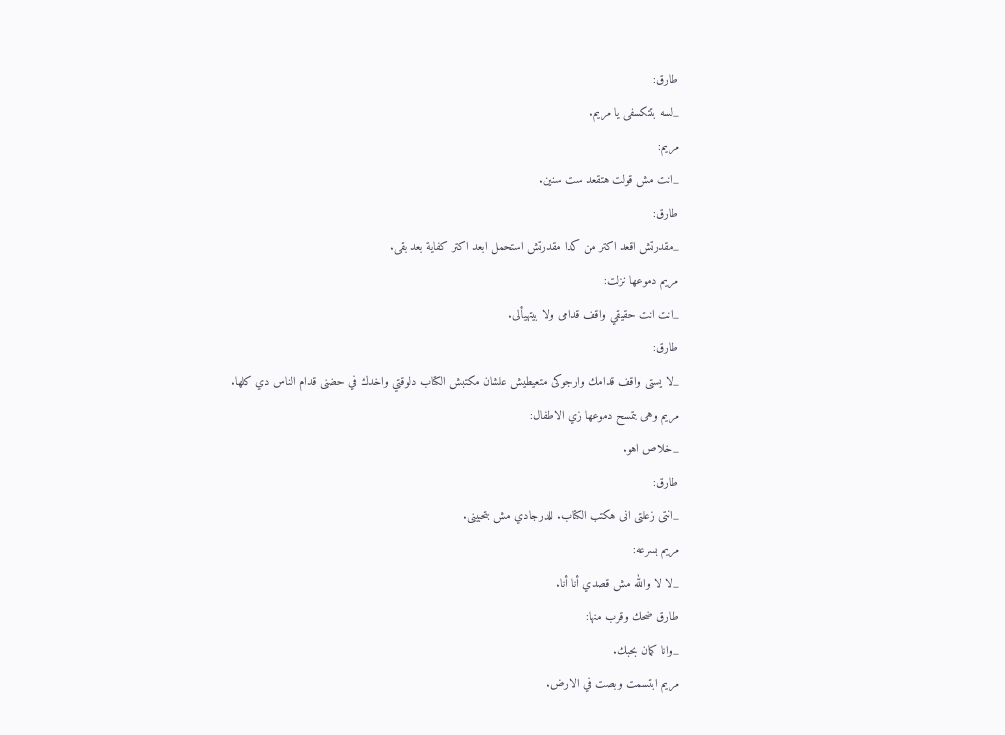طارق:
_لسه بتتكسفى يا مريم.
مريم:
_انت مش قولت هتقعد ست سنين.
طارق:
_مقدرتش اقعد اكتر من كدا مقدرتش استحمل ابعد اكتر كفاية بعد بقى.
مريم دموعها نزلت:
_انت انت حقيقي واقف قدامى ولا بيتهيألى.
طارق:
_لا يستى واقف قدامك وارجوكى متعيطيش علشان مكتبش الكتاب دلوقتي واخدك في حضنى قدام الناس دي كلها.
مريم وهى بتمسح دموعها زي الاطفال:
_خلاص اهو.
طارق:
_انتى زعلتى انى هكتب الكتاب. للدرجادي مش بتحبينى.
مريم بسرعه:
_لا لا والله مش قصدي أنا أنا.
طارق ضحك وقرب منها:
_وانا كمان بحبك.
مريم ابتسمت وبصت في الارض.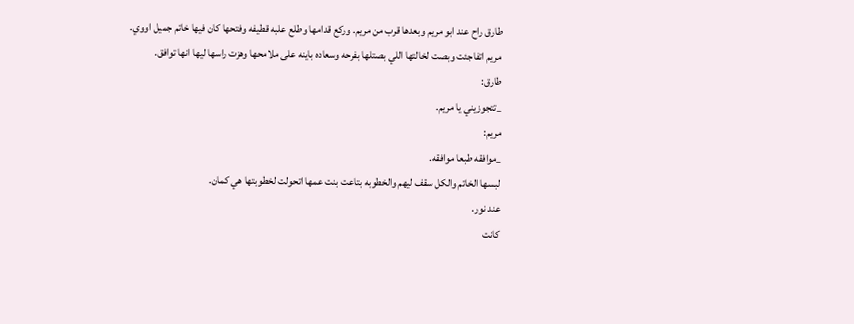طارق راح عند ابو مريم وبعدها قرب من مريم. وركع قدامها وطلع علبه قطيفه وفتحها كان فيها خاتم جميل اووي.
مريم اتفاجئت وبصت لخالتها اللي بصتلها بفرحه وسعاده باينه على ملامحها وهزت راسها ليها انها توافق.
طارق:
_تتجوزيني يا مريم.
مريم:
_موافقه طبعا موافقه.
لبسها الخاتم والكل سقف ليهم والخطوبه بتاعت بنت عمها اتحولت لخطوبتها هي كمان.
عند نور.
كانت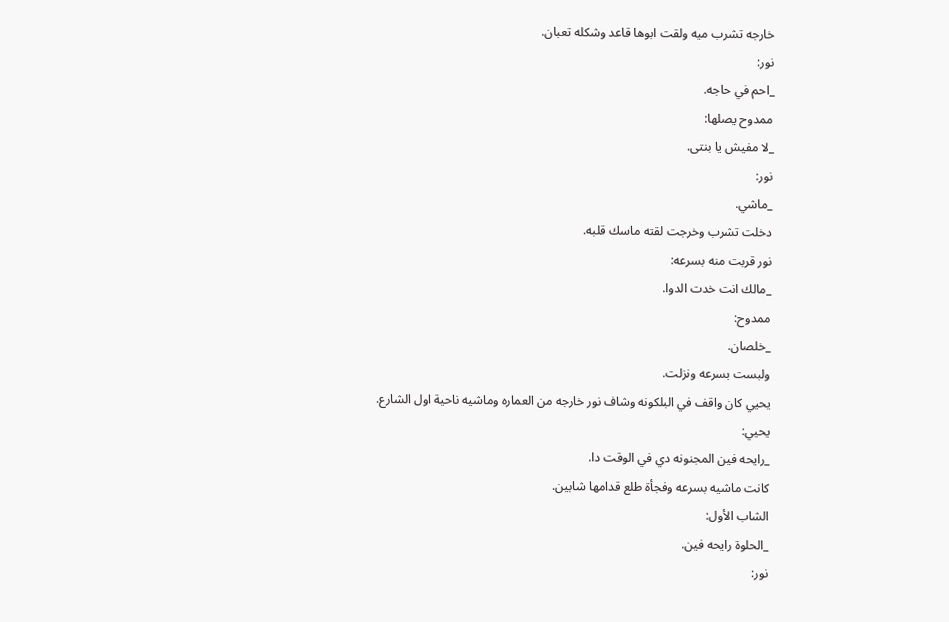خارجه تشرب ميه ولقت ابوها قاعد وشكله تعبان.
نور:
_احم في حاجه.
ممدوح يصلها:
_لا مفيش يا بنتى.
نور:
_ماشي.
دخلت تشرب وخرجت لقته ماسك قلبه.
نور قربت منه بسرعه:
_مالك انت خدت الدوا.
ممدوح:
_خلصان.
ولبست بسرعه ونزلت.
يحيي كان واقف في البلكونه وشاف نور خارجه من العماره وماشيه ناحية اول الشارع.
يحيي:
_رايحه فين المجنونه دي في الوقت دا.
كانت ماشيه بسرعه وفجأة طلع قدامها شابين.
الشاب الأول:
_الحلوة رايحه فين.
نور: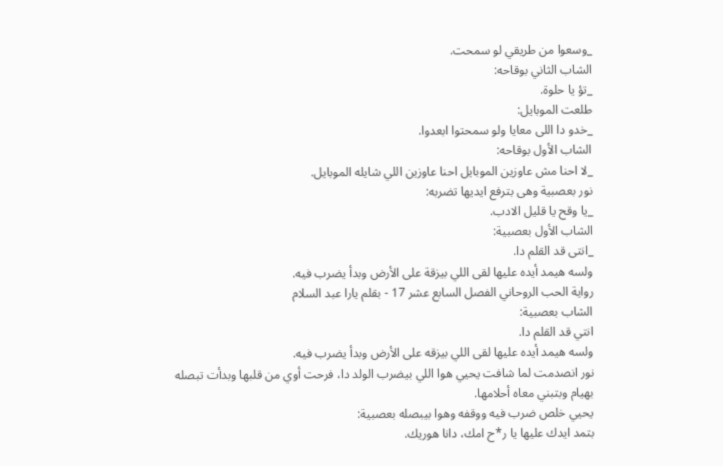_وسعوا من طريقي لو سمحت.
الشاب الثاني بوقاحه:
_تؤ يا حلوة.
طلعت الموبايل:
_خدو دا اللى معايا ولو سمحتوا ابعدوا.
الشاب الأول بوقاحه:
_لا احنا مش عاوزين الموبايل احنا عاوزين اللي شايله الموبايل.
نور بعصبية وهى بترفع ايديها تضربه:
_يا وقح يا قليل الادب.
الشاب الأول بعصبية:
_انتى قد القلم دا.
ولسه هيمد أيده عليها لقى اللي بيزقة على الأرض وبدأ يضرب فيه.
رواية الحب الروحاني الفصل السابع عشر 17 - بقلم يارا عبد السلام
الشاب بعصبية:
انتي قد القلم دا.
ولسه هيمد أيده عليها لقى اللي بيزقه على الأرض وبدأ يضرب فيه.
نور انصدمت لما شافت يحيي هوا اللي بيضرب الولد دا، فرحت أوي من قلبها وبدأت تبصله بهيام وبتبني معاه أحلامها.
يحيي خلص ضرب فيه ووقفه وهوا بيبصله بعصبية:
بتمد ايدك عليها يا ر*ح امك، دانا هوريك.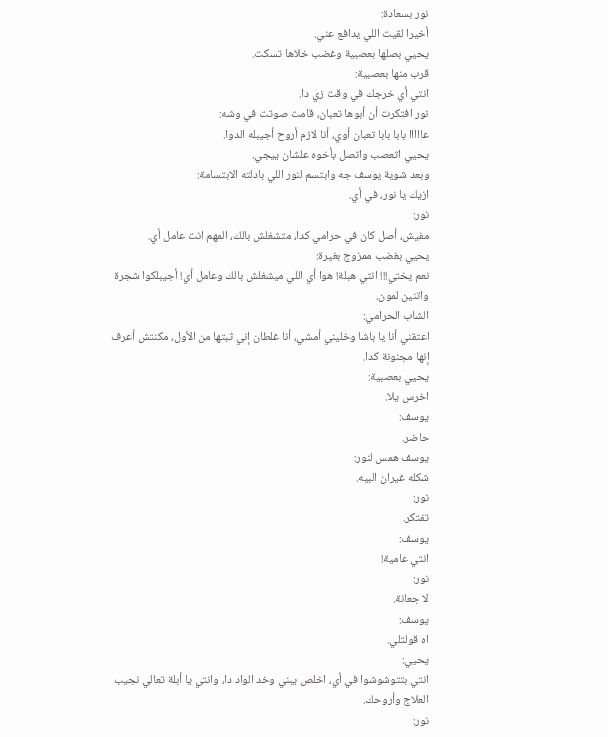نور بسعادة:
أخيرا لقيت اللي يدافع عني.
يحيي بصلها بعصبية وغضب خلاها تسكت.
قرب منها بعصبية:
انتي أي خرجك في وقت زي دا.
نور افتكرت أن أبوها تعبان، قامت صوتت في وشه:
عااااا بابا بابا تعبان أوي، أنا لازم أروح أجيبله الدوا.
يحيي اتعصب واتصل بأخوه علشان ييجي.
وبعد شوية يوسف جه وابتسم لنور اللي بادلته الابتسامة:
ازيك يا نور، في أي.
نور:
مفيش، أصل كان في حرامي كدا، متشغلش بالك، المهم انت عامل أي.
يحيي بغضب ممزوج بغيرة:
نعم يختي!!! انتي هبلة! هوا أي اللي ميشغلش بالك وعامل أي! أجيبلكوا شجرة واتنين لمون.
الشاب الحرامي:
اعتقني أنا يا باشا وخليني أمشي، أنا غلطان إني ثبتها من الأول، مكنتش أعرف إنها مجنونة كدا.
يحيي بعصبية:
اخرس يلا.
يوسف:
حاضر.
يوسف همس لنور:
شكله غيران البيه.
نور:
تفتكر.
يوسف:
انتي عامية!
نور:
لا جعانة.
يوسف:
اه قولتلي.
يحيي:
انتي بتتوشوشوا في أي، اخلص يبني وخد الواد دا، وانتي يا أبلة تعالي نجيب العلاج وأروحك.
نور: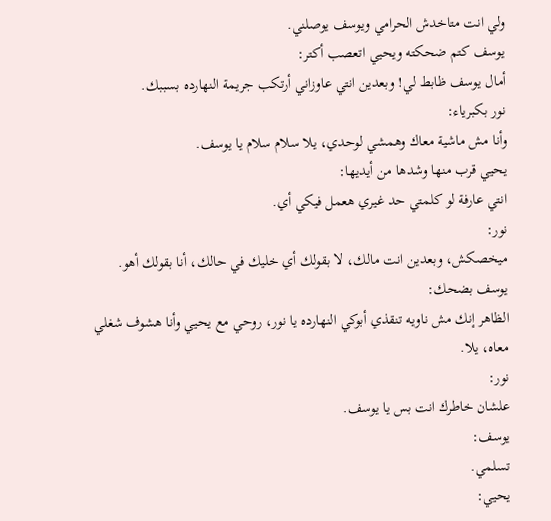ولي انت متاخدش الحرامي ويوسف يوصلني.
يوسف كتم ضحكته ويحيي اتعصب أكتر:
أمال يوسف ظابط لي! وبعدين انتي عاوزاني أرتكب جريمة النهارده بسببك.
نور بكبرياء:
وأنا مش ماشية معاك وهمشي لوحدي، يلا سلام سلام يا يوسف.
يحيي قرب منها وشدها من أيديها:
انتي عارفة لو كلمتي حد غيري هعمل فيكي أي.
نور:
ميخصكش، وبعدين انت مالك، لا بقولك أي خليك في حالك، أنا بقولك أهو.
يوسف بضحك:
الظاهر إنك مش ناويه تنقذي أبوكي النهارده يا نور، روحي مع يحيي وأنا هشوف شغلي معاه، يلا.
نور:
علشان خاطرك انت بس يا يوسف.
يوسف:
تسلمي.
يحيي: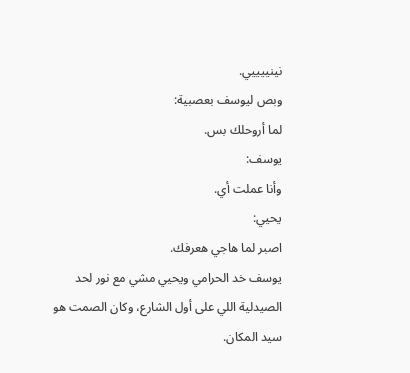نينييييي.
وبص ليوسف بعصبية:
لما أروحلك بس.
يوسف:
وأنا عملت أي.
يحيي:
اصبر لما هاجي هعرفك.
يوسف خد الحرامي ويحيي مشي مع نور لحد الصيدلية اللي على أول الشارع، وكان الصمت هو سيد المكان.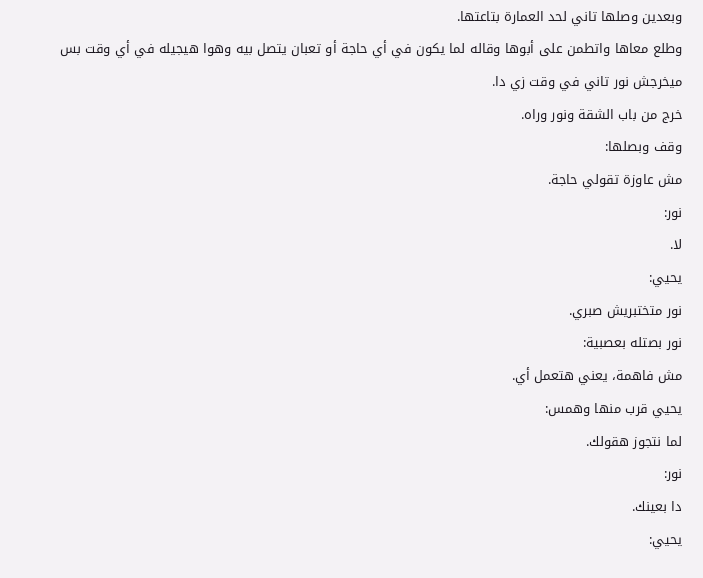وبعدين وصلها تاني لحد العمارة بتاعتها.
وطلع معاها واتطمن على أبوها وقاله لما يكون في أي حاجة أو تعبان يتصل بيه وهوا هيجيله في أي وقت بس ميخرجش نور تاني في وقت زي دا.
خرج من باب الشقة ونور وراه.
وقف وبصلها:
مش عاوزة تقولي حاجة.
نور:
لا.
يحيي:
نور متختبريش صبري.
نور بصتله بعصبية:
مش فاهمة، يعني هتعمل أي.
يحيي قرب منها وهمس:
لما نتجوز هقولك.
نور:
دا بعينك.
يحيي: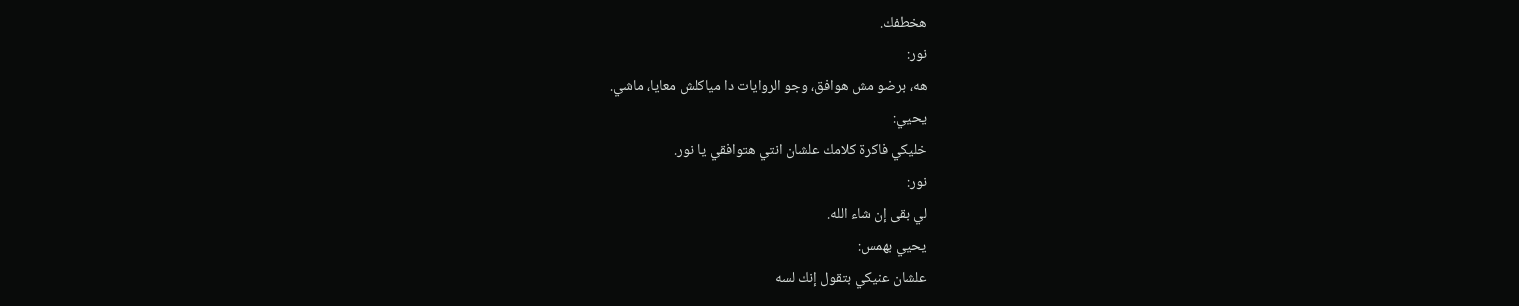هخطفك.
نور:
هه، برضو مش هوافق، وجو الروايات دا مياكلش معايا، ماشي.
يحيي:
خليكي فاكرة كلامك علشان انتي هتوافقي يا نور.
نور:
لي بقى إن شاء الله.
يحيي بهمس:
علشان عنيكي بتقول إنك لسه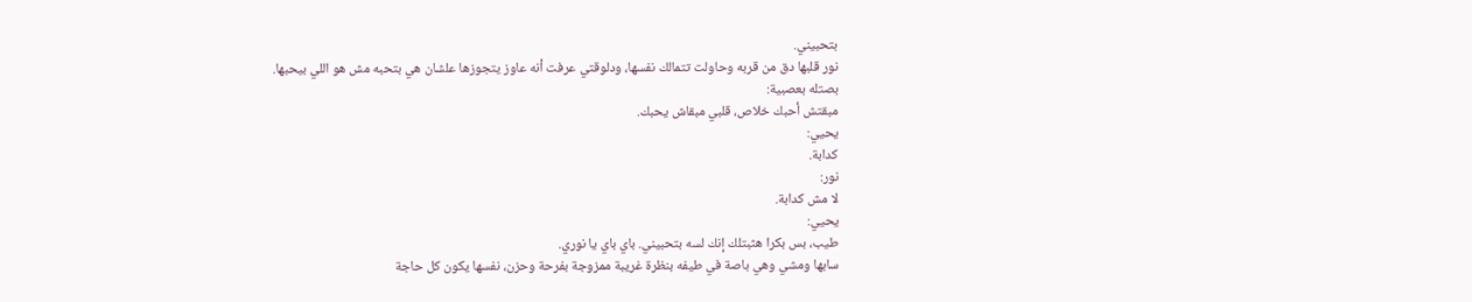بتحبيني.
نور قلبها دق من قربه وحاولت تتمالك نفسها، ودلوقتي عرفت أنه عاوز يتجوزها علشان هي بتحبه مش هو اللي بيحبها.
بصتله بعصبية:
مبقتش أحبك خلاص، قلبي مبقاش يحبك.
يحيي:
كدابة.
نور:
لا مش كدابة.
يحيي:
طيب، بس بكرا هثبتلك إنك لسه بتحبيني. باي باي يا نوري.
سابها ومشي وهي باصة في طيفه بنظرة غريبة ممزوجة بفرحة وحزن، نفسها يكون كل حاجة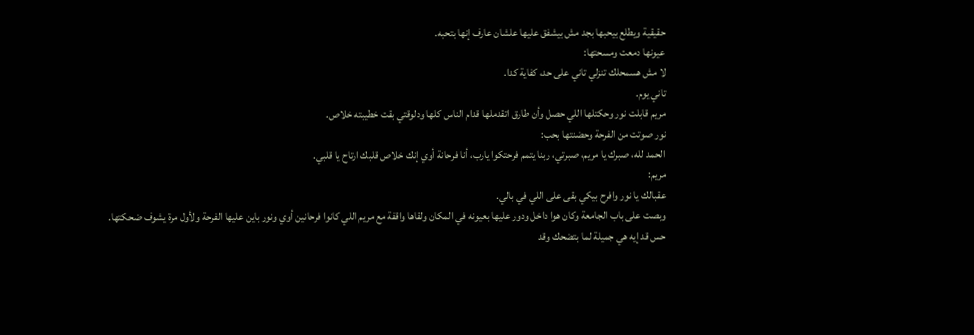حقيقية ويطلع بيحبها بجد مش بيشفق عليها علشان عارف إنها بتحبه.
عيونها دمعت ومسحتها:
لا مش هسمحلك تنزلي تاني على حد، كفاية كدا.
تاني يوم.
مريم قابلت نور وحكتلها اللي حصل وأن طارق اتقدملها قدام الناس كلها ودلوقتي بقت خطيبته خلاص.
نور صوتت من الفرحة وحضنتها بحب:
الحمد لله، صبرك يا مريم، صبرتي، ربنا يتمم فرحتكوا يارب، أنا فرحانة أوي إنك خلاص قلبك ارتاح يا قلبي.
مريم:
عقبالك يا نور وافرح بيكي بقى على اللي في بالي.
وبصت على باب الجامعة وكان هوا داخل ودور عليها بعيونه في المكان ولقاها واقفة مع مريم اللي كانوا فرحانين أوي ونور باين عليها الفرحة ولأول مرة يشوف ضحكتها.
حس قد إيه هي جميلة لما بتضحك وقد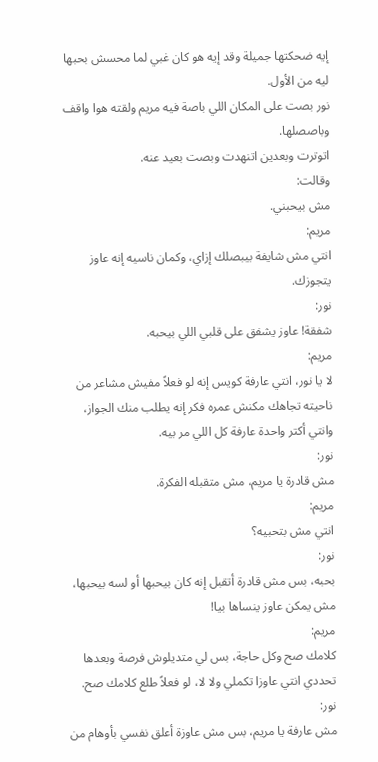إيه ضحكتها جميلة وقد إيه هو كان غبي لما محسش بحبها ليه من الأول.
نور بصت على المكان اللي باصة فيه مريم ولقته هوا واقف وباصصلها.
اتوترت وبعدين اتنهدت وبصت بعيد عنه.
وقالت:
مش بيحبني.
مريم:
انتي مش شايفة بيبصلك إزاي، وكمان ناسيه إنه عاوز يتجوزك.
نور:
شفقة! عاوز يشفق على قلبي اللي بيحبه.
مريم:
لا يا نور، انتي عارفة كويس إنه لو فعلاً مفيش مشاعر من ناحيته تجاهك مكنش عمره فكر إنه يطلب منك الجواز، وانتي أكتر واحدة عارفة كل اللي مر بيه.
نور:
مش قادرة يا مريم، مش متقبله الفكرة.
مريم:
انتي مش بتحبيه؟
نور:
بحبه، بس مش قادرة أتقبل إنه كان بيحبها أو لسه بيحبها، مش يمكن عاوز ينساها بيا!
مريم:
كلامك صح وكل حاجة، بس لي متديلوش فرصة وبعدها تحددي انتي عاوزا تكملي ولا لا، لو فعلاً طلع كلامك صح.
نور:
مش عارفة يا مريم، بس مش عاوزة أعلق نفسي بأوهام من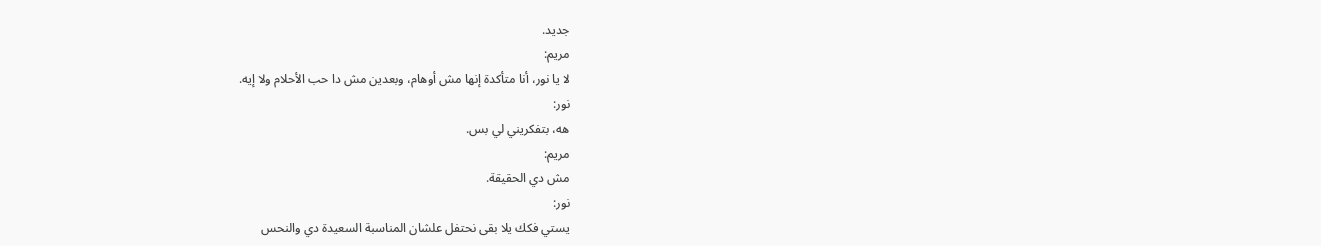جديد.
مريم:
لا يا نور، أنا متأكدة إنها مش أوهام، وبعدين مش دا حب الأحلام ولا إيه.
نور:
هه، بتفكريني لي بس.
مريم:
مش دي الحقيقة.
نور:
يستي فكك يلا بقى نحتفل علشان المناسبة السعيدة دي والنحس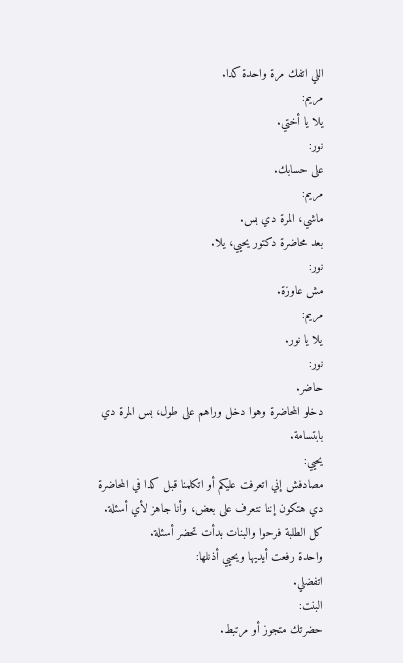اللي اتفك مرة واحدة كدا.
مريم:
يلا يا أختي.
نور:
على حسابك.
مريم:
ماشي، المرة دي بس.
بعد محاضرة دكتور يحيي، يلا.
نور:
مش عاوزة.
مريم:
يلا يا نور.
نور:
حاضر.
دخلو المحاضرة وهوا دخل وراهم على طول، بس المرة دي بابتسامة.
يحيي:
مصادفش إني اتعرفت عليكم أو اتكلمنا قبل كدا في المحاضرة دي هتكون إننا نتعرف على بعض، وأنا جاهز لأي أسئلة.
كل الطلبة فرحوا والبنات بدأت تحضر أسئلة.
واحدة رفعت أيديها ويحيي أذنلها:
اتفضلي.
البنت:
حضرتك متجوز أو مرتبط.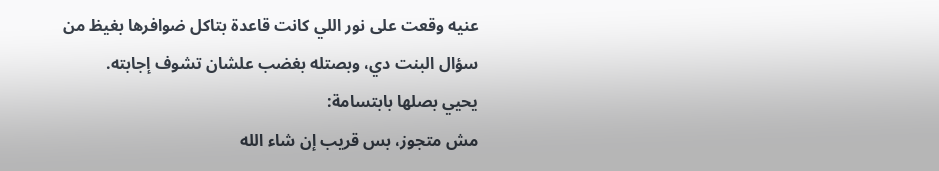عنيه وقعت على نور اللي كانت قاعدة بتاكل ضوافرها بغيظ من سؤال البنت دي، وبصتله بغضب علشان تشوف إجابته.
يحيي بصلها بابتسامة:
مش متجوز، بس قريب إن شاء الله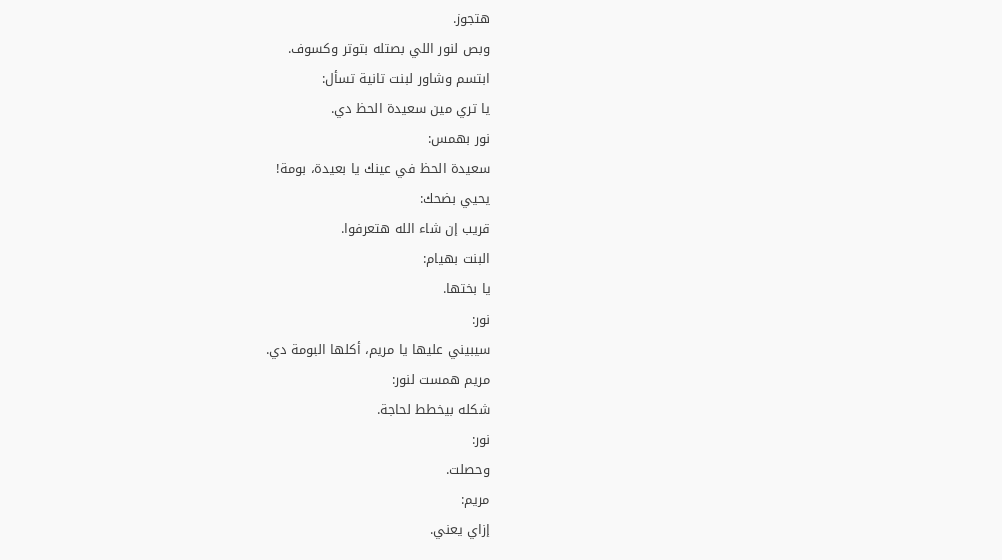هتجوز.
وبص لنور اللي بصتله بتوتر وكسوف.
ابتسم وشاور لبنت تانية تسأل:
يا تري مين سعيدة الحظ دي.
نور بهمس:
سعيدة الحظ في عينك يا بعيدة، بومة!
يحيي بضحك:
قريب إن شاء الله هتعرفوا.
البنت بهيام:
يا بختها.
نور:
سيبيني عليها يا مريم، أكلها البومة دي.
مريم همست لنور:
شكله بيخطط لحاجة.
نور:
وحصلت.
مريم:
إزاي يعني.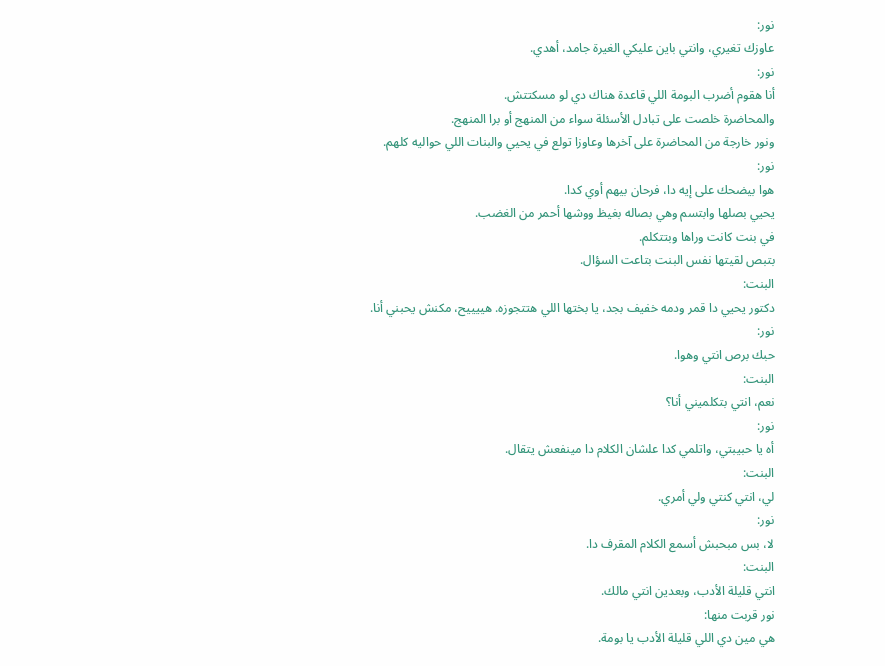نور:
عاوزك تغيري، وانتي باين عليكي الغيرة جامد، أهدي.
نور:
أنا هقوم أضرب البومة اللي قاعدة هناك دي لو مسكتتش.
والمحاضرة خلصت على تبادل الأسئلة سواء من المنهج أو برا المنهج.
ونور خارجة من المحاضرة على آخرها وعاوزا تولع في يحيي والبنات اللي حواليه كلهم.
نور:
هوا بيضحك على إيه دا، فرحان بيهم أوي كدا.
يحيي بصلها وابتسم وهي بصاله بغيظ ووشها أحمر من الغضب.
في بنت كانت وراها وبتتكلم.
بتبص لقيتها نفس البنت بتاعت السؤال.
البنت:
دكتور يحيي دا قمر ودمه خفيف بجد، يا بختها اللي هتتجوزه. هييييح، مكنش يحبني أنا.
نور:
حبك برص انتي وهوا.
البنت:
نعم، انتي بتكلميني أنا؟
نور:
أه يا حبيبتي، واتلمي كدا علشان الكلام دا مينفعش يتقال.
البنت:
لي، انتي كنتي ولي أمري.
نور:
لا، بس مبحبش أسمع الكلام المقرف دا.
البنت:
انتي قليلة الأدب، وبعدين انتي مالك.
نور قربت منها:
هي مين دي اللي قليلة الأدب يا بومة.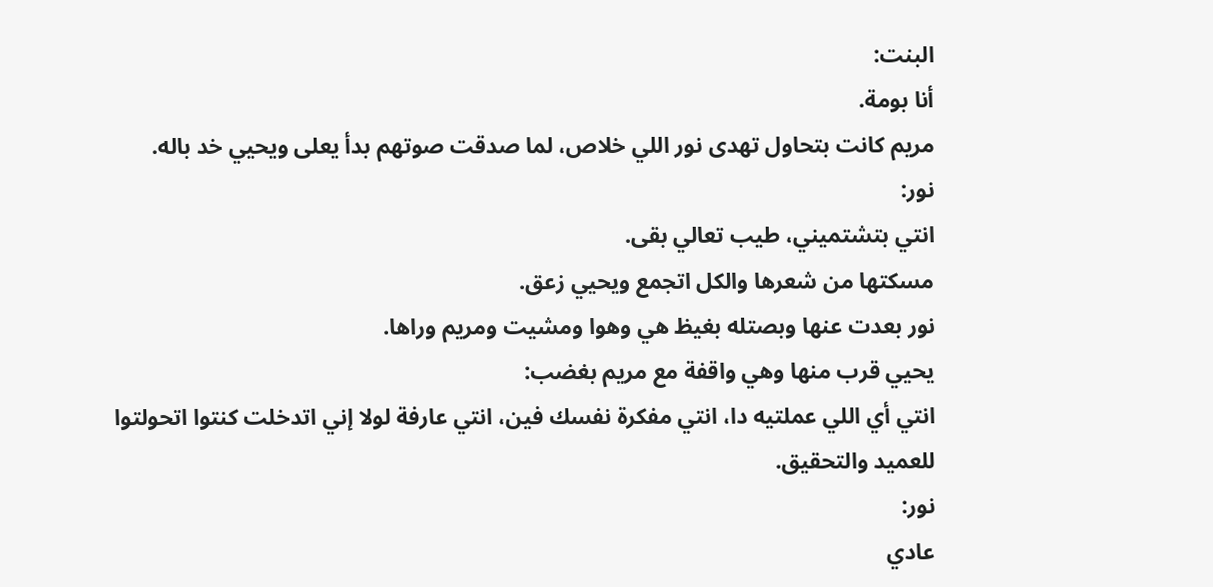البنت:
أنا بومة.
مريم كانت بتحاول تهدى نور اللي خلاص، لما صدقت صوتهم بدأ يعلى ويحيي خد باله.
نور:
انتي بتشتميني، طيب تعالي بقى.
مسكتها من شعرها والكل اتجمع ويحيي زعق.
نور بعدت عنها وبصتله بغيظ هي وهوا ومشيت ومريم وراها.
يحيي قرب منها وهي واقفة مع مريم بغضب:
انتي أي اللي عملتيه دا، انتي مفكرة نفسك فين، انتي عارفة لولا إني اتدخلت كنتوا اتحولتوا للعميد والتحقيق.
نور:
عادي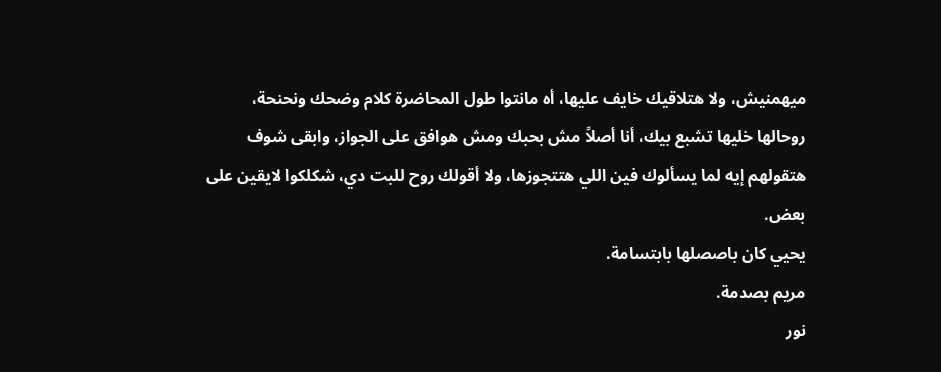ميهمنيش، ولا هتلاقيك خايف عليها، أه مانتوا طول المحاضرة كلام وضحك ونحنحة، روحالها خليها تشبع بيك، أنا أصلاً مش بحبك ومش هوافق على الجواز، وابقى شوف هتقولهم إيه لما يسألوك فين اللي هتتجوزها، ولا أقولك روح للبت دي، شكلكوا لايقين على بعض.
يحيي كان باصصلها بابتسامة.
مريم بصدمة.
نور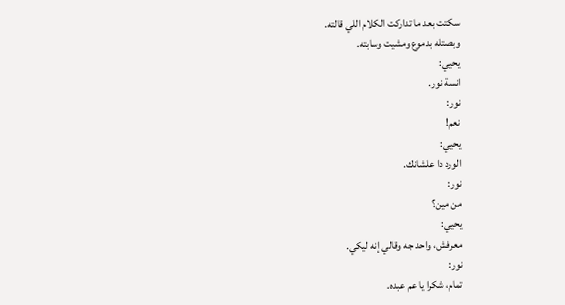سكتت بعد ما تداركت الكلام اللي قالته.
وبصتله بدموع ومشيت وسابته.
يحيي:
انسة نور.
نور:
نعم!
يحيي:
الورد دا علشانك.
نور:
من مين؟
يحيي:
معرفش، واحد جه وقالي إنه ليكي.
نور:
تمام، شكرا يا عم عبده.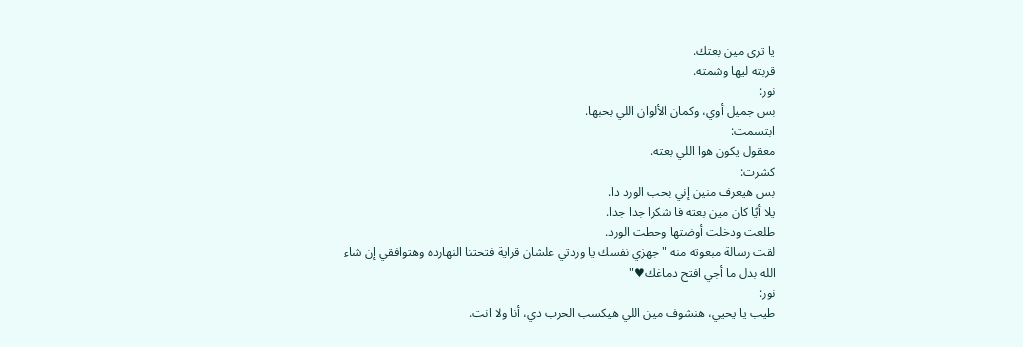يا ترى مين بعتك.
قربته ليها وشمته.
نور:
بس جميل أوي، وكمان الألوان اللي بحبها.
ابتسمت:
معقول يكون هوا اللي بعته.
كشرت:
بس هيعرف منين إني بحب الورد دا.
يلا أيًا كان مين بعته فا شكرا جدا جدا.
طلعت ودخلت أوضتها وحطت الورد.
لقت رسالة مبعوته منه "جهزي نفسك يا وردتي علشان قراية فتحتنا النهارده وهتوافقي إن شاء الله بدل ما أجي افتح دماغك♥"
نور:
طيب يا يحيي، هنشوف مين اللي هيكسب الحرب دي، أنا ولا انت.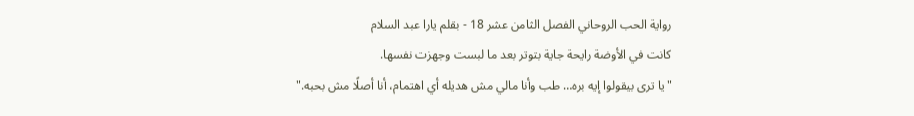رواية الحب الروحاني الفصل الثامن عشر 18 - بقلم يارا عبد السلام
كانت في الأوضة رايحة جاية بتوتر بعد ما لبست وجهزت نفسها.
"يا ترى بيقولوا إيه بره… طب وأنا مالي مش هديله أي اهتمام، أنا أصلًا مش بحبه."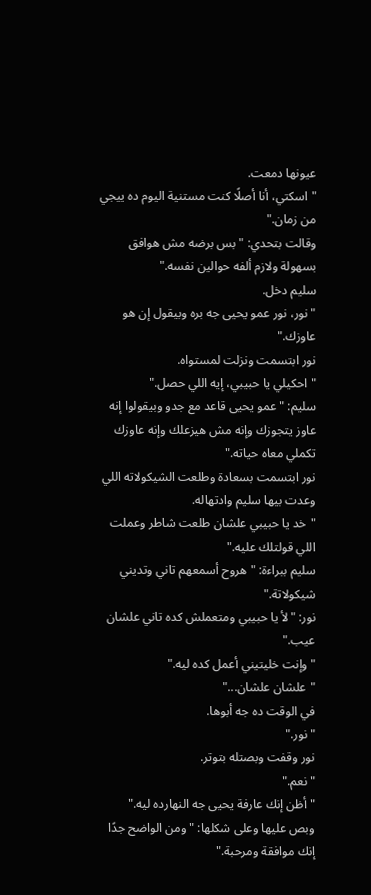عيونها دمعت.
"اسكتي، أنا أصلًا كنت مستنية اليوم ده ييجي من زمان."
وقالت بتحدي: "بس برضه مش هوافق بسهولة ولازم ألفه حوالين نفسه."
سليم دخل.
"نور، نور عمو يحيى جه بره وبيقول إن هو عاوزك."
نور ابتسمت ونزلت لمستواه.
"احكيلي يا حبيبي، إيه اللي حصل."
سليم: "عمو يحيى قاعد مع جدو وبيقولوا إنه عاوز يتجوزك وإنه مش هيزعلك وإنه عاوزك تكملي معاه حياته."
نور ابتسمت بسعادة وطلعت الشيكولاته اللي وعدت بيها سليم وادتهاله.
"خد يا حبيبي علشان طلعت شاطر وعملت اللي قولتلك عليه."
سليم ببراءة: "هروح أسمعهم تاني وتديني شيكولاتة."
نور: "لأ يا حبيبي ومتعملش كده تاني علشان عيب."
"وإنت خليتيني أعمل كده ليه."
"علشان علشان..."
في الوقت ده جه أبوها.
"نور."
نور وقفت وبصتله بتوتر.
"نعم."
"أظن إنك عارفة يحيى جه النهارده ليه."
وبص عليها وعلى شكلها: "ومن الواضح جدًا إنك موافقة ومرحبة."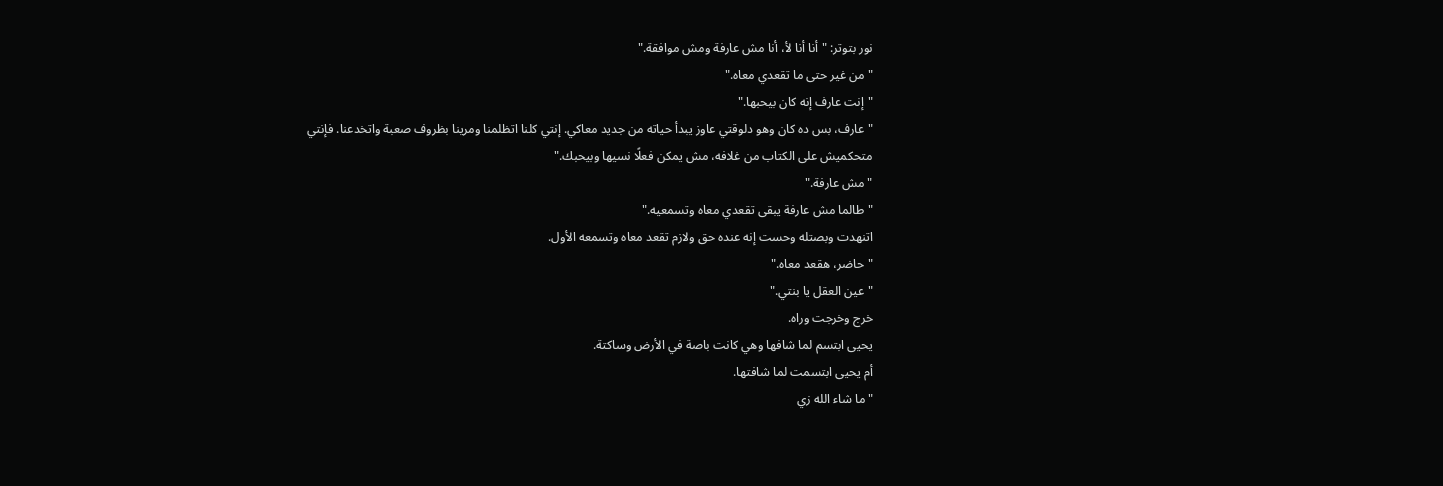نور بتوتر: "أنا أنا لأ، أنا مش عارفة ومش موافقة."
"من غير حتى ما تقعدي معاه."
"إنت عارف إنه كان بيحبها."
"عارف، بس ده كان وهو دلوقتي عاوز يبدأ حياته من جديد معاكي. إنتي كلنا اتظلمنا ومرينا بظروف صعبة واتخدعنا. فإنتي متحكميش على الكتاب من غلافه، مش يمكن فعلًا نسيها وبيحبك."
"مش عارفة."
"طالما مش عارفة يبقى تقعدي معاه وتسمعيه."
اتنهدت وبصتله وحست إنه عنده حق ولازم تقعد معاه وتسمعه الأول.
"حاضر، هقعد معاه."
"عين العقل يا بنتي."
خرج وخرجت وراه.
يحيى ابتسم لما شافها وهي كانت باصة في الأرض وساكتة.
أم يحيى ابتسمت لما شافتها.
"ما شاء الله زي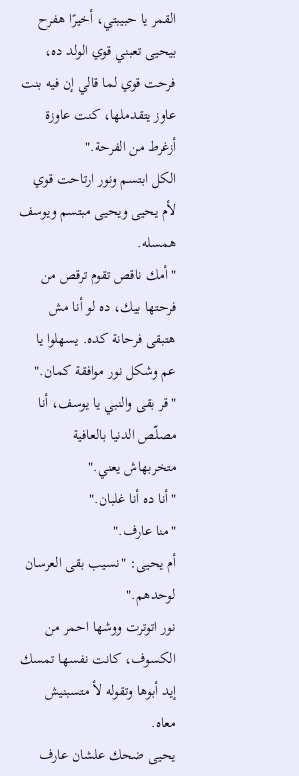القمر يا حبيبتي، أخيرًا هفرح بيحيى تعبني قوي الولد ده، فرحت قوي لما قالي إن فيه بنت عاوز يتقدملها، كنت عاوزة أزغرط من الفرحة."
الكل ابتسم ونور ارتاحت قوي لأم يحيى ويحيى مبتسم ويوسف همسله.
"أمك ناقص تقوم ترقص من فرحتها بيك، ده لو أنا مش هتبقى فرحانة كده. يسهلوا يا عم وشكل نور موافقة كمان."
"قر بقى والنبي يا يوسف، أنا مصلّص الدنيا بالعافية متخربهاش يعني."
"أنا ده أنا غلبان."
"منا عارف."
أم يحيى: "نسيب بقى العرسان لوحدهم."
نور اتوترت ووشها احمر من الكسوف، كانت نفسها تمسك إيد أبوها وتقوله لأ متسبنيش معاه.
يحيى ضحك علشان عارف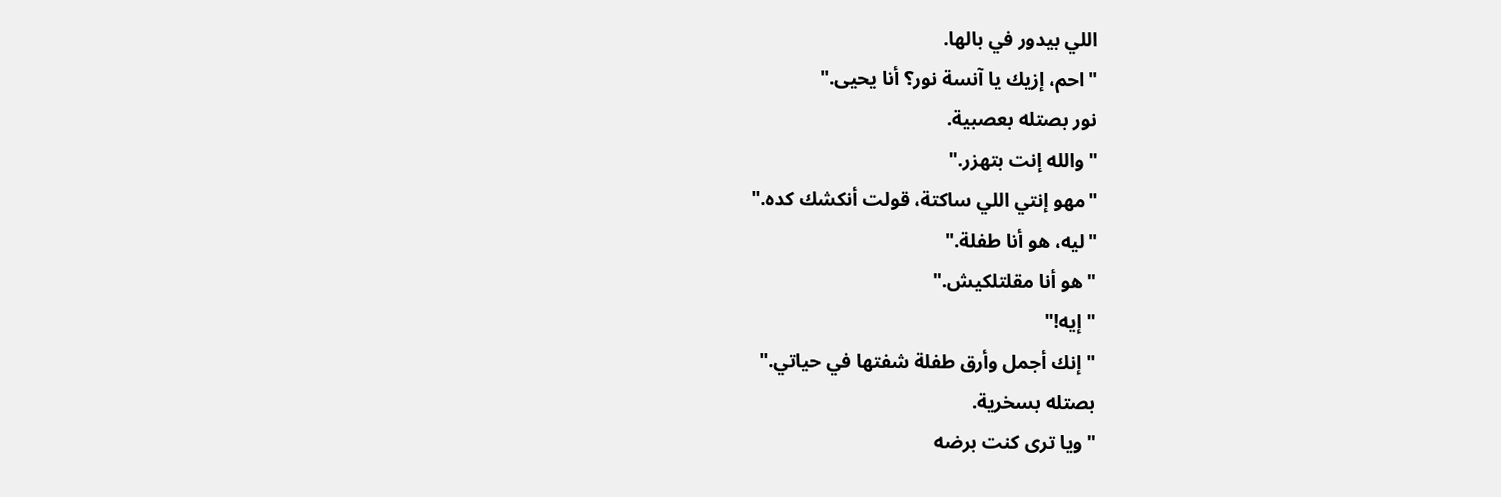اللي بيدور في بالها.
"احم، إزيك يا آنسة نور؟ أنا يحيى."
نور بصتله بعصبية.
"والله إنت بتهزر."
"مهو إنتي اللي ساكتة، قولت أنكشك كده."
"ليه، هو أنا طفلة."
"هو أنا مقلتلكيش."
"إيه!"
"إنك أجمل وأرق طفلة شفتها في حياتي."
بصتله بسخرية.
"ويا ترى كنت برضه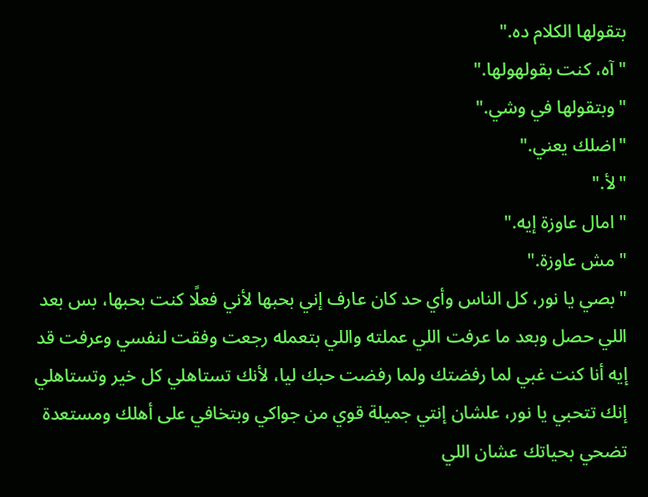بتقولها الكلام ده."
"آه، كنت بقولهولها."
"وبتقولها في وشي."
"اضلك يعني."
"لأ."
"امال عاوزة إيه."
"مش عاوزة."
"بصي يا نور، كل الناس وأي حد كان عارف إني بحبها لأني فعلًا كنت بحبها، بس بعد اللي حصل وبعد ما عرفت اللي عملته واللي بتعمله رجعت وفقت لنفسي وعرفت قد إيه أنا كنت غبي لما رفضتك ولما رفضت حبك ليا، لأنك تستاهلي كل خير وتستاهلي إنك تتحبي يا نور، علشان إنتي جميلة قوي من جواكي وبتخافي على أهلك ومستعدة تضحي بحياتك عشان اللي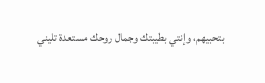بتحبيهم، وإنتي بطيبتك وجمال روحك مستعدة تليني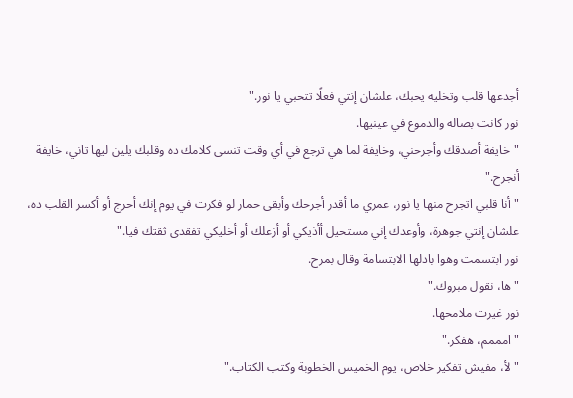أجدعها قلب وتخليه يحبك، علشان إنتي فعلًا تتحبي يا نور."
نور كانت بصاله والدموع في عينيها.
"خايفة أصدقك وأجرحني، وخايفة لما هي ترجع في أي وقت تنسى كلامك ده وقلبك يلين ليها تاني، خايفة أنجرح."
"أنا قلبي اتجرح منها يا نور، عمري ما أقدر أجرحك وأبقى حمار لو فكرت في يوم إنك أحرج أو أكسر القلب ده، علشان إنتي جوهرة، وأوعدك إني مستحيل أأذيكي أو أزعلك أو أخليكي تفقدى ثقتك فيا."
نور ابتسمت وهوا بادلها الابتسامة وقال بمرح.
"ها، نقول مبروك."
نور غيرت ملامحها.
"امممم، هفكر."
"لأ، مفيش تفكير خلاص، يوم الخميس الخطوبة وكتب الكتاب."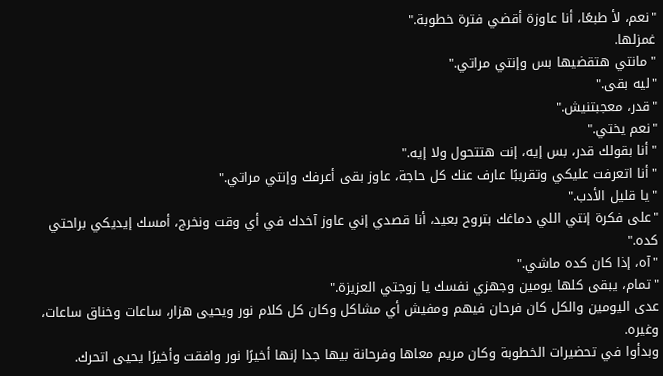"نعم، لأ طبعًا، أنا عاوزة أقضي فترة خطوبة."
غمزلها.
"مانتي هتقضيها بس وإنتي مراتي."
"ليه بقى."
"قدر، معجبتنيش."
"نعم يختي."
"أنا بقولك قدر، بس إيه، إنت هتتحول ولا إيه."
"أنا اتعرفت عليكي وتقريبًا عارف عنك كل حاجة، عاوز بقى أعرفك وإنتي مراتي."
"يا قليل الأدب."
"على فكرة إنتي اللي دماغك بتروح بعيد، أنا قصدي إني عاوز آخدك في أي وقت ونخرج، أمسك إيديكي براحتي كده."
"آه، إذا كان كده ماشي."
"تمام، يبقى كلها يومين وجهزي نفسك يا زوجتي العزيزة."
عدى اليومين والكل كان فرحان فيهم ومفيش أي مشاكل وكان كل كلام نور ويحيى هزار، ساعات وخناق ساعات، وغيره.
وبدأوا في تحضيرات الخطوبة وكان مريم معاها وفرحانة بيها جدا إنها أخيرًا نور وافقت وأخيرًا يحيى اتحرك.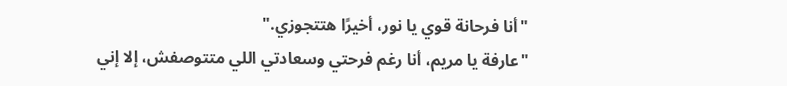"أنا فرحانة قوي يا نور، أخيرًا هتتجوزي."
"عارفة يا مريم، أنا رغم فرحتي وسعادتي اللي متتوصفش، إلا إني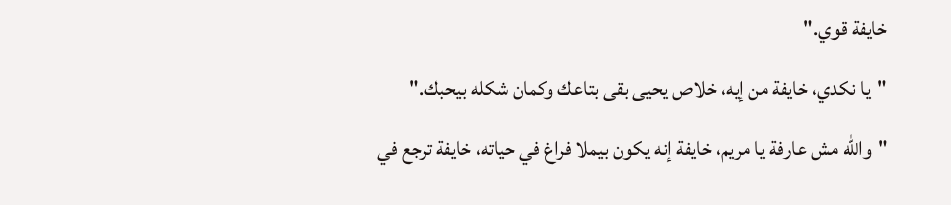خايفة قوي."
"يا نكدي، خايفة من إيه، خلاص يحيى بقى بتاعك وكمان شكله بيحبك."
"والله مش عارفة يا مريم، خايفة إنه يكون بيملا فراغ في حياته، خايفة ترجع في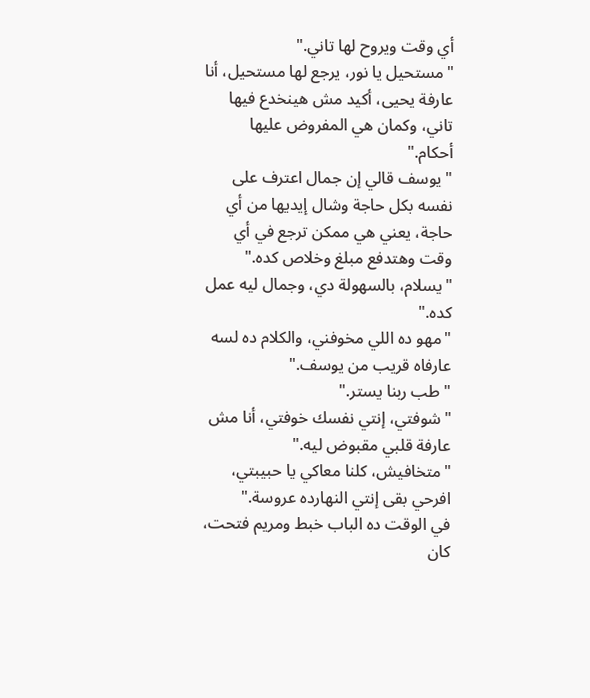أي وقت ويروح لها تاني."
"مستحيل يا نور، يرجع لها مستحيل، أنا عارفة يحيى، أكيد مش هينخدع فيها تاني، وكمان هي المفروض عليها أحكام."
"يوسف قالي إن جمال اعترف على نفسه بكل حاجة وشال إيديها من أي حاجة، يعني هي ممكن ترجع في أي وقت وهتدفع مبلغ وخلاص كده."
"يسلام، بالسهولة دي، وجمال ليه عمل كده."
"مهو ده اللي مخوفني، والكلام ده لسه عارفاه قريب من يوسف."
"طب ربنا يستر."
"شوفتي، إنتي نفسك خوفتي، أنا مش عارفة قلبي مقبوض ليه."
"متخافيش، كلنا معاكي يا حبيبتي، افرحي بقى إنتي النهارده عروسة."
في الوقت ده الباب خبط ومريم فتحت، كان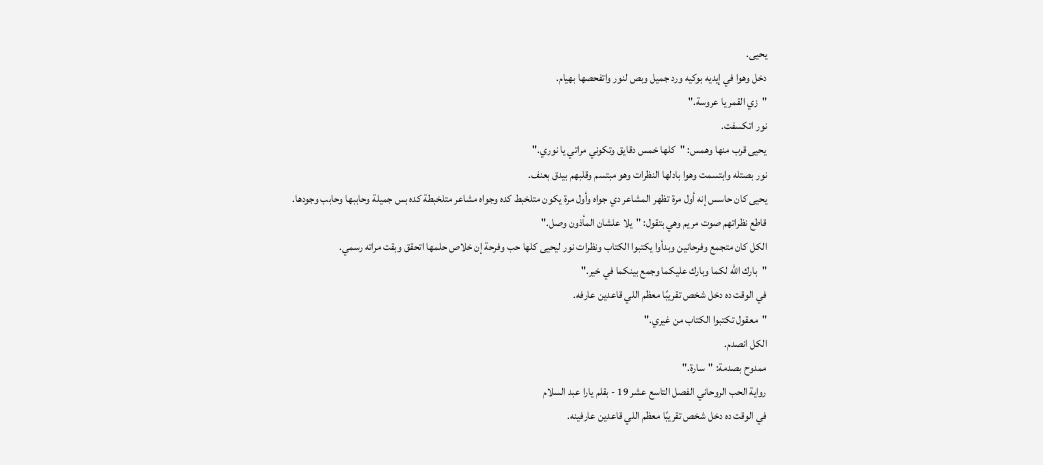يحيى.
دخل وهوا في إيديه بوكيه ورد جميل وبص لنور واتفحصها بهيام.
"زي القمر يا عروسة."
نور اتكسفت.
يحيى قرب منها وهمس: "كلها خمس دقايق وتكوني مراتي يا نوري."
نور بصتله وابتسمت وهوا بادلها النظرات وهو مبتسم وقلبهم بيدق بعنف.
يحيى كان حاسس إنه أول مرة تظهر المشاعر دي جواه وأول مرة يكون متلخبط كده وجواه مشاعر متلخبطة كده بس جميلة وحاببها وحابب وجودها.
قاطع نظراتهم صوت مريم وهي بتقول: "يلا علشان المأذون وصل."
الكل كان متجمع وفرحانين وبدأوا يكتبوا الكتاب ونظرات نور ليحيى كلها حب وفرحة إن خلاص حلمها اتحقق وبقت مراته رسمي.
"بارك الله لكما وبارك عليكما وجمع بينكما في خير."
في الوقت ده دخل شخص تقريبًا معظم اللي قاعدين عارفه.
"معقول تكتبوا الكتاب من غيري."
الكل انصدم.
ممدوح بصدمة: "سارة."
رواية الحب الروحاني الفصل التاسع عشر 19 - بقلم يارا عبد السلام
في الوقت ده دخل شخص تقريبًا معظم اللي قاعدين عارفينه.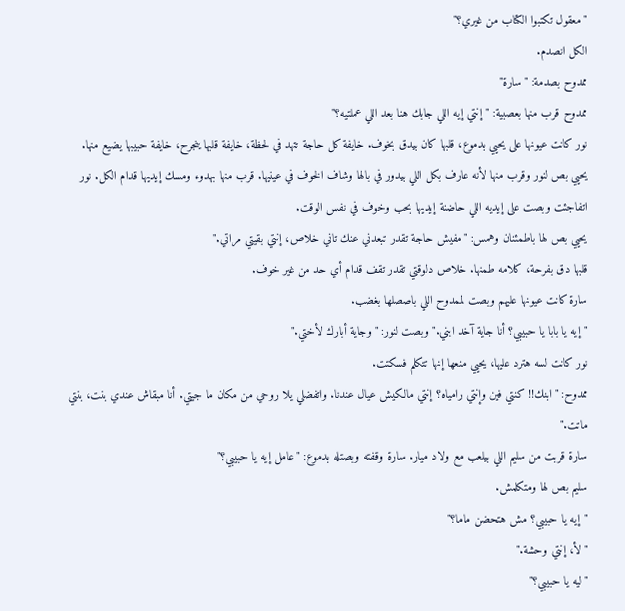"معقول تكتبوا الكتاب من غيري؟"
الكل انصدم.
ممدوح بصدمة: "سارة"
ممدوح قرب منها بعصبية: "إنتي إيه اللي جابك هنا بعد اللي عملتيه؟"
نور كانت عيونها على يحيي بدموع، قلبها كان بيدق بخوف. خايفة كل حاجة تتهد في لحظة، خايفة قلبها ينجرح، خايفة حبيبها يضيع منها.
يحيي بص لنور وقرب منها لأنه عارف بكل اللي بيدور في بالها وشاف الخوف في عينيها. قرب منها بهدوء ومسك إيديها قدام الكل. نور اتفاجئت وبصت على إيديه اللي حاضنة إيديها بحب وخوف في نفس الوقت.
يحيي بص لها باطمئنان وهمس: "مفيش حاجة تقدر تبعدني عنك تاني خلاص، إنتي بقيتي مراتي."
قلبها دق بفرحة، كلامه طمنها. خلاص دلوقتي تقدر تقف قدام أي حد من غير خوف.
سارة كانت عيونها عليهم وبصت لممدوح اللي باصصلها بغضب.
"إيه يا بابا يا حبيبي؟ أنا جاية آخد ابني." وبصت لنور: "وجاية أبارك لأختي."
نور كانت لسه هترد عليها، يحيي منعها إنها تتكلم فسكتت.
ممدوح: "ابنك!! كنتي فين وإنتي رامياه؟ إنتي مالكيش عيال عندنا. واتفضلي يلا روحي من مكان ما جيتي. أنا مبقاش عندي بنت، بنتي ماتت."
سارة قربت من سليم اللي بيلعب مع ولاد ميار. سارة وقفته وبصتله بدموع: "عامل إيه يا حبيبي؟"
سليم بص لها ومتكلمش.
"إيه يا حبيبي؟ مش هتحضن ماما؟"
"لأ، إنتي وحشة."
"ليه يا حبيبي؟"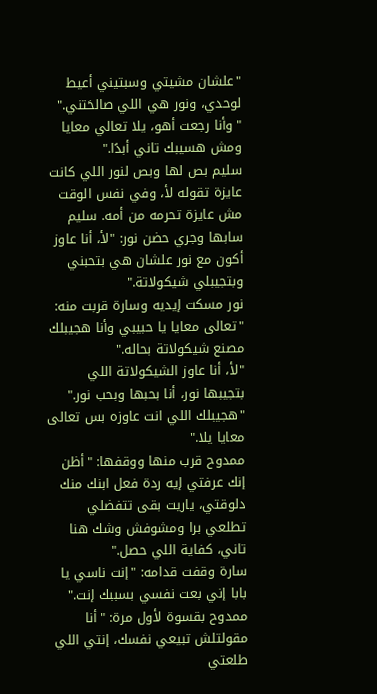"علشان مشيتي وسبتيني أعيط لوحدي، ونور هي اللي صالحَتني."
"وأنا رجعت أهو، يلا تعالي معايا ومش هسيبك تاني أبدًا."
سليم بص لها وبص لنور اللي كانت عايزة تقوله لأ، وفي نفس الوقت مش عايزة تحرمه من أمه. سليم سابها وجري حضن نور: "لأ، أنا عاوز أكون مع نور علشان هي بتحبني وبتجيبلي شيكولاتة."
نور مسكت إيديه وسارة قربت منه: "تعالى معايا يا حبيبي وأنا هجيبلك مصنع شيكولاتة بحاله."
"لأ، أنا عاوز الشيكولاتة اللي بتجيبها نور، أنا بحبها وبحب نور."
"هجيبلك اللي انت عاوزه بس تعالى معايا يلا."
ممدوح قرب منها ووقفها: "أظن إنك عرفتي إيه ردة فعل ابنك منك دلوقتي، ياريت بقى تتفضلي تطلعي برا ومشوفش وشك هنا تاني، كفاية اللي حصل."
سارة وقفت قدامه: "إنت ناسي يا بابا إني بعت نفسي بسببك إنت."
ممدوح بقسوة لأول مرة: "أنا مقولتلش تبيعي نفسك، إنتي اللي طلعتي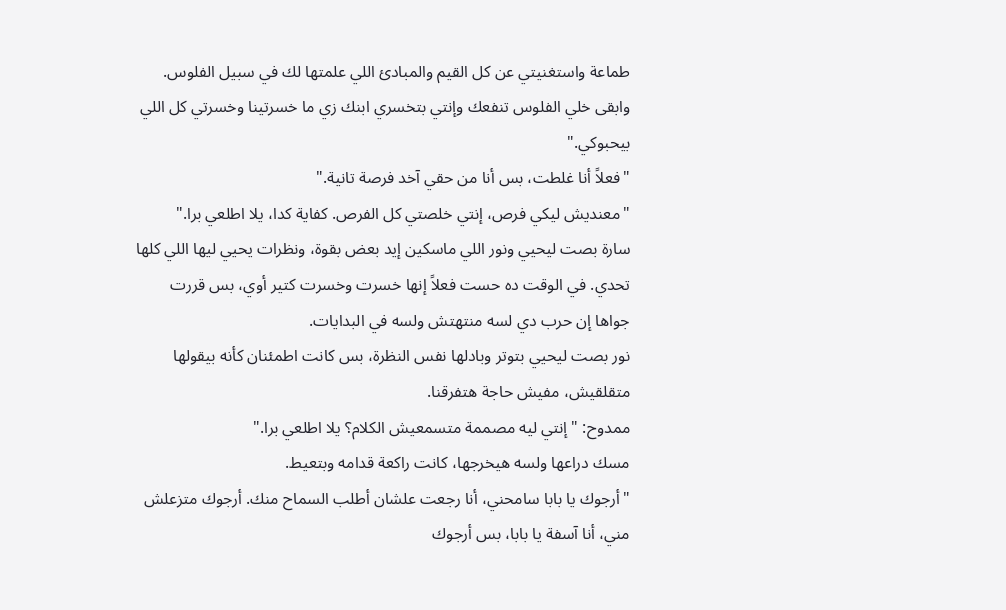طماعة واستغنيتي عن كل القيم والمبادئ اللي علمتها لك في سبيل الفلوس. وابقى خلي الفلوس تنفعك وإنتي بتخسري ابنك زي ما خسرتينا وخسرتي كل اللي بيحبوكي."
"فعلاً أنا غلطت، بس أنا من حقي آخد فرصة تانية."
"معنديش ليكي فرص، إنتي خلصتي كل الفرص. كفاية كدا، يلا اطلعي برا."
سارة بصت ليحيي ونور اللي ماسكين إيد بعض بقوة، ونظرات يحيي ليها اللي كلها تحدي. في الوقت ده حست فعلاً إنها خسرت وخسرت كتير أوي، بس قررت جواها إن حرب دي لسه منتهتش ولسه في البدايات.
نور بصت ليحيي بتوتر وبادلها نفس النظرة، بس كانت اطمئنان كأنه بيقولها متقلقيش، مفيش حاجة هتفرقنا.
ممدوح: "إنتي ليه مصممة متسمعيش الكلام؟ يلا اطلعي برا."
مسك دراعها ولسه هيخرجها، كانت راكعة قدامه وبتعيط.
"أرجوك يا بابا سامحني، أنا رجعت علشان أطلب السماح منك. أرجوك متزعلش مني، أنا آسفة يا بابا، بس أرجوك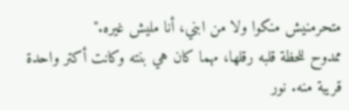متحرمنيش منكوا ولا من ابني، أنا مليش غيره."
ممدوح للحظة قلبه رقلها، مهما كان هي بنته وكانت أكتر واحدة قريبة منه. نور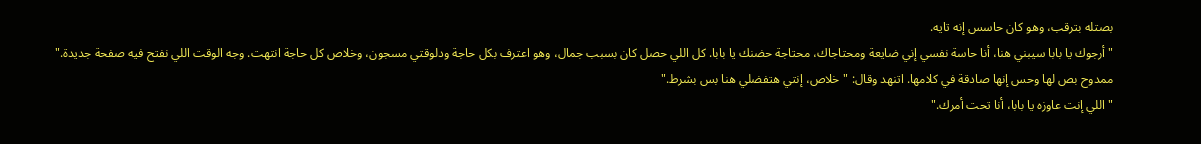بصتله بترقب، وهو كان حاسس إنه تايه.
"أرجوك يا بابا سيبني هنا، أنا حاسة نفسي إني ضايعة ومحتاجاك، محتاجة حضنك يا بابا. كل اللي حصل كان بسبب جمال، وهو اعترف بكل حاجة ودلوقتي مسجون، وخلاص كل حاجة انتهت. وجه الوقت اللي نفتح فيه صفحة جديدة."
ممدوح بص لها وحس إنها صادقة في كلامها. اتنهد وقال: "خلاص، إنتي هتفضلي هنا بس بشرط."
"اللي إنت عاوزه يا بابا، أنا تحت أمرك."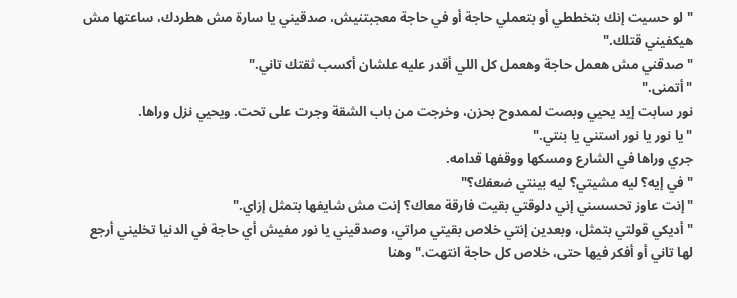"لو حسيت إنك بتخططي أو بتعملي حاجة أو في حاجة معجبتنيش، صدقيني يا سارة مش هطردك، ساعتها مش هيكفيني قتلك."
"صدقني مش هعمل حاجة وهعمل كل اللي أقدر عليه علشان أكسب ثقتك تاني."
"أتمنى."
نور سابت إيد يحيي وبصت لممدوح بحزن، وخرجت من باب الشقة وجرت على تحت. ويحيي نزل وراها.
"يا نور يا نور استني يا بنتي."
جري وراها في الشارع ومسكها ووقفها قدامه.
"في إيه؟ ليه مشيتي؟ ليه بينتي ضعفك؟"
"إنت عاوز تحسسني إني دلوقتي بقيت فارقة معاك؟ إنت مش شايفها بتمثل إزاي."
"أديكي قولتي بتمثل، وبعدين إنتي خلاص بقيتي مراتي، وصدقيني يا نور مفيش أي حاجة في الدنيا تخليني أرجع لها تاني أو أفكر فيها حتى، خلاص كل حاجة انتهت." وهنا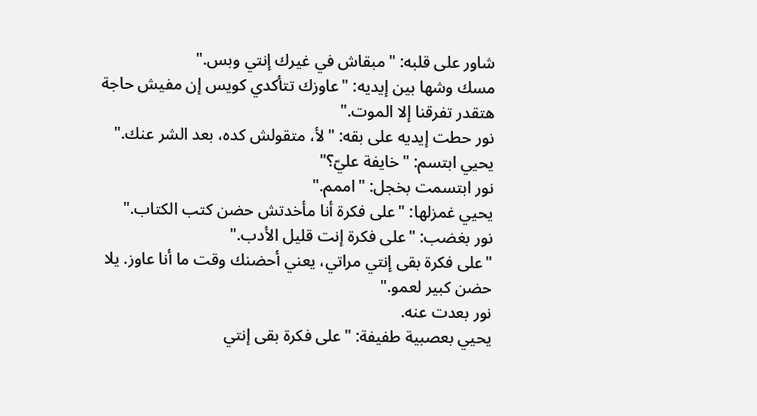شاور على قلبه: "مبقاش في غيرك إنتي وبس."
مسك وشها بين إيديه: "عاوزك تتأكدي كويس إن مفيش حاجة هتقدر تفرقنا إلا الموت."
نور حطت إيديه على بقه: "لأ، متقولش كده، بعد الشر عنك."
يحيي ابتسم: "خايفة عليّ؟"
نور ابتسمت بخجل: "اممم."
يحيي غمزلها: "على فكرة أنا مأخدتش حضن كتب الكتاب."
نور بغضب: "على فكرة إنت قليل الأدب."
"على فكرة بقى إنتي مراتي، يعني أحضنك وقت ما أنا عاوز. يلا حضن كبير لعمو."
نور بعدت عنه.
يحيي بعصبية طفيفة: "على فكرة بقى إنتي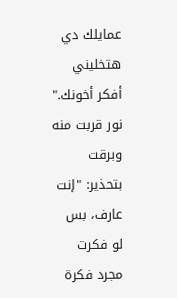عمايلك دي هتخليني أفكر أخونك."
نور قربت منه وبرقت بتحذير: "إنت عارف، بس لو فكرت مجرد فكرة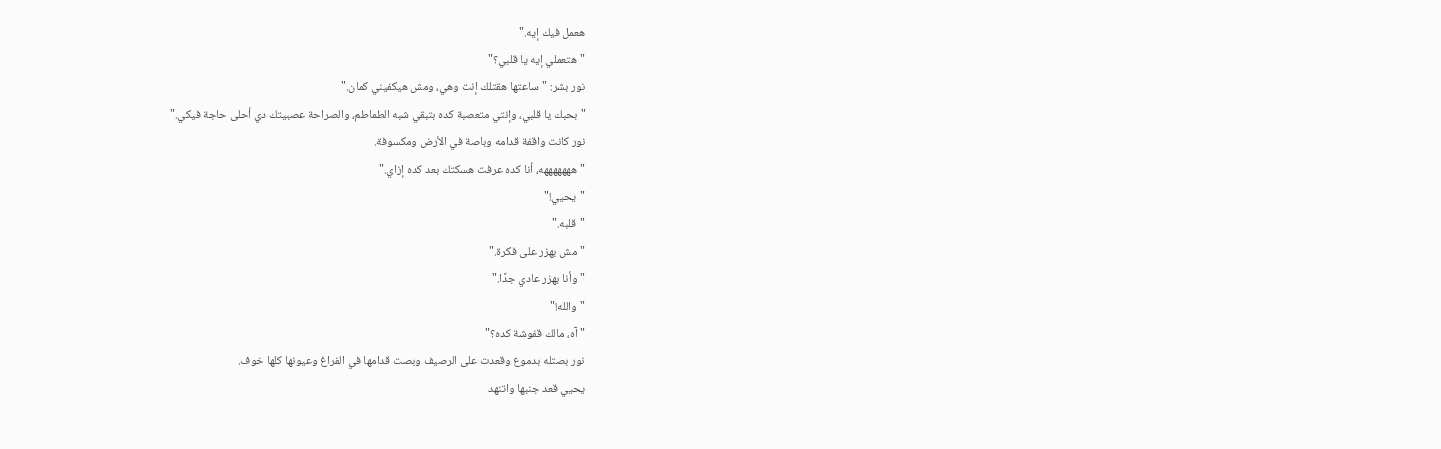هعمل فيك إيه."
"هتعملي إيه يا قلبي؟"
نور بشر: "ساعتها هقتلك إنت وهي، ومش هيكفيني كمان."
"بحبك يا قلبي، وإنتي متعصبة كده بتبقي شبه الطماطم، والصراحة عصبيتك دي أحلى حاجة فيكي."
نور كانت واقفة قدامه وباصة في الأرض ومكسوفة.
"هههههههه، أنا كده عرفت هسكتك بعد كده إزاي."
"يحيي!"
"قلبه."
"مش بهزر على فكرة."
"وأنا بهزر عادي جدًا."
"والله!"
"آه، مالك قفوشة كده؟"
نور بصتله بدموع وقعدت على الرصيف وبصت قدامها في الفراغ وعيونها كلها خوف.
يحيي قعد جنبها واتنهد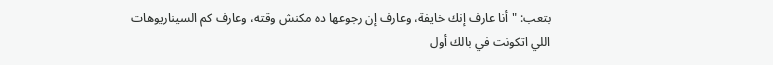بتعب: "أنا عارف إنك خايفة، وعارف إن رجوعها ده مكنش وقته، وعارف كم السيناريوهات اللي اتكونت في بالك أول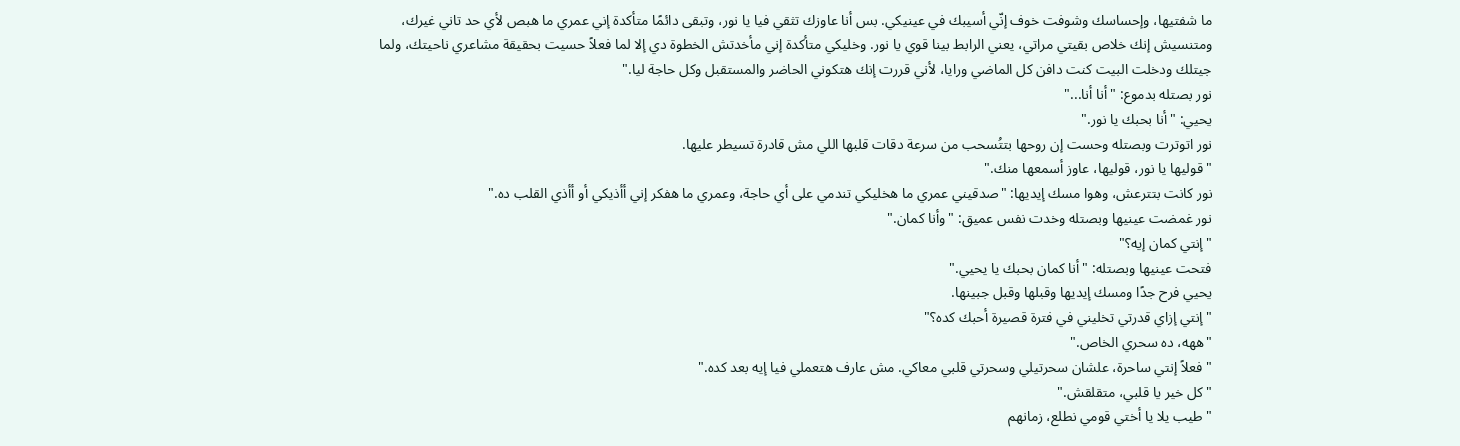ما شفتيها، وإحساسك وشوفت خوف إنّي أسيبك في عينيكي. بس أنا عاوزك تثقي فيا يا نور، وتبقى دائمًا متأكدة إني عمري ما هبص لأي حد تاني غيرك، ومتنسيش إنك خلاص بقيتي مراتي، يعني الرابط بينا قوي يا نور. وخليكي متأكدة إني مأخدتش الخطوة دي إلا لما فعلاً حسيت بحقيقة مشاعري ناحيتك، ولما جيتلك ودخلت البيت كنت دافن كل الماضي ورايا، لأني قررت إنك هتكوني الحاضر والمستقبل وكل حاجة ليا."
نور بصتله بدموع: "أنا أنا..."
يحيي: "أنا بحبك يا نور."
نور اتوترت وبصتله وحست إن روحها بتتُسحب من سرعة دقات قلبها اللي مش قادرة تسيطر عليها.
"قوليها يا نور، قوليها، عاوز أسمعها منك."
نور كانت بتترعش، وهوا مسك إيديها: "صدقيني عمري ما هخليكي تندمي على أي حاجة، وعمري ما هفكر إني أأذيكي أو أأذي القلب ده."
نور غمضت عينيها وبصتله وخدت نفس عميق: "وأنا كمان."
"إنتي كمان إيه؟"
فتحت عينيها وبصتله: "أنا كمان بحبك يا يحيي."
يحيي فرح جدًا ومسك إيديها وقبلها وقبل جبينها.
"إنتي إزاي قدرتي تخليني في فترة قصيرة أحبك كده؟"
"ههه، ده سحري الخاص."
"فعلاً إنتي ساحرة، علشان سحرتيلي وسحرتي قلبي معاكي. مش عارف هتعملي فيا إيه بعد كده."
"كل خير يا قلبي، متقلقش."
"طيب يلا يا أختي قومي نطلع، زمانهم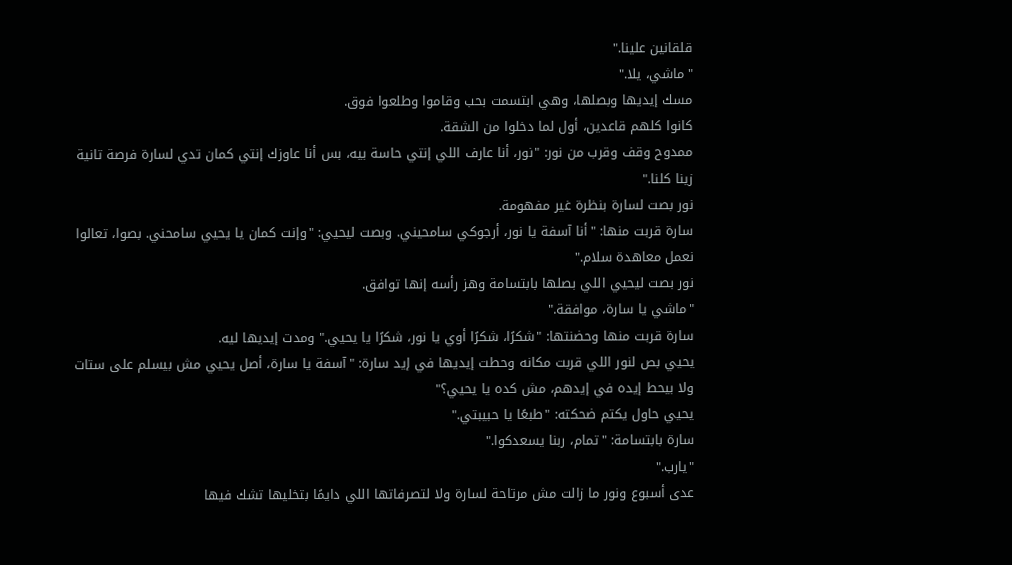قلقانين علينا."
"ماشي، يلا."
مسك إيديها وبصلها، وهي ابتسمت بحب وقاموا وطلعوا فوق.
كانوا كلهم قاعدين، أول لما دخلوا من الشقة.
ممدوح وقف وقرب من نور: "نور، أنا عارف اللي إنتي حاسة بيه، بس أنا عاوزك إنتي كمان تدي لسارة فرصة تانية زينا كلنا."
نور بصت لسارة بنظرة غير مفهومة.
سارة قربت منها: "أنا آسفة يا نور، أرجوكي سامحيني. وبصت ليحيي: "وإنت كمان يا يحيي سامحني. بصوا، تعالوا نعمل معاهدة سلام."
نور بصت ليحيي اللي بصلها بابتسامة وهز رأسه إنها توافق.
"ماشي يا سارة، موافقة."
سارة قربت منها وحضنتها: "شكرًا، شكرًا أوي يا نور، شكرًا يا يحيي." ومدت إيديها ليه.
يحيي بص لنور اللي قربت مكانه وحطت إيديها في إيد سارة: "آسفة يا سارة، أصل يحيي مش بيسلم على ستات ولا بيحط إيده في إيدهم، مش كده يا يحيي؟"
يحيي حاول يكتم ضحكته: "طبعًا يا حبيبتي."
سارة بابتسامة: "تمام، ربنا يسعدكوا."
"يارب."
عدى أسبوع ونور ما زالت مش مرتاحة لسارة ولا لتصرفاتها اللي دايمًا بتخليها تشك فيها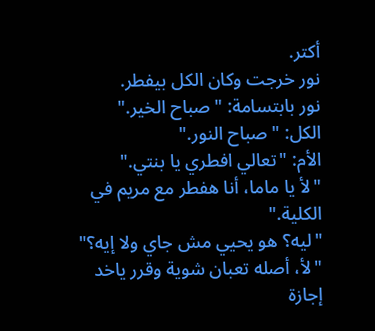أكتر.
نور خرجت وكان الكل بيفطر.
نور بابتسامة: "صباح الخير."
الكل: "صباح النور."
الأم: "تعالي افطري يا بنتي."
"لأ يا ماما، أنا هفطر مع مريم في الكلية."
"ليه؟ هو يحيي مش جاي ولا إيه؟"
"لأ، أصله تعبان شوية وقرر ياخد إجازة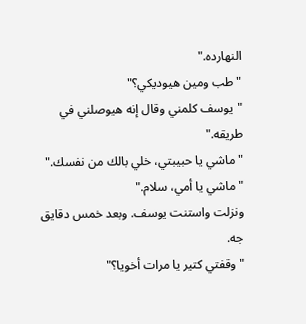النهارده."
"طب ومين هيوديكي؟"
"يوسف كلمني وقال إنه هيوصلني في طريقه."
"ماشي يا حبيبتي، خلي بالك من نفسك."
"ماشي يا أمي، سلام."
ونزلت واستنت يوسف. وبعد خمس دقايق جه.
"وقفتي كتير يا مرات أخويا؟"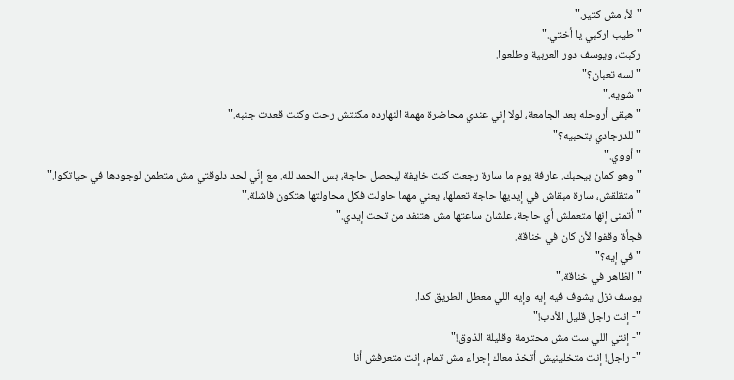"لأ، مش كتير."
"طيب اركبي يا أختي."
ركبت، ويوسف دور العربية وطلعوا.
"لسه تعبان؟"
"شويه."
"هبقى أروحله بعد الجامعة، لولا إني عندي محاضرة مهمة النهارده مكنتش رحت وكنت قعدت جنبه."
"للدرجادي بتحبيه؟"
"أووي."
"وهو كمان بيحبك. عارفة يوم ما سارة رجعت كنت خايفة ليحصل حاجة، بس الحمد لله. مع إنّي لحد دلوقتي مش متطمن لوجودها في حياتكوا."
"متقلقش، سارة مبقاش في إيديها حاجة تعملها، يعني مهما حاولت فكل محاولتها هتكون فاشلة."
"أتمنى إنها متعملش أي حاجة، علشان ساعتها مش هتنفد من تحت إيدي."
فجأة وقفوا لأن كان في خناقة.
"في إيه؟"
"الظاهر في خناقة."
يوسف نزل يشوف فيه إيه وإيه اللي معطل الطريق كدا.
"- إنت راجل قليل الأدب!"
"- إنتي اللي ست مش محترمة وقليلة الذوق!"
"- راجل! إنت متخلينيش أتخذ معاك إجراء مش تمام، إنت متعرفش أنا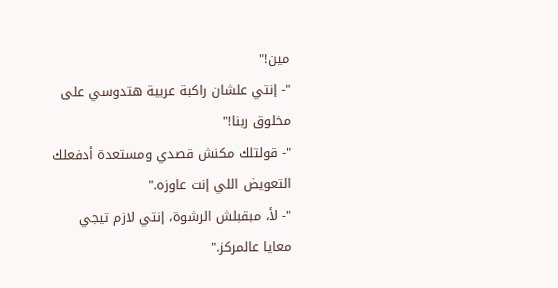مين!"
"- إنتي علشان راكبة عربية هتدوسي على مخلوق ربنا!"
"- قولتلك مكنش قصدي ومستعدة أدفعلك التعويض اللي إنت عاوزه."
"- لأ، مبقبلش الرشوة، إنتي لازم تيجي معايا عالمركز."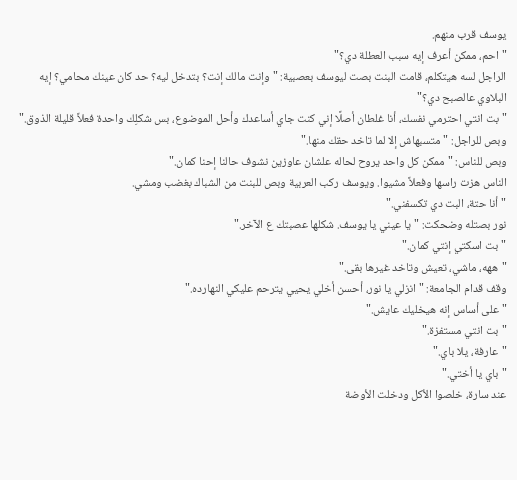يوسف قرب منهم.
"احم، ممكن أعرف إيه سبب العطلة دي؟"
الراجل لسه هيتكلم، قامت البنت بصت ليوسف بعصبية: "وإنت مالك إنت؟ بتدخل ليه؟ حد كان عينك محامي؟ إيه البلاوي عالصبح دي؟"
"بت انتي احترمي نفسك، أنا غلطان أصلًا إني كنت جاي أساعدك وأحل الموضوع، بس شكلِك واحدة فعلاً قليلة الذوق."
وبص للراجل: "متسبهاش إلا لما تاخد حقك منها."
وبص للناس: "ممكن كل واحد يروح لحاله علشان عاوزين نشوف حالنا إحنا كمان."
الناس هزت راسها وفعلاً مشيوا. ويوسف ركب العربية وبص للبنت من الشباك بغضب ومشي.
"أنا حتة، البت دي تكسفني."
نور بصتله وضحكت: "يا عيني يا يوسف. شكلها عصبتك ع الآخر."
"بت اسكتي إنتي كمان."
"ههه، ماشي، تعيش وتاخد غيرها بقى."
وقف قدام الجامعة: "انزلي يا نور، أحسن أخلي يحيي يترحم عليكي النهارده."
"على أساس إنه هيخليك عايش."
"بت انتي مستفزة."
"عارفة، يلا باي."
"باي يا أختي."
عند سارة، خلصوا الأكل ودخلت الأوضة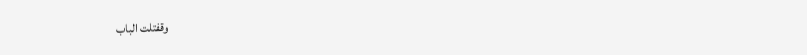وقفتلت الباب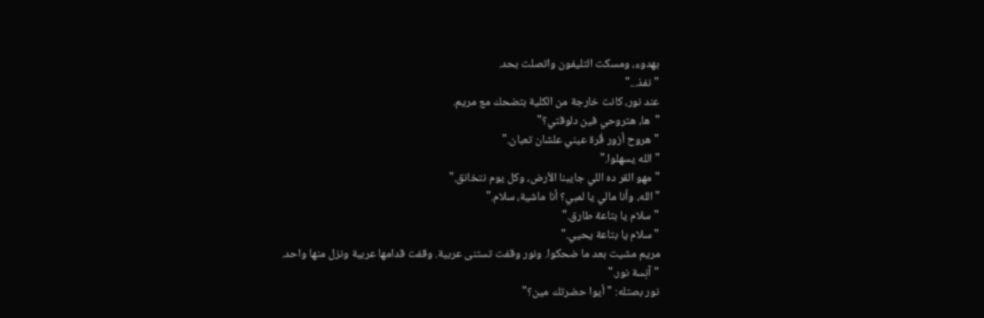بهدوء، ومسكت التليفون واتصلت بحد.
"نفذ..."
عند نور، كانت خارجة من الكلية بتضحك مع مريم.
"ها، هتروحي فين دلوقتي؟"
"هروح أزور قُرة عيني علشان تعبان."
"الله يسهلوا."
"مهو القر ده اللي جايبنا الأرض، وكل يوم نتخانق."
"الله، وأنا مالي يا لمبي؟ أنا ماشية، سلام."
"سلام يا بتاعة طارق."
"سلام يا بتاعة يحيي."
مريم مشيت بعد ما ضحكوا. ونور وقفت تستنى عربية. وقفت قدامها عربية ونزل منها واحد.
"آنِسة نور."
نور بصتله: "أيوا حضرتك مين؟"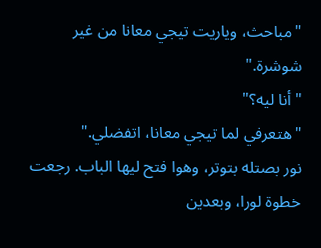"مباحث، وياريت تيجي معانا من غير شوشرة."
"أنا ليه؟"
"هتعرفي لما تيجي معانا، اتفضلي."
نور بصتله بتوتر، وهوا فتح ليها الباب. رجعت خطوة لورا، وبعدين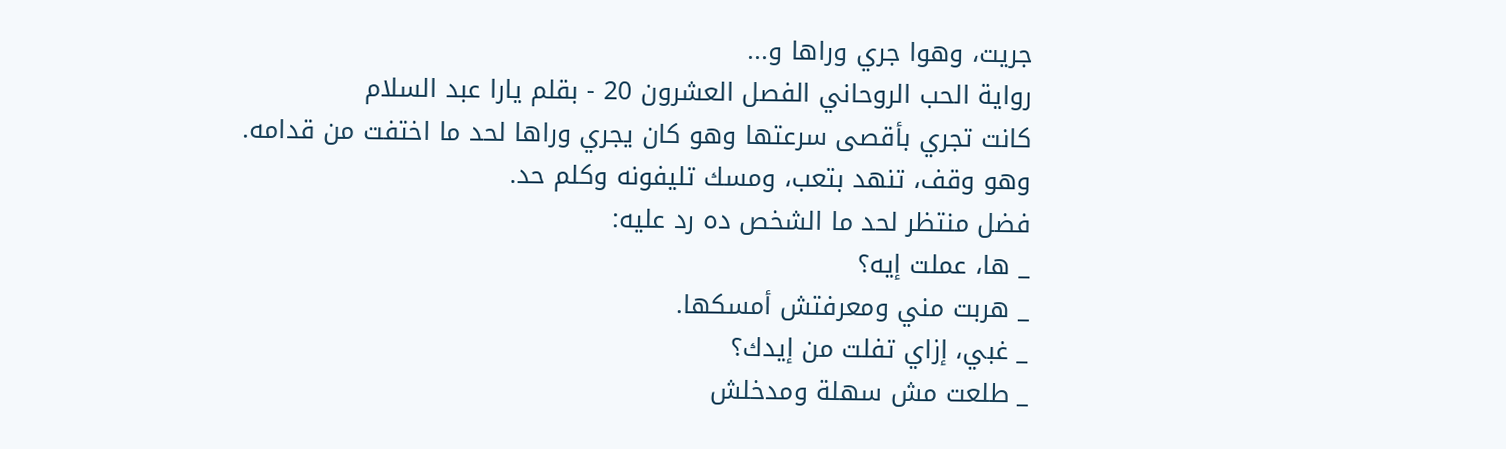جريت، وهوا جري وراها و...
رواية الحب الروحاني الفصل العشرون 20 - بقلم يارا عبد السلام
كانت تجري بأقصى سرعتها وهو كان يجري وراها لحد ما اختفت من قدامه.
وهو وقف، تنهد بتعب، ومسك تليفونه وكلم حد.
فضل منتظر لحد ما الشخص ده رد عليه:
_ ها، عملت إيه؟
_ هربت مني ومعرفتش أمسكها.
_ غبي، إزاي تفلت من إيدك؟
_ طلعت مش سهلة ومدخلش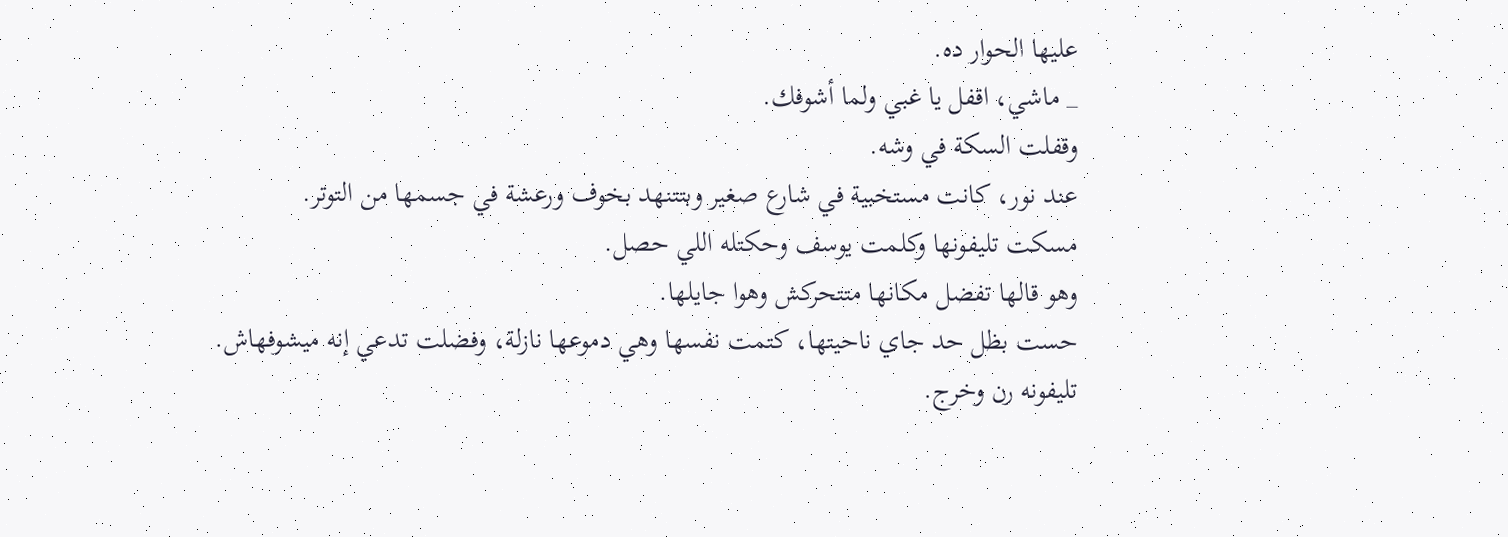عليها الحوار ده.
_ ماشي، اقفل يا غبي ولما أشوفك.
وقفلت السكة في وشه.
عند نور، كانت مستخبية في شارع صغير وبتتنهد بخوف ورعشة في جسمها من التوتر.
مسكت تليفونها وكلمت يوسف وحكتله اللي حصل.
وهو قالها تفضل مكانها متتحركش وهوا جايلها.
حست بظل حد جاي ناحيتها، كتمت نفسها وهي دموعها نازلة، وفضلت تدعي إنه ميشوفهاش.
تليفونه رن وخرج.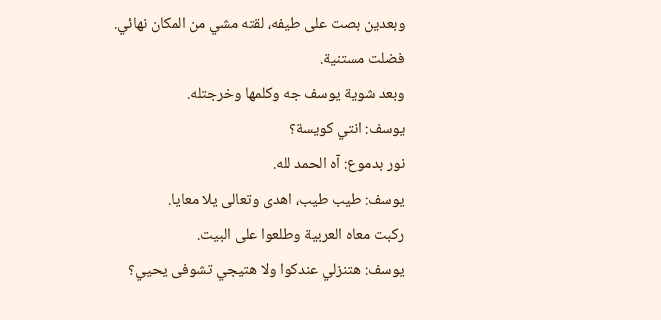وبعدين بصت على طيفه، لقته مشي من المكان نهائي.
فضلت مستنية.
وبعد شوية يوسف جه وكلمها وخرجتله.
يوسف: انتي كويسة؟
نور بدموع: آه الحمد لله.
يوسف: طيب طيب، اهدى وتعالى يلا معايا.
ركبت معاه العربية وطلعوا على البيت.
يوسف: هتنزلي عندكوا ولا هتيجي تشوفى يحيي؟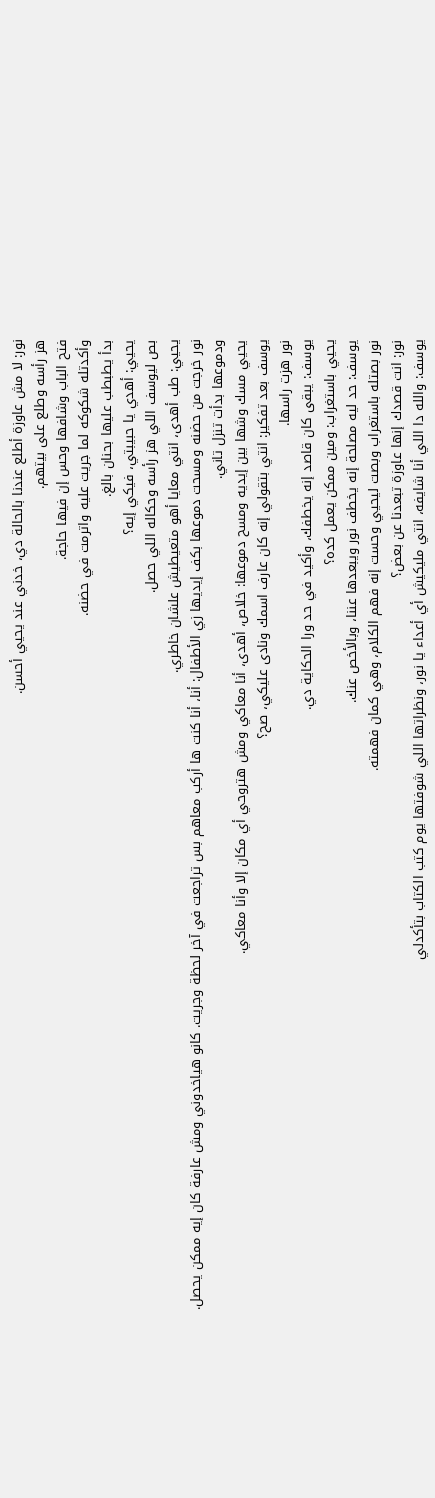نور: لا مش عاوزة أطلع عندنا بالحالة دي، خدني عند يحيي أحسن.
هز رأسه وطلع على بيتهم.
فتح الباب وشافها وحس إن فيها حاجة.
وأكدتله شكوكه لما جريت عليه واترمت في حضنه.
بدأ يطبطب عليها بحنان بالغ.
يحيي: أهدي يا حبيبتي، فيكي إيه؟
بص ليوسف اللي هز رأسه وحكاله اللي حصل.
يحيي: طب أهدى، انتي معايا أهو متعيطيش علشان خاطري.
نور خرجت من حضنه ومسحت دموعها بكف إيديها زي الأطفال: أنا، أنا كنت ها أركب معاهم بس تراجعت في آخر لحظة وجريت. كانو هياخدوني ومش عارفة كان إيه ممكن يحصل.
ودموعها بدأت تنزل تاني.
يحيي مسك وشها بين إيديه ومسح دموعها: خلاص، أهدى، أنا معاكي ومش هتروحي أي مكان إلا وأنا معاكي.
يوسف بعد تفكير: انتي بتقولي إنه كان عارف اسمك ونادى عليكي، صح؟
نور هزت راسها.
يوسف: يبقى كان قاصد إنه يخطفك، وأكيد في حد ورا الحكاية دي.
يحيي باستغراب: ومين ممكن يعمل كده؟
يوسف: حد ليه مصلحة إنه يخطف نور ويبعدها عننا، وبالأخص عنك.
نور بصتله باستغراب وبصت ليحيي وحست إنه فهم الكلام، وهي كمان فهمته.
نور: انت قصدك إنها عاوزة تبعدنا عن بعض؟
يوسف: والله دا اللي أنا شايفه، انتي مليكيش أي أعداء يا نور، ونظراتها اللي شوفتها يوم كتب الكتاب بتأكدلي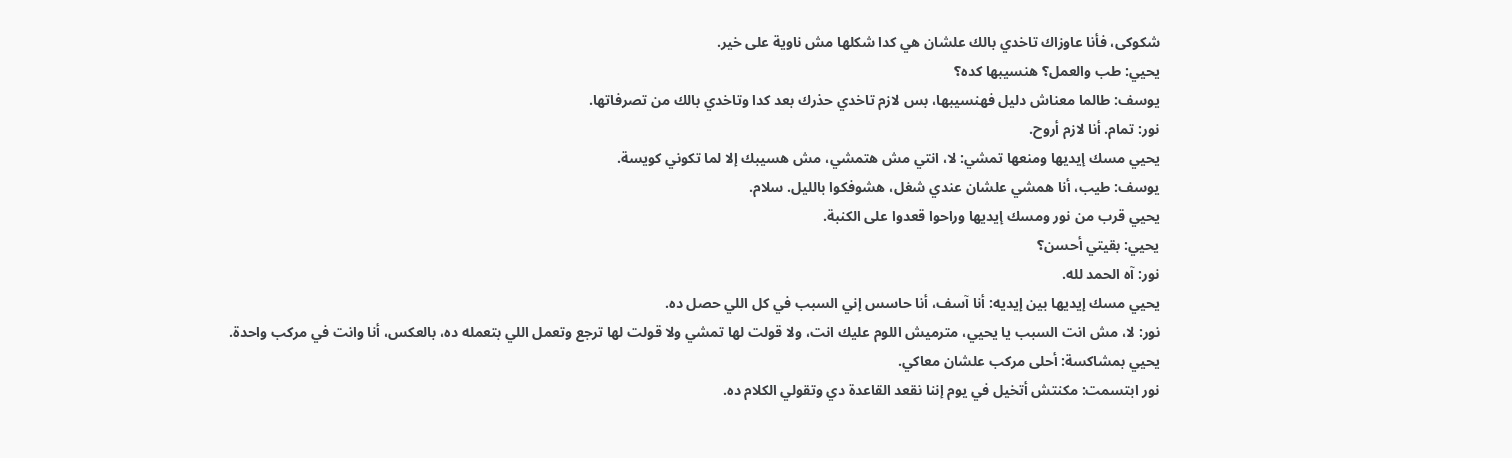شكوكى، فأنا عاوزاك تاخدي بالك علشان هي كدا شكلها مش ناوية على خير.
يحيي: طب والعمل؟ هنسيبها كده؟
يوسف: طالما معناش دليل فهنسيبها، بس لازم تاخدي حذرك بعد كدا وتاخدي بالك من تصرفاتها.
نور: تمام. أنا لازم أروح.
يحيي مسك إيديها ومنعها تمشي: لا، انتي مش هتمشي، مش هسيبك إلا لما تكوني كويسة.
يوسف: طيب، أنا همشي علشان عندي شغل، هشوفكوا بالليل. سلام.
يحيي قرب من نور ومسك إيديها وراحوا قعدوا على الكنبة.
يحيي: بقيتي أحسن؟
نور: آه الحمد لله.
يحيي مسك إيديها بين إيديه: أنا آسف، أنا حاسس إني السبب في كل اللي حصل ده.
نور: لا، مش انت السبب يا يحيي، مترميش اللوم عليك انت، ولا قولت لها تمشي ولا قولت لها ترجع وتعمل اللي بتعمله ده، بالعكس، أنا وانت في مركب واحدة.
يحيي بمشاكسة: أحلى مركب علشان معاكي.
نور ابتسمت: مكنتش أتخيل في يوم إننا نقعد القاعدة دي وتقولي الكلام ده.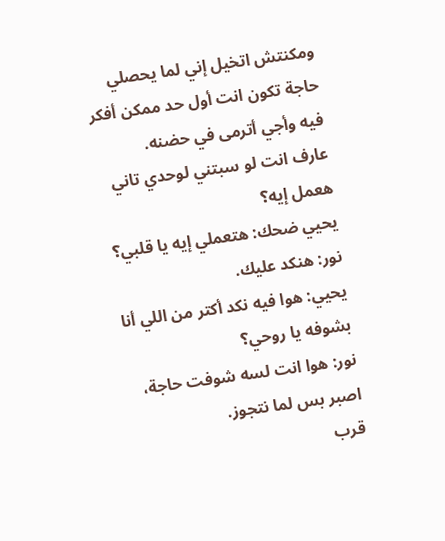ومكنتش اتخيل إني لما يحصلي حاجة تكون انت أول حد ممكن أفكر فيه وأجي أترمى في حضنه.
عارف انت لو سبتني لوحدي تاني هعمل إيه؟
يحيي ضحك: هتعملي إيه يا قلبي؟
نور: هنكد عليك.
يحيي: هوا فيه نكد أكتر من اللي أنا بشوفه يا روحي؟
نور: هوا انت لسه شوفت حاجة، اصبر بس لما نتجوز.
قرب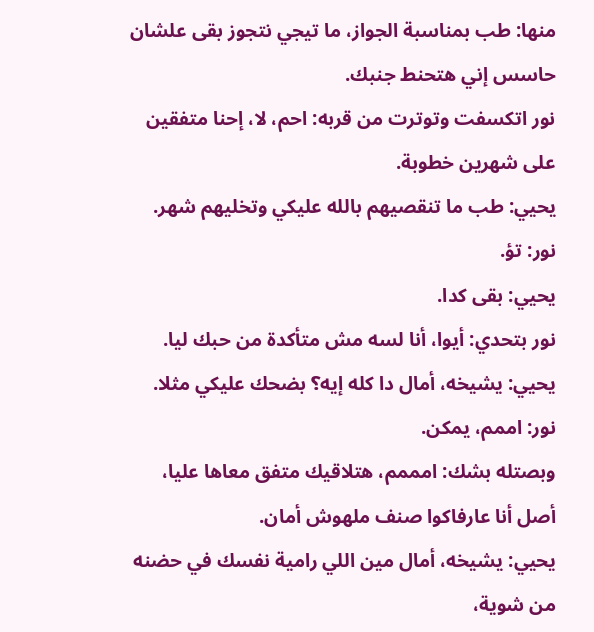منها: طب بمناسبة الجواز، ما تيجي نتجوز بقى علشان حاسس إني هتحنط جنبك.
نور اتكسفت وتوترت من قربه: احم، لا، إحنا متفقين على شهرين خطوبة.
يحيي: طب ما تنقصيهم بالله عليكي وتخليهم شهر.
نور: تؤ.
يحيي: بقى كدا.
نور بتحدي: أيوا، أنا لسه مش متأكدة من حبك ليا.
يحيي: يشيخه، أمال دا كله إيه؟ بضحك عليكي مثلا.
نور: اممم، يمكن.
وبصتله بشك: امممم، هتلاقيك متفق معاها عليا، أصل أنا عارفاكوا صنف ملهوش أمان.
يحيي: يشيخه، أمال مين اللي رامية نفسك في حضنه من شوية،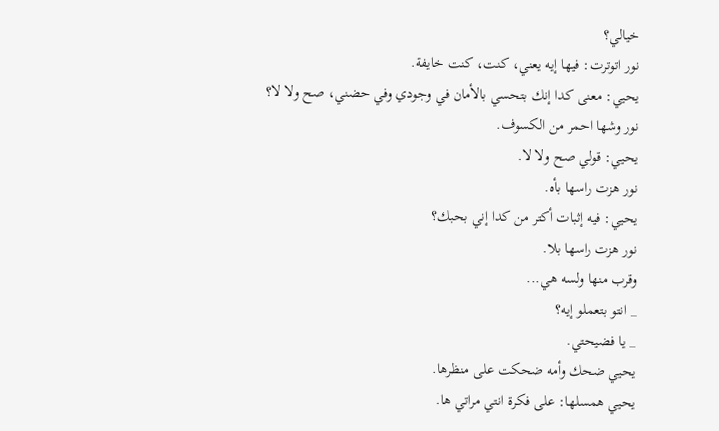خيالي؟
نور اتوترت: فيها إيه يعني، كنت، كنت خايفة.
يحيي: معنى كدا إنك بتحسي بالأمان في وجودي وفي حضني، صح ولا لا؟
نور وشها احمر من الكسوف.
يحيي: قولي صح ولا لا.
نور هزت راسها بأه.
يحيي: فيه إثبات أكتر من كدا إني بحبك؟
نور هزت راسها بلا.
وقرب منها ولسه هي...
_ انتو بتعملو إيه؟
_ يا فضيحتي.
يحيي ضحك وأمه ضحكت على منظرها.
يحيي همسلها: على فكرة انتي مراتي ها.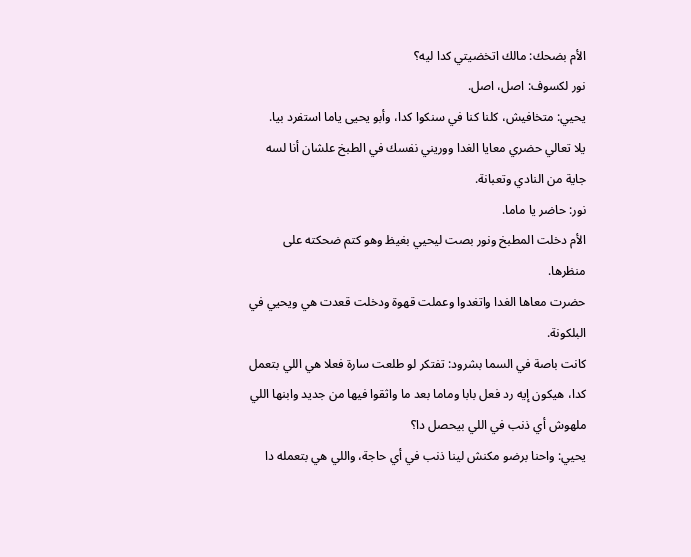الأم بضحك: مالك اتخضيتي كدا ليه؟
نور لكسوف: اصل، اصل.
يحيي: متخافيش، كلنا كنا في سنكوا كدا، وأبو يحيى ياما استفرد بيا.
يلا تعالي حضري معايا الغدا ووريني نفسك في الطبخ علشان أنا لسه جاية من النادي وتعبانة.
نور: حاضر يا ماما.
الأم دخلت المطبخ ونور بصت ليحيي بغيظ وهو كتم ضحكته على منظرها.
حضرت معاها الغدا واتغدوا وعملت قهوة ودخلت قعدت هي ويحيي في البلكونة.
كانت باصة في السما بشرود: تفتكر لو طلعت سارة فعلا هي اللي بتعمل كدا، هيكون إيه رد فعل بابا وماما بعد ما واثقوا فيها من جديد وابنها اللي ملهوش أي ذنب في اللي بيحصل دا؟
يحيي: واحنا برضو مكنش لينا ذنب في أي حاجة، واللي هي بتعمله دا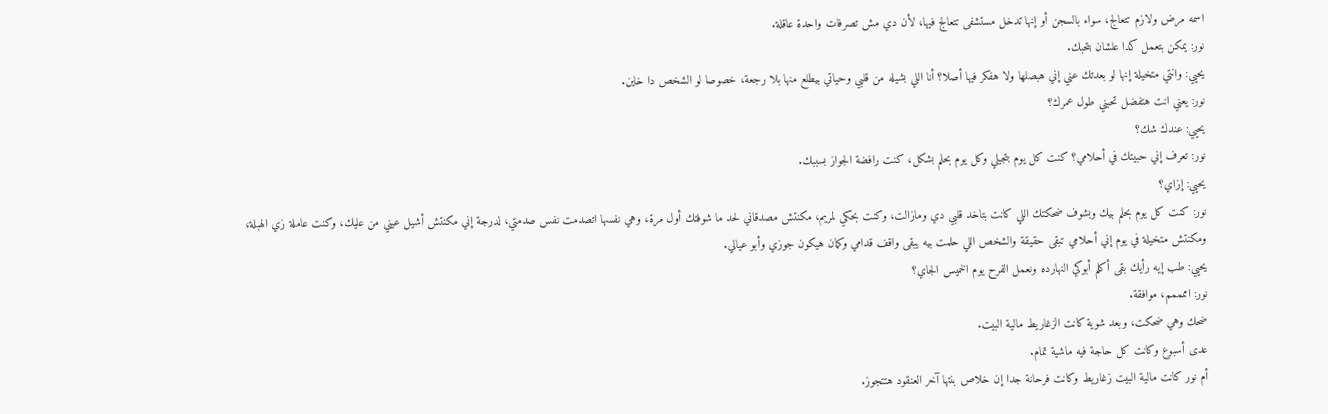اسمه مرض ولازم تتعالج، سواء بالسجن أو إنها تدخل مستشفى تتعالج فيها، لأن دي مش تصرفات واحدة عاقلة.
نور: يمكن بتعمل كدا علشان بتحبك.
يحيي: وانتي متخيلة إنها لو بعدتك عني إني هبصلها ولا هفكر فيها أصلا؟ أنا اللي بشيله من قلبي وحياتي بيطلع منها بلا رجعة، خصوصا لو الشخص دا خاين.
نور: يعني انت هتفضل تحبني طول عمرك؟
يحيي: عندك شك؟
نور: تعرف إني حبيتك في أحلامي؟ كنت كل يوم بتجيلي وكل يوم بحلم بشكل، كنت رافضة الجواز بسببك.
يحيي: إزاي؟
نور: كنت كل يوم بحلم بيك وبشوف ضحكتك اللي كانت بتاخد قلبي دي ومازالت، وكنت بحكي لمريم، مكنتش مصدقاني لحد ما شوفتك أول مرة، وهي نفسها اتصدمت نفس صدمتي، لدرجة إني مكنتش أشيل عيني من عليك، وكنت عاملة زي الهبلة، ومكنتش متخيلة في يوم إني أحلامي تبقى حقيقة والشخص اللي حلمت بيه يبقى واقف قدامي وكمان هيكون جوزي وأبو عيالي.
يحيي: طب إيه رأيك بقى أكلم أبوكي النهارده ونعمل الفرح يوم الخميس الجاي؟
نور: اممممم، موافقة.
ضحك وهي ضحكت، وبعد شوية كانت الزغاريط مالية البيت.
عدى أسبوع وكانت كل حاجة فيه ماشية تمام.
أم نور كانت مالية البيت زغاريط وكانت فرحانة جدا إن خلاص بنتها آخر العنقود هتتجوز.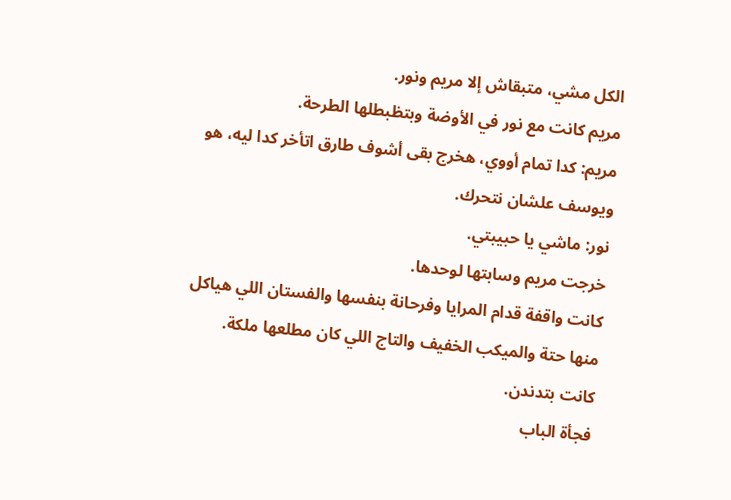الكل مشي، متبقاش إلا مريم ونور.
مريم كانت مع نور في الأوضة وبتظبطلها الطرحة.
مريم: كدا تمام أووي، هخرج بقى أشوف طارق اتأخر كدا ليه، هو ويوسف علشان نتحرك.
نور: ماشي يا حبيبتي.
خرجت مريم وسابتها لوحدها.
كانت واقفة قدام المرايا وفرحانة بنفسها والفستان اللي هياكل منها حتة والميكب الخفيف والتاج اللي كان مطلعها ملكة.
كانت بتدندن.
فجأة الباب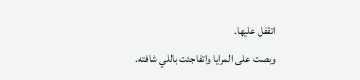اتقفل عليها.
وبصت على المرايا واتفاجئت باللي شافته.